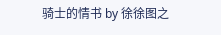骑士的情书 by 徐徐图之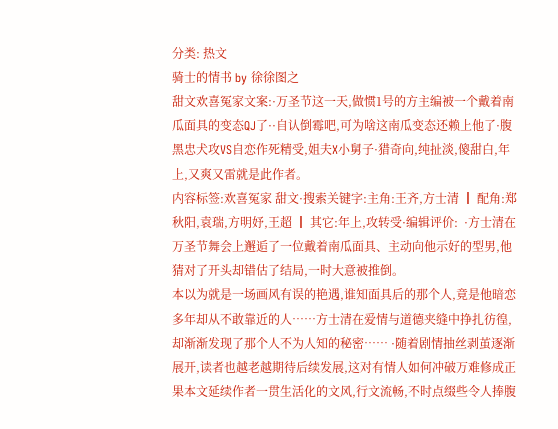分类: 热文
骑士的情书 by 徐徐图之
甜文欢喜冤家文案:·万圣节这一天,做惯1号的方主编被一个戴着南瓜面具的变态QJ了··自认倒霉吧,可为啥这南瓜变态还赖上他了·腹黑忠犬攻VS自恋作死精受,姐夫X小舅子·猎奇向,纯扯淡,傻甜白,年上,又爽又雷就是此作者。
内容标签:欢喜冤家 甜文·搜索关键字:主角:王齐,方士清 ┃ 配角:郑秋阳,袁瑞,方明妤,王超 ┃ 其它:年上,攻转受·编辑评价:  ·方士清在万圣节舞会上邂逅了一位戴着南瓜面具、主动向他示好的型男,他猜对了开头却错估了结局,一时大意被推倒。
本以为就是一场画风有误的艳遇,谁知面具后的那个人,竟是他暗恋多年却从不敢靠近的人……方士清在爱情与道德夹缝中挣扎彷徨,却渐渐发现了那个人不为人知的秘密…… ·随着剧情抽丝剥茧逐渐展开,读者也越老越期待后续发展,这对有情人如何冲破万难修成正果本文延续作者一贯生活化的文风,行文流畅,不时点缀些令人捧腹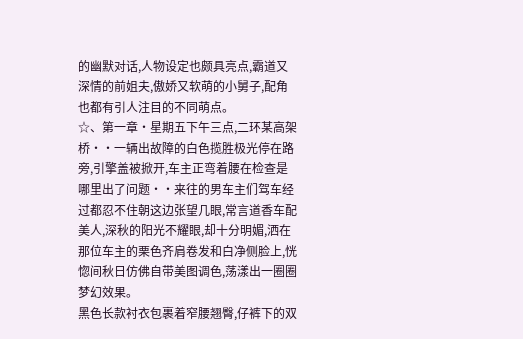的幽默对话,人物设定也颇具亮点,霸道又深情的前姐夫,傲娇又软萌的小舅子,配角也都有引人注目的不同萌点。
☆、第一章·星期五下午三点,二环某高架桥··一辆出故障的白色揽胜极光停在路旁,引擎盖被掀开,车主正弯着腰在检查是哪里出了问题··来往的男车主们驾车经过都忍不住朝这边张望几眼,常言道香车配美人,深秋的阳光不耀眼,却十分明媚,洒在那位车主的栗色齐肩卷发和白净侧脸上,恍惚间秋日仿佛自带美图调色,荡漾出一圈圈梦幻效果。
黑色长款衬衣包裹着窄腰翘臀,仔裤下的双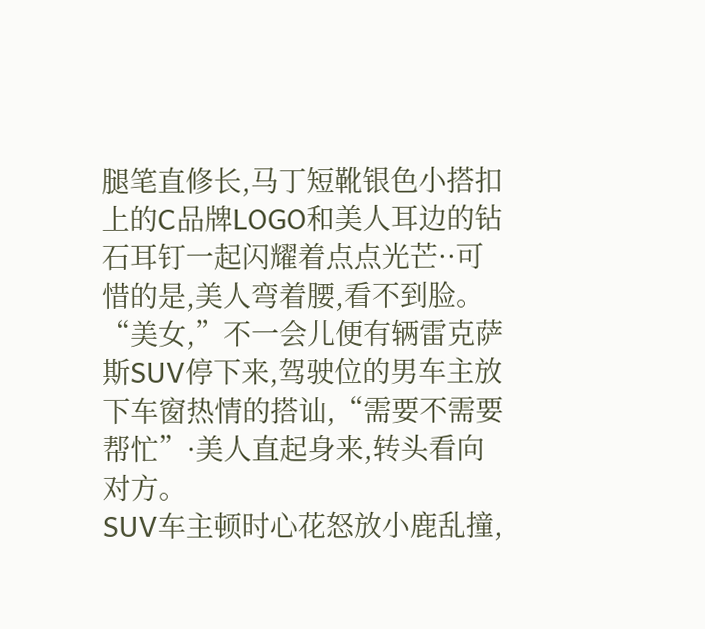腿笔直修长,马丁短靴银色小搭扣上的C品牌LOGO和美人耳边的钻石耳钉一起闪耀着点点光芒··可惜的是,美人弯着腰,看不到脸。
“美女,”不一会儿便有辆雷克萨斯SUV停下来,驾驶位的男车主放下车窗热情的搭讪,“需要不需要帮忙”·美人直起身来,转头看向对方。
SUV车主顿时心花怒放小鹿乱撞,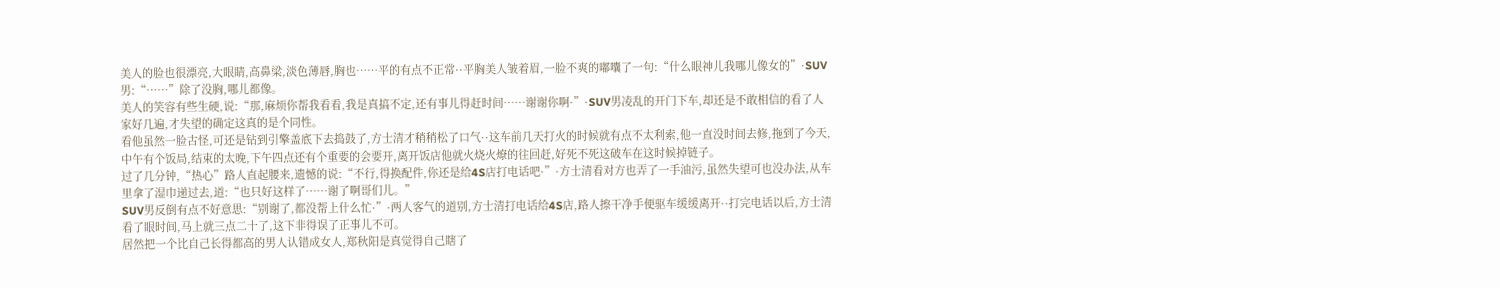美人的脸也很漂亮,大眼睛,高鼻梁,淡色薄唇,胸也……平的有点不正常··平胸美人皱着眉,一脸不爽的嘟囔了一句:“什么眼神儿我哪儿像女的”·SUV男:“……”除了没胸,哪儿都像。
美人的笑容有些生硬,说:“那,麻烦你帮我看看,我是真搞不定,还有事儿得赶时间……谢谢你啊·”·SUV男凌乱的开门下车,却还是不敢相信的看了人家好几遍,才失望的确定这真的是个同性。
看他虽然一脸古怪,可还是钻到引擎盖底下去捣鼓了,方士清才稍稍松了口气··这车前几天打火的时候就有点不太利索,他一直没时间去修,拖到了今天,中午有个饭局,结束的太晚,下午四点还有个重要的会要开,离开饭店他就火烧火燎的往回赶,好死不死这破车在这时候掉链子。
过了几分钟,“热心”路人直起腰来,遗憾的说:“不行,得换配件,你还是给4S店打电话吧·”·方士清看对方也弄了一手油污,虽然失望可也没办法,从车里拿了湿巾递过去,道:“也只好这样了……谢了啊哥们儿。”
SUV男反倒有点不好意思:“别谢了,都没帮上什么忙·”·两人客气的道别,方士清打电话给4S店,路人擦干净手便驱车缓缓离开··打完电话以后,方士清看了眼时间,马上就三点二十了,这下非得误了正事儿不可。
居然把一个比自己长得都高的男人认错成女人,郑秋阳是真觉得自己瞎了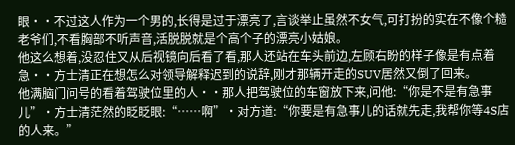眼··不过这人作为一个男的,长得是过于漂亮了,言谈举止虽然不女气,可打扮的实在不像个糙老爷们,不看胸部不听声音,活脱脱就是个高个子的漂亮小姑娘。
他这么想着,没忍住又从后视镜向后看了看,那人还站在车头前边,左顾右盼的样子像是有点着急··方士清正在想怎么对领导解释迟到的说辞,刚才那辆开走的SUV居然又倒了回来。
他满脑门问号的看着驾驶位里的人··那人把驾驶位的车窗放下来,问他:“你是不是有急事儿”·方士清茫然的眨眨眼:“……啊”·对方道:“你要是有急事儿的话就先走,我帮你等4S店的人来。”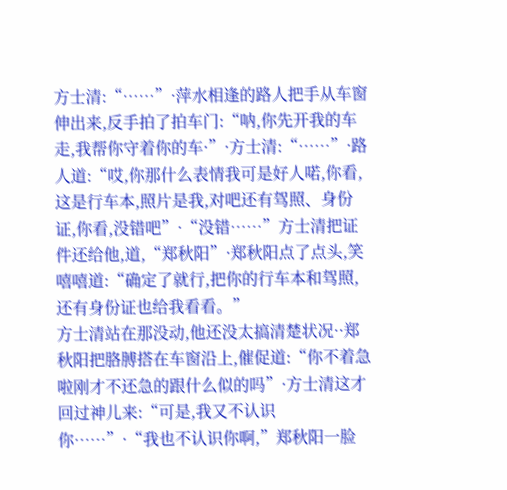方士清:“……”·萍水相逢的路人把手从车窗伸出来,反手拍了拍车门:“呐,你先开我的车走,我帮你守着你的车·”·方士清:“……”·路人道:“哎,你那什么表情我可是好人喏,你看,这是行车本,照片是我,对吧还有驾照、身份证,你看,没错吧”·“没错……”方士清把证件还给他,道,“郑秋阳”·郑秋阳点了点头,笑嘻嘻道:“确定了就行,把你的行车本和驾照,还有身份证也给我看看。”
方士清站在那没动,他还没太搞清楚状况··郑秋阳把胳膊搭在车窗沿上,催促道:“你不着急啦刚才不还急的跟什么似的吗”·方士清这才回过神儿来:“可是,我又不认识你……”·“我也不认识你啊,”郑秋阳一脸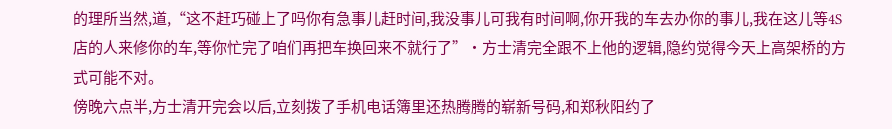的理所当然,道,“这不赶巧碰上了吗你有急事儿赶时间,我没事儿可我有时间啊,你开我的车去办你的事儿,我在这儿等4S店的人来修你的车,等你忙完了咱们再把车换回来不就行了”·方士清完全跟不上他的逻辑,隐约觉得今天上高架桥的方式可能不对。
傍晚六点半,方士清开完会以后,立刻拨了手机电话簿里还热腾腾的崭新号码,和郑秋阳约了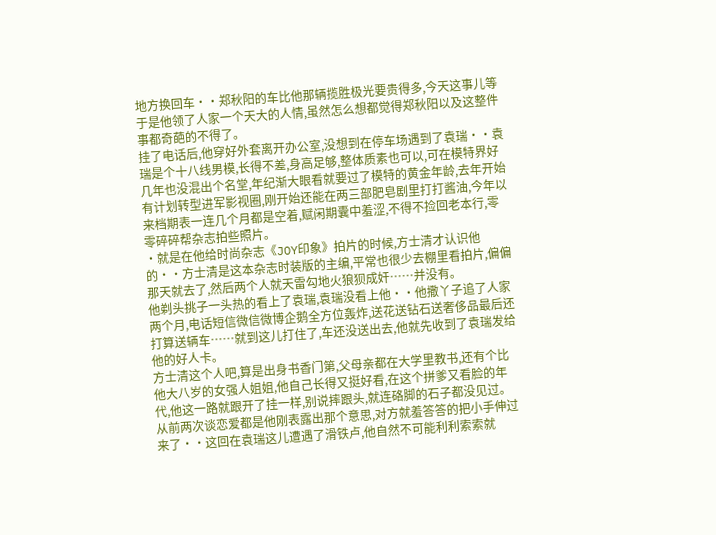地方换回车··郑秋阳的车比他那辆揽胜极光要贵得多,今天这事儿等于是他领了人家一个天大的人情,虽然怎么想都觉得郑秋阳以及这整件事都奇葩的不得了。
挂了电话后,他穿好外套离开办公室,没想到在停车场遇到了袁瑞··袁瑞是个十八线男模,长得不差,身高足够,整体质素也可以,可在模特界好几年也没混出个名堂,年纪渐大眼看就要过了模特的黄金年龄,去年开始有计划转型进军影视圈,刚开始还能在两三部肥皂剧里打打酱油,今年以来档期表一连几个月都是空着,赋闲期囊中羞涩,不得不捡回老本行,零零碎碎帮杂志拍些照片。
·就是在他给时尚杂志《JOY印象》拍片的时候,方士清才认识他的··方士清是这本杂志时装版的主编,平常也很少去棚里看拍片,偏偏那天就去了,然后两个人就天雷勾地火狼狈成奸……并没有。
他剃头挑子一头热的看上了袁瑞,袁瑞没看上他··他撒丫子追了人家两个月,电话短信微信微博企鹅全方位轰炸,送花送钻石送奢侈品最后还打算送辆车……就到这儿打住了,车还没送出去,他就先收到了袁瑞发给他的好人卡。
方士清这个人吧,算是出身书香门第,父母亲都在大学里教书,还有个比他大八岁的女强人姐姐,他自己长得又挺好看,在这个拼爹又看脸的年代,他这一路就跟开了挂一样,别说摔跟头,就连硌脚的石子都没见过。
从前两次谈恋爱都是他刚表露出那个意思,对方就羞答答的把小手伸过来了··这回在袁瑞这儿遭遇了滑铁卢,他自然不可能利利索索就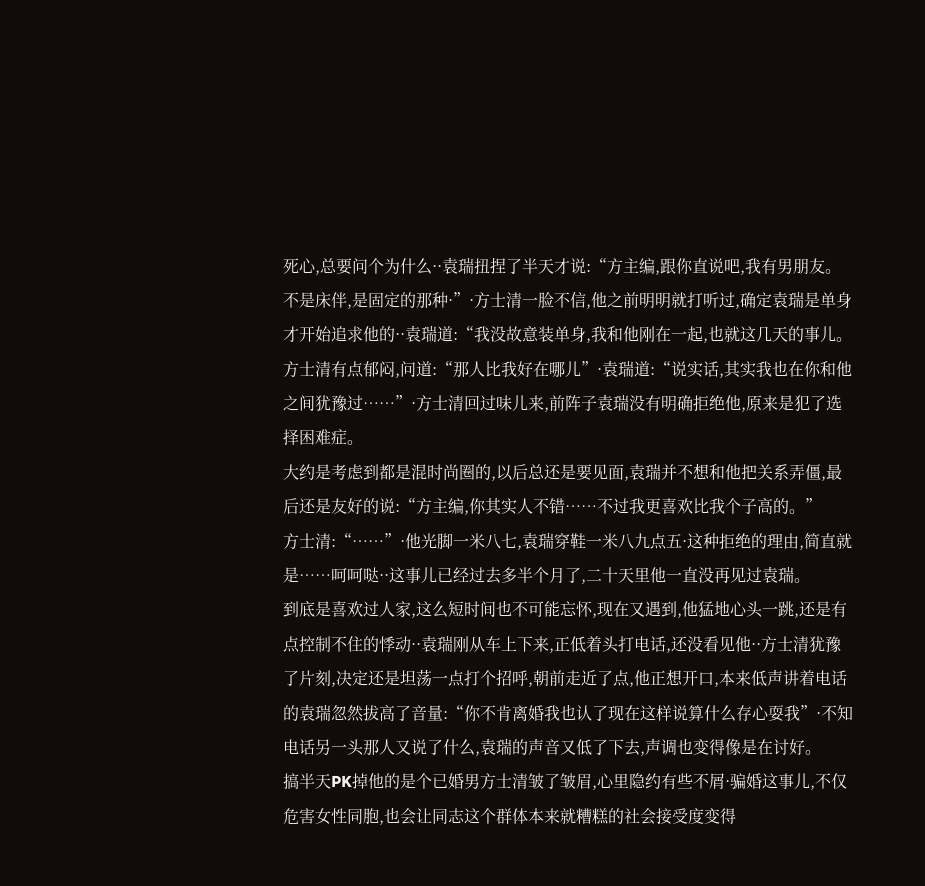死心,总要问个为什么··袁瑞扭捏了半天才说:“方主编,跟你直说吧,我有男朋友。
不是床伴,是固定的那种·”·方士清一脸不信,他之前明明就打听过,确定袁瑞是单身才开始追求他的··袁瑞道:“我没故意装单身,我和他刚在一起,也就这几天的事儿。
方士清有点郁闷,问道:“那人比我好在哪儿”·袁瑞道:“说实话,其实我也在你和他之间犹豫过……”·方士清回过味儿来,前阵子袁瑞没有明确拒绝他,原来是犯了选择困难症。
大约是考虑到都是混时尚圈的,以后总还是要见面,袁瑞并不想和他把关系弄僵,最后还是友好的说:“方主编,你其实人不错……不过我更喜欢比我个子高的。”
方士清:“……”·他光脚一米八七,袁瑞穿鞋一米八九点五·这种拒绝的理由,简直就是……呵呵哒··这事儿已经过去多半个月了,二十天里他一直没再见过袁瑞。
到底是喜欢过人家,这么短时间也不可能忘怀,现在又遇到,他猛地心头一跳,还是有点控制不住的悸动··袁瑞刚从车上下来,正低着头打电话,还没看见他··方士清犹豫了片刻,决定还是坦荡一点打个招呼,朝前走近了点,他正想开口,本来低声讲着电话的袁瑞忽然拔高了音量:“你不肯离婚我也认了现在这样说算什么存心耍我”·不知电话另一头那人又说了什么,袁瑞的声音又低了下去,声调也变得像是在讨好。
搞半天PK掉他的是个已婚男方士清皱了皱眉,心里隐约有些不屑·骗婚这事儿,不仅危害女性同胞,也会让同志这个群体本来就糟糕的社会接受度变得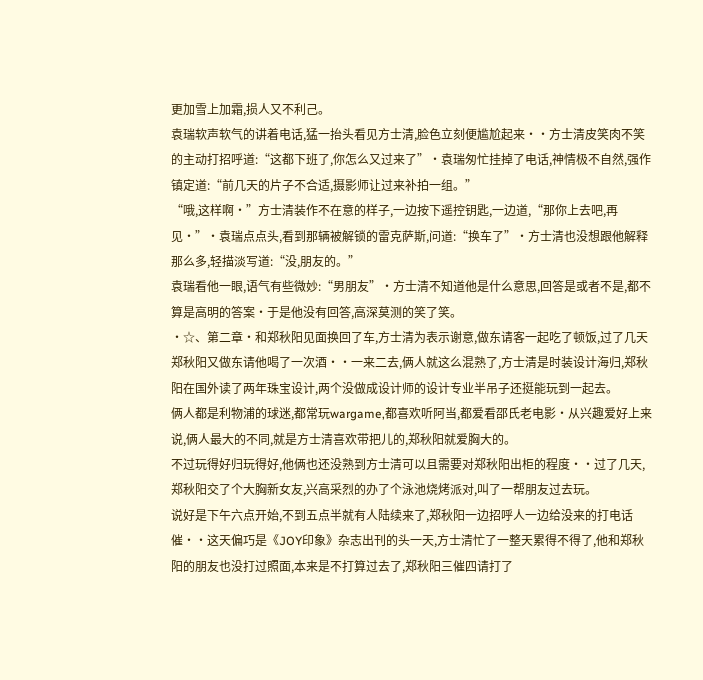更加雪上加霜,损人又不利己。
袁瑞软声软气的讲着电话,猛一抬头看见方士清,脸色立刻便尴尬起来··方士清皮笑肉不笑的主动打招呼道:“这都下班了,你怎么又过来了”·袁瑞匆忙挂掉了电话,神情极不自然,强作镇定道:“前几天的片子不合适,摄影师让过来补拍一组。”
“哦,这样啊·”方士清装作不在意的样子,一边按下遥控钥匙,一边道,“那你上去吧,再见·”·袁瑞点点头,看到那辆被解锁的雷克萨斯,问道:“换车了”·方士清也没想跟他解释那么多,轻描淡写道:“没,朋友的。”
袁瑞看他一眼,语气有些微妙:“男朋友”·方士清不知道他是什么意思,回答是或者不是,都不算是高明的答案·于是他没有回答,高深莫测的笑了笑。
·☆、第二章·和郑秋阳见面换回了车,方士清为表示谢意,做东请客一起吃了顿饭,过了几天郑秋阳又做东请他喝了一次酒··一来二去,俩人就这么混熟了,方士清是时装设计海归,郑秋阳在国外读了两年珠宝设计,两个没做成设计师的设计专业半吊子还挺能玩到一起去。
俩人都是利物浦的球迷,都常玩wargame,都喜欢听阿当,都爱看邵氏老电影·从兴趣爱好上来说,俩人最大的不同,就是方士清喜欢带把儿的,郑秋阳就爱胸大的。
不过玩得好归玩得好,他俩也还没熟到方士清可以且需要对郑秋阳出柜的程度··过了几天,郑秋阳交了个大胸新女友,兴高采烈的办了个泳池烧烤派对,叫了一帮朋友过去玩。
说好是下午六点开始,不到五点半就有人陆续来了,郑秋阳一边招呼人一边给没来的打电话催··这天偏巧是《JOY印象》杂志出刊的头一天,方士清忙了一整天累得不得了,他和郑秋阳的朋友也没打过照面,本来是不打算过去了,郑秋阳三催四请打了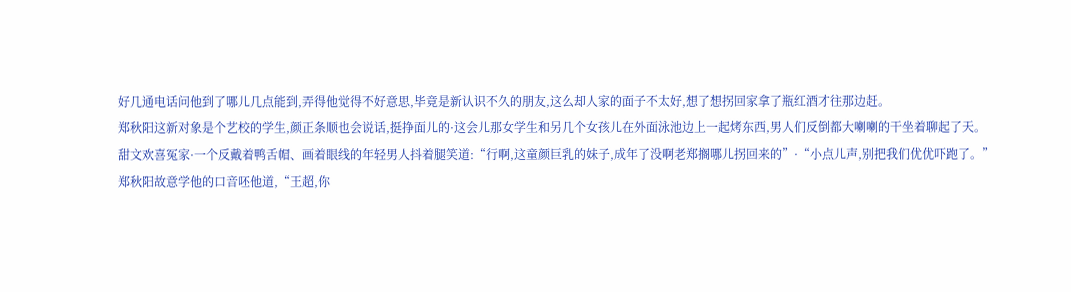好几通电话问他到了哪儿几点能到,弄得他觉得不好意思,毕竟是新认识不久的朋友,这么却人家的面子不太好,想了想拐回家拿了瓶红酒才往那边赶。
郑秋阳这新对象是个艺校的学生,颜正条顺也会说话,挺挣面儿的·这会儿那女学生和另几个女孩儿在外面泳池边上一起烤东西,男人们反倒都大喇喇的干坐着聊起了天。
甜文欢喜冤家·一个反戴着鸭舌帽、画着眼线的年轻男人抖着腿笑道:“行啊,这童颜巨乳的妹子,成年了没啊老郑搁哪儿拐回来的”·“小点儿声,别把我们优优吓跑了。”
郑秋阳故意学他的口音呸他道,“王超,你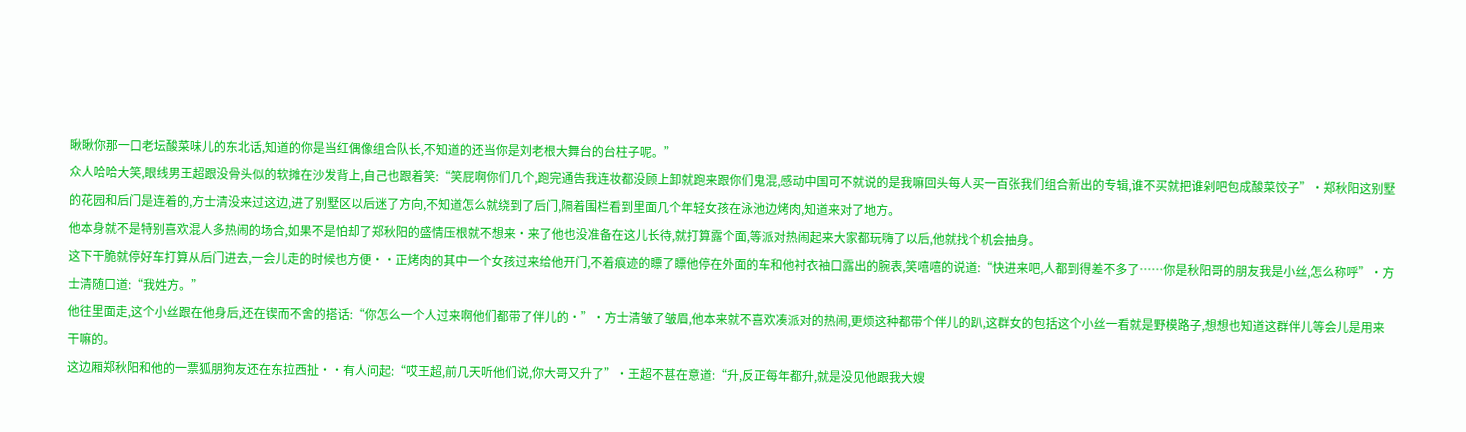瞅瞅你那一口老坛酸菜味儿的东北话,知道的你是当红偶像组合队长,不知道的还当你是刘老根大舞台的台柱子呢。”
众人哈哈大笑,眼线男王超跟没骨头似的软摊在沙发背上,自己也跟着笑:“笑屁啊你们几个,跑完通告我连妆都没顾上卸就跑来跟你们鬼混,感动中国可不就说的是我嘛回头每人买一百张我们组合新出的专辑,谁不买就把谁剁吧包成酸菜饺子”·郑秋阳这别墅的花园和后门是连着的,方士清没来过这边,进了别墅区以后迷了方向,不知道怎么就绕到了后门,隔着围栏看到里面几个年轻女孩在泳池边烤肉,知道来对了地方。
他本身就不是特别喜欢混人多热闹的场合,如果不是怕却了郑秋阳的盛情压根就不想来·来了他也没准备在这儿长待,就打算露个面,等派对热闹起来大家都玩嗨了以后,他就找个机会抽身。
这下干脆就停好车打算从后门进去,一会儿走的时候也方便··正烤肉的其中一个女孩过来给他开门,不着痕迹的瞟了瞟他停在外面的车和他衬衣袖口露出的腕表,笑嘻嘻的说道:“快进来吧,人都到得差不多了……你是秋阳哥的朋友我是小丝,怎么称呼”·方士清随口道:“我姓方。”
他往里面走,这个小丝跟在他身后,还在锲而不舍的搭话:“你怎么一个人过来啊他们都带了伴儿的·”·方士清皱了皱眉,他本来就不喜欢凑派对的热闹,更烦这种都带个伴儿的趴,这群女的包括这个小丝一看就是野模路子,想想也知道这群伴儿等会儿是用来干嘛的。
这边厢郑秋阳和他的一票狐朋狗友还在东拉西扯··有人问起:“哎王超,前几天听他们说,你大哥又升了”·王超不甚在意道:“升,反正每年都升,就是没见他跟我大嫂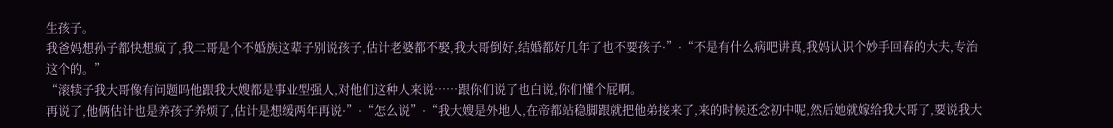生孩子。
我爸妈想孙子都快想疯了,我二哥是个不婚族这辈子别说孩子,估计老婆都不娶,我大哥倒好,结婚都好几年了也不要孩子·”·“不是有什么病吧讲真,我妈认识个妙手回春的大夫,专治这个的。”
“滚犊子我大哥像有问题吗他跟我大嫂都是事业型强人,对他们这种人来说……跟你们说了也白说,你们懂个屁啊。
再说了,他俩估计也是养孩子养烦了,估计是想缓两年再说·”·“怎么说”·“我大嫂是外地人,在帝都站稳脚跟就把他弟接来了,来的时候还念初中呢,然后她就嫁给我大哥了,要说我大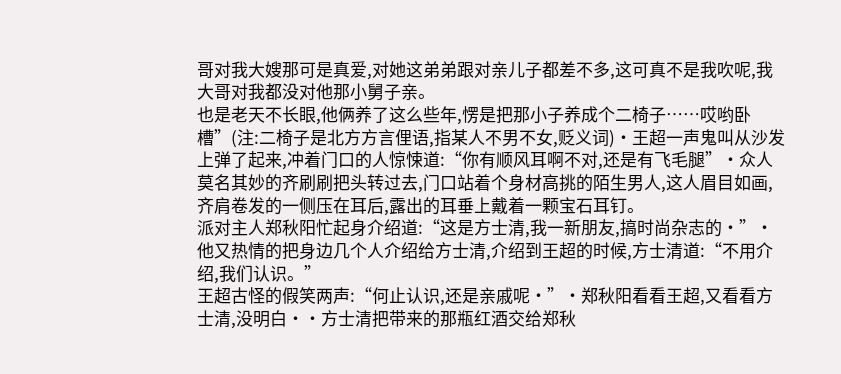哥对我大嫂那可是真爱,对她这弟弟跟对亲儿子都差不多,这可真不是我吹呢,我大哥对我都没对他那小舅子亲。
也是老天不长眼,他俩养了这么些年,愣是把那小子养成个二椅子……哎哟卧槽”(注:二椅子是北方方言俚语,指某人不男不女,贬义词)·王超一声鬼叫从沙发上弹了起来,冲着门口的人惊悚道:“你有顺风耳啊不对,还是有飞毛腿”·众人莫名其妙的齐刷刷把头转过去,门口站着个身材高挑的陌生男人,这人眉目如画,齐肩卷发的一侧压在耳后,露出的耳垂上戴着一颗宝石耳钉。
派对主人郑秋阳忙起身介绍道:“这是方士清,我一新朋友,搞时尚杂志的·”·他又热情的把身边几个人介绍给方士清,介绍到王超的时候,方士清道:“不用介绍,我们认识。”
王超古怪的假笑两声:“何止认识,还是亲戚呢·”·郑秋阳看看王超,又看看方士清,没明白··方士清把带来的那瓶红酒交给郑秋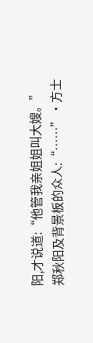阳,才说道:“他管我亲姐姐叫大嫂。”
郑秋阳及背景板的众人:“……”·方士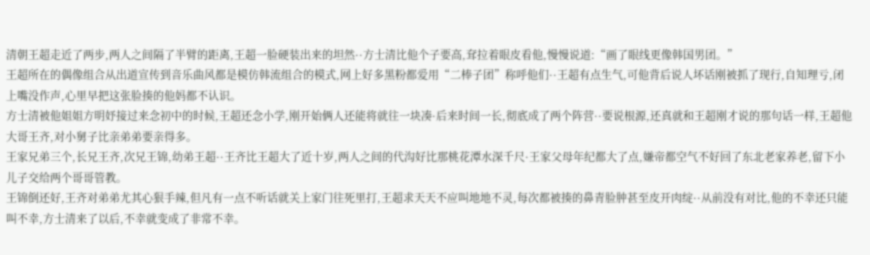清朝王超走近了两步,两人之间隔了半臂的距离,王超一脸硬装出来的坦然··方士清比他个子要高,耷拉着眼皮看他,慢慢说道:“画了眼线更像韩国男团。”
王超所在的偶像组合从出道宣传到音乐曲风都是模仿韩流组合的模式,网上好多黑粉都爱用“二棒子团”称呼他们··王超有点生气,可他背后说人坏话刚被抓了现行,自知理亏,闭上嘴没作声,心里早把这张脸揍的他妈都不认识。
方士清被他姐姐方明妤接过来念初中的时候,王超还念小学,刚开始俩人还能将就往一块凑·后来时间一长,彻底成了两个阵营··要说根源,还真就和王超刚才说的那句话一样,王超他大哥王齐,对小舅子比亲弟弟要亲得多。
王家兄弟三个,长兄王齐,次兄王锦,幼弟王超··王齐比王超大了近十岁,两人之间的代沟好比那桃花潭水深千尺·王家父母年纪都大了点,嫌帝都空气不好回了东北老家养老,留下小儿子交给两个哥哥管教。
王锦倒还好,王齐对弟弟尤其心狠手辣,但凡有一点不听话就关上家门往死里打,王超求天天不应叫地地不灵,每次都被揍的鼻青脸肿甚至皮开肉绽··从前没有对比,他的不幸还只能叫不幸,方士清来了以后,不幸就变成了非常不幸。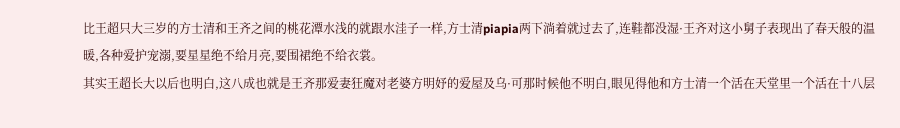比王超只大三岁的方士清和王齐之间的桃花潭水浅的就跟水洼子一样,方士清piapia两下淌着就过去了,连鞋都没湿·王齐对这小舅子表现出了春天般的温暖,各种爱护宠溺,要星星绝不给月亮,要围裙绝不给衣裳。
其实王超长大以后也明白,这八成也就是王齐那爱妻狂魔对老婆方明妤的爱屋及乌·可那时候他不明白,眼见得他和方士清一个活在天堂里一个活在十八层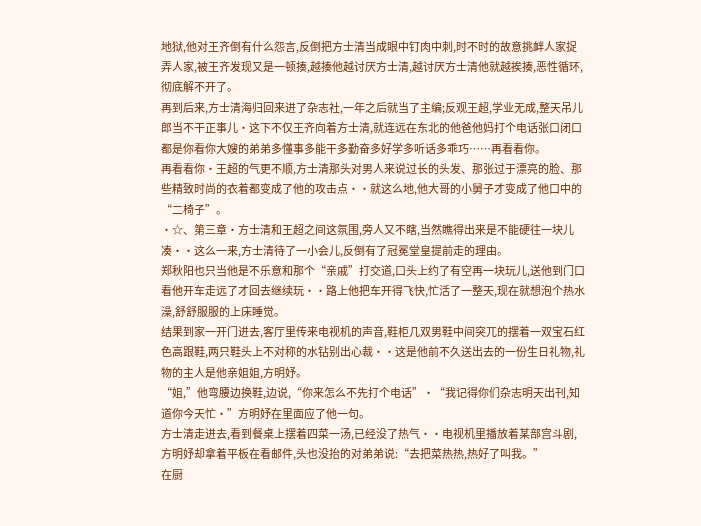地狱,他对王齐倒有什么怨言,反倒把方士清当成眼中钉肉中刺,时不时的故意挑衅人家捉弄人家,被王齐发现又是一顿揍,越揍他越讨厌方士清,越讨厌方士清他就越挨揍,恶性循环,彻底解不开了。
再到后来,方士清海归回来进了杂志社,一年之后就当了主编;反观王超,学业无成,整天吊儿郎当不干正事儿·这下不仅王齐向着方士清,就连远在东北的他爸他妈打个电话张口闭口都是你看你大嫂的弟弟多懂事多能干多勤奋多好学多听话多乖巧……再看看你。
再看看你·王超的气更不顺,方士清那头对男人来说过长的头发、那张过于漂亮的脸、那些精致时尚的衣着都变成了他的攻击点··就这么地,他大哥的小舅子才变成了他口中的“二椅子”。
·☆、第三章·方士清和王超之间这氛围,旁人又不瞎,当然瞧得出来是不能硬往一块儿凑··这么一来,方士清待了一小会儿,反倒有了冠冕堂皇提前走的理由。
郑秋阳也只当他是不乐意和那个“亲戚”打交道,口头上约了有空再一块玩儿,送他到门口看他开车走远了才回去继续玩··路上他把车开得飞快,忙活了一整天,现在就想泡个热水澡,舒舒服服的上床睡觉。
结果到家一开门进去,客厅里传来电视机的声音,鞋柜几双男鞋中间突兀的摆着一双宝石红色高跟鞋,两只鞋头上不对称的水钻别出心裁··这是他前不久送出去的一份生日礼物,礼物的主人是他亲姐姐,方明妤。
“姐,”他弯腰边换鞋,边说,“你来怎么不先打个电话”·“我记得你们杂志明天出刊,知道你今天忙·”方明妤在里面应了他一句。
方士清走进去,看到餐桌上摆着四菜一汤,已经没了热气··电视机里播放着某部宫斗剧,方明妤却拿着平板在看邮件,头也没抬的对弟弟说:“去把菜热热,热好了叫我。”
在厨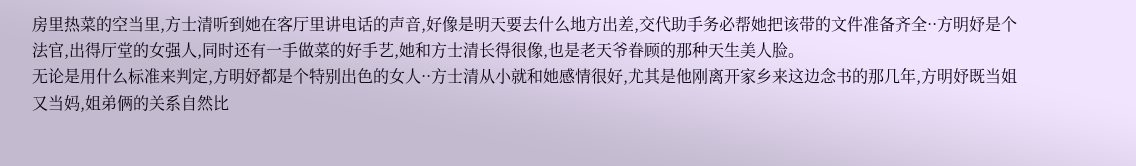房里热菜的空当里,方士清听到她在客厅里讲电话的声音,好像是明天要去什么地方出差,交代助手务必帮她把该带的文件准备齐全··方明妤是个法官,出得厅堂的女强人,同时还有一手做菜的好手艺,她和方士清长得很像,也是老天爷眷顾的那种天生美人脸。
无论是用什么标准来判定,方明妤都是个特别出色的女人··方士清从小就和她感情很好,尤其是他刚离开家乡来这边念书的那几年,方明妤既当姐又当妈,姐弟俩的关系自然比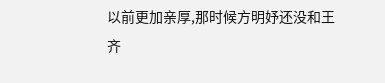以前更加亲厚,那时候方明妤还没和王齐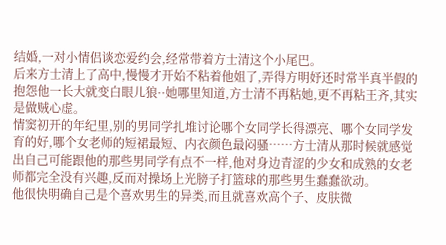结婚,一对小情侣谈恋爱约会,经常带着方士清这个小尾巴。
后来方士清上了高中,慢慢才开始不粘着他姐了,弄得方明妤还时常半真半假的抱怨他一长大就变白眼儿狼··她哪里知道,方士清不再粘她,更不再粘王齐,其实是做贼心虚。
情窦初开的年纪里,别的男同学扎堆讨论哪个女同学长得漂亮、哪个女同学发育的好,哪个女老师的短裙最短、内衣颜色最闷骚……方士清从那时候就感觉出自己可能跟他的那些男同学有点不一样,他对身边青涩的少女和成熟的女老师都完全没有兴趣,反而对操场上光膀子打篮球的那些男生蠢蠢欲动。
他很快明确自己是个喜欢男生的异类,而且就喜欢高个子、皮肤微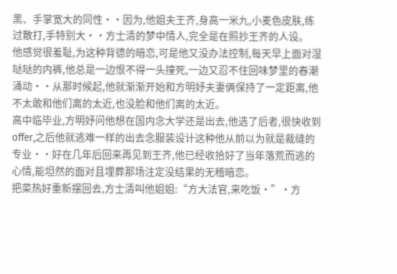黑、手掌宽大的同性··因为,他姐夫王齐,身高一米九,小麦色皮肤,练过散打,手特别大··方士清的梦中情人,完全是在照抄王齐的人设。
他感觉很羞耻,为这种背德的暗恋,可是他又没办法控制,每天早上面对湿哒哒的内裤,他总是一边恨不得一头撞死,一边又忍不住回味梦里的春潮涌动··从那时候起,他就渐渐开始和方明妤夫妻俩保持了一定距离,他不太敢和他们离的太近,也没脸和他们离的太近。
高中临毕业,方明妤问他想在国内念大学还是出去,他选了后者,很快收到offer,之后他就逃难一样的出去念服装设计这种他从前以为就是裁缝的专业··好在几年后回来再见到王齐,他已经收拾好了当年落荒而逃的心情,能坦然的面对且埋葬那场注定没结果的无稽暗恋。
把菜热好重新摆回去,方士清叫他姐姐:“方大法官,来吃饭·”·方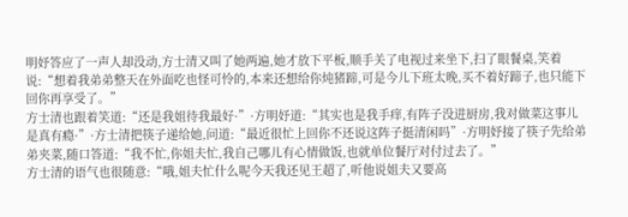明妤答应了一声人却没动,方士清又叫了她两遍,她才放下平板,顺手关了电视过来坐下,扫了眼餐桌,笑着说:“想着我弟弟整天在外面吃也怪可怜的,本来还想给你炖猪蹄,可是今儿下班太晚,买不着好蹄子,也只能下回你再享受了。”
方士清也跟着笑道:“还是我姐待我最好·”·方明妤道:“其实也是我手痒,有阵子没进厨房,我对做菜这事儿是真有瘾·”·方士清把筷子递给她,问道:“最近很忙上回你不还说这阵子挺清闲吗”·方明妤接了筷子先给弟弟夹菜,随口答道:“我不忙,你姐夫忙,我自己哪儿有心情做饭,也就单位餐厅对付过去了。”
方士清的语气也很随意:“哦,姐夫忙什么呢今天我还见王超了,听他说姐夫又要高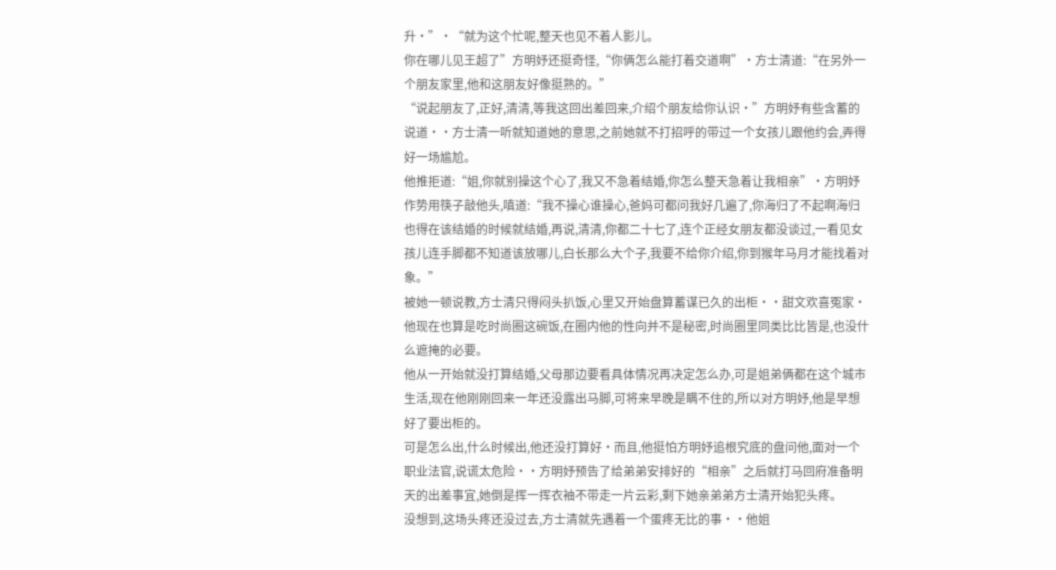升·”·“就为这个忙呢,整天也见不着人影儿。
你在哪儿见王超了”方明妤还挺奇怪,“你俩怎么能打着交道啊”·方士清道:“在另外一个朋友家里,他和这朋友好像挺熟的。”
“说起朋友了,正好,清清,等我这回出差回来,介绍个朋友给你认识·”方明妤有些含蓄的说道··方士清一听就知道她的意思,之前她就不打招呼的带过一个女孩儿跟他约会,弄得好一场尴尬。
他推拒道:“姐,你就别操这个心了,我又不急着结婚,你怎么整天急着让我相亲”·方明妤作势用筷子敲他头,嗔道:“我不操心谁操心,爸妈可都问我好几遍了,你海归了不起啊海归也得在该结婚的时候就结婚,再说,清清,你都二十七了,连个正经女朋友都没谈过,一看见女孩儿连手脚都不知道该放哪儿,白长那么大个子,我要不给你介绍,你到猴年马月才能找着对象。”
被她一顿说教,方士清只得闷头扒饭,心里又开始盘算蓄谋已久的出柜··甜文欢喜冤家·他现在也算是吃时尚圈这碗饭,在圈内他的性向并不是秘密,时尚圈里同类比比皆是,也没什么遮掩的必要。
他从一开始就没打算结婚,父母那边要看具体情况再决定怎么办,可是姐弟俩都在这个城市生活,现在他刚刚回来一年还没露出马脚,可将来早晚是瞒不住的,所以对方明妤,他是早想好了要出柜的。
可是怎么出,什么时候出,他还没打算好·而且,他挺怕方明妤追根究底的盘问他,面对一个职业法官,说谎太危险··方明妤预告了给弟弟安排好的“相亲”之后就打马回府准备明天的出差事宜,她倒是挥一挥衣袖不带走一片云彩,剩下她亲弟弟方士清开始犯头疼。
没想到,这场头疼还没过去,方士清就先遇着一个蛋疼无比的事··他姐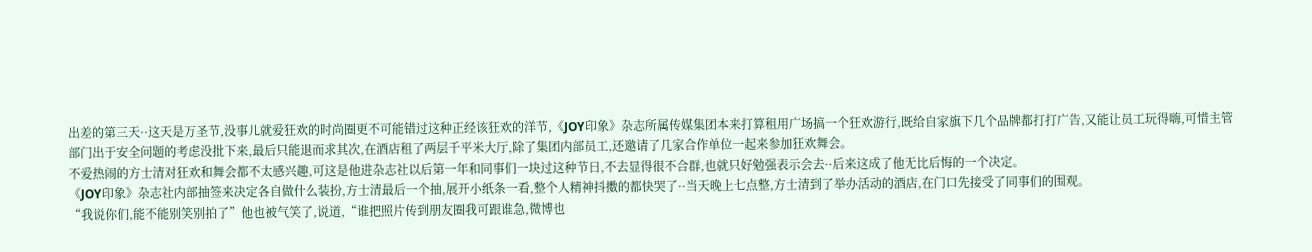出差的第三天··这天是万圣节,没事儿就爱狂欢的时尚圈更不可能错过这种正经该狂欢的洋节,《JOY印象》杂志所属传媒集团本来打算租用广场搞一个狂欢游行,既给自家旗下几个品牌都打打广告,又能让员工玩得嗨,可惜主管部门出于安全问题的考虑没批下来,最后只能退而求其次,在酒店租了两层千平米大厅,除了集团内部员工,还邀请了几家合作单位一起来参加狂欢舞会。
不爱热闹的方士清对狂欢和舞会都不太感兴趣,可这是他进杂志社以后第一年和同事们一块过这种节日,不去显得很不合群,也就只好勉强表示会去··后来这成了他无比后悔的一个决定。
《JOY印象》杂志社内部抽签来决定各自做什么装扮,方士清最后一个抽,展开小纸条一看,整个人精神抖擞的都快哭了··当天晚上七点整,方士清到了举办活动的酒店,在门口先接受了同事们的围观。
“我说你们,能不能别笑别拍了”他也被气笑了,说道,“谁把照片传到朋友圈我可跟谁急,微博也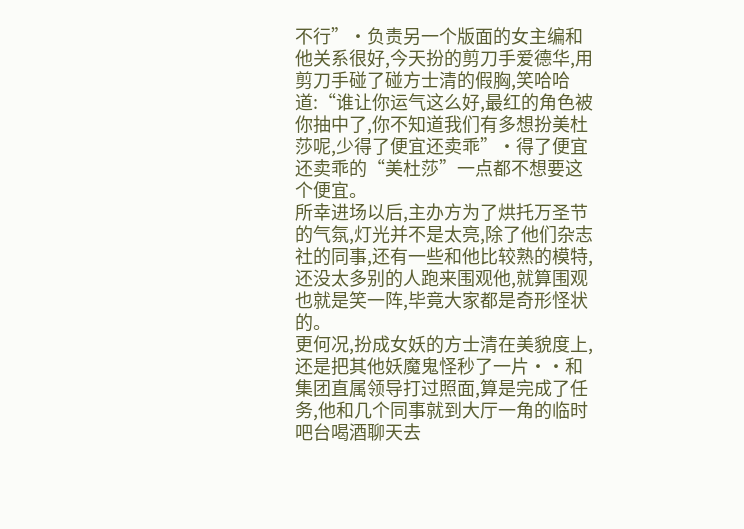不行”·负责另一个版面的女主编和他关系很好,今天扮的剪刀手爱德华,用剪刀手碰了碰方士清的假胸,笑哈哈道:“谁让你运气这么好,最红的角色被你抽中了,你不知道我们有多想扮美杜莎呢,少得了便宜还卖乖”·得了便宜还卖乖的“美杜莎”一点都不想要这个便宜。
所幸进场以后,主办方为了烘托万圣节的气氛,灯光并不是太亮,除了他们杂志社的同事,还有一些和他比较熟的模特,还没太多别的人跑来围观他,就算围观也就是笑一阵,毕竟大家都是奇形怪状的。
更何况,扮成女妖的方士清在美貌度上,还是把其他妖魔鬼怪秒了一片··和集团直属领导打过照面,算是完成了任务,他和几个同事就到大厅一角的临时吧台喝酒聊天去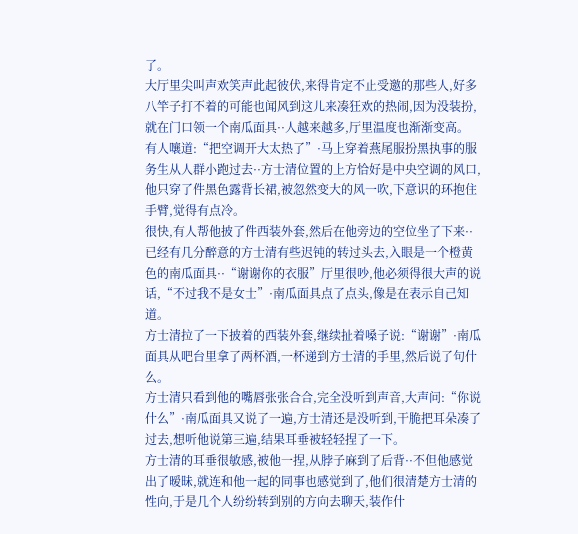了。
大厅里尖叫声欢笑声此起彼伏,来得肯定不止受邀的那些人,好多八竿子打不着的可能也闻风到这儿来凑狂欢的热闹,因为没装扮,就在门口领一个南瓜面具··人越来越多,厅里温度也渐渐变高。
有人嚷道:“把空调开大太热了”·马上穿着燕尾服扮黑执事的服务生从人群小跑过去··方士清位置的上方恰好是中央空调的风口,他只穿了件黑色露背长裙,被忽然变大的风一吹,下意识的环抱住手臂,觉得有点冷。
很快,有人帮他披了件西装外套,然后在他旁边的空位坐了下来··已经有几分醉意的方士清有些迟钝的转过头去,入眼是一个橙黄色的南瓜面具··“谢谢你的衣服”厅里很吵,他必须得很大声的说话,“不过我不是女士”·南瓜面具点了点头,像是在表示自己知道。
方士清拉了一下披着的西装外套,继续扯着嗓子说:“谢谢”·南瓜面具从吧台里拿了两杯酒,一杯递到方士清的手里,然后说了句什么。
方士清只看到他的嘴唇张张合合,完全没听到声音,大声问:“你说什么”·南瓜面具又说了一遍,方士清还是没听到,干脆把耳朵凑了过去,想听他说第三遍,结果耳垂被轻轻捏了一下。
方士清的耳垂很敏感,被他一捏,从脖子麻到了后背··不但他感觉出了暧昧,就连和他一起的同事也感觉到了,他们很清楚方士清的性向,于是几个人纷纷转到别的方向去聊天,装作什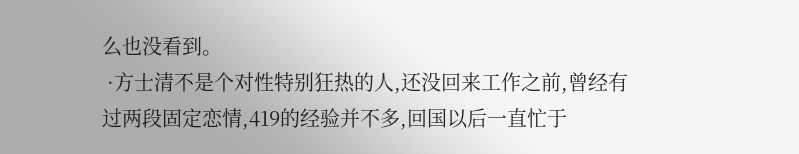么也没看到。
 ·方士清不是个对性特别狂热的人,还没回来工作之前,曾经有过两段固定恋情,419的经验并不多,回国以后一直忙于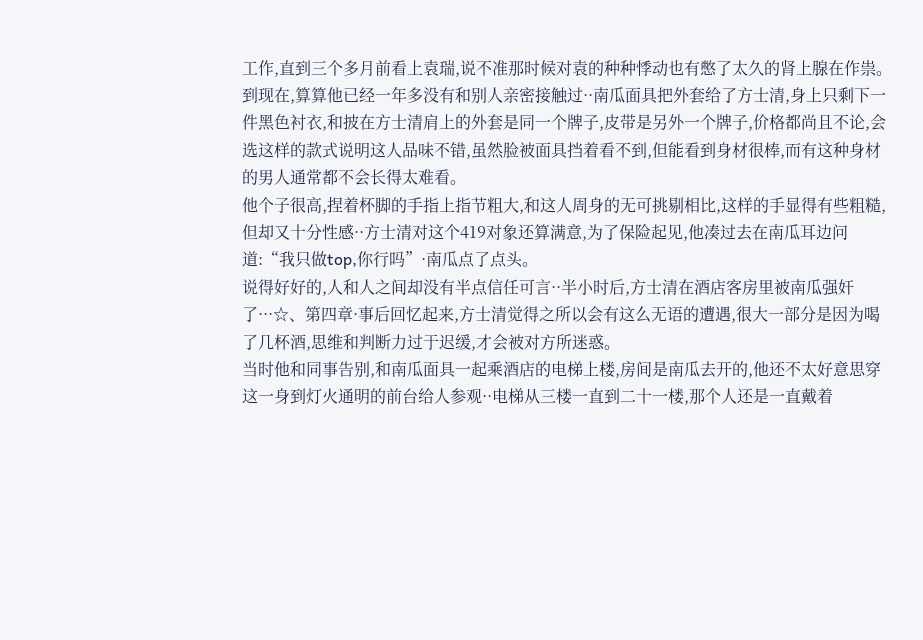工作,直到三个多月前看上袁瑞,说不准那时候对袁的种种悸动也有憋了太久的肾上腺在作祟。
到现在,算算他已经一年多没有和别人亲密接触过··南瓜面具把外套给了方士清,身上只剩下一件黑色衬衣,和披在方士清肩上的外套是同一个牌子,皮带是另外一个牌子,价格都尚且不论,会选这样的款式说明这人品味不错,虽然脸被面具挡着看不到,但能看到身材很棒,而有这种身材的男人通常都不会长得太难看。
他个子很高,捏着杯脚的手指上指节粗大,和这人周身的无可挑剔相比,这样的手显得有些粗糙,但却又十分性感··方士清对这个419对象还算满意,为了保险起见,他凑过去在南瓜耳边问道:“我只做top,你行吗”·南瓜点了点头。
说得好好的,人和人之间却没有半点信任可言··半小时后,方士清在酒店客房里被南瓜强奸了···☆、第四章·事后回忆起来,方士清觉得之所以会有这么无语的遭遇,很大一部分是因为喝了几杯酒,思维和判断力过于迟缓,才会被对方所迷惑。
当时他和同事告别,和南瓜面具一起乘酒店的电梯上楼,房间是南瓜去开的,他还不太好意思穿这一身到灯火通明的前台给人参观··电梯从三楼一直到二十一楼,那个人还是一直戴着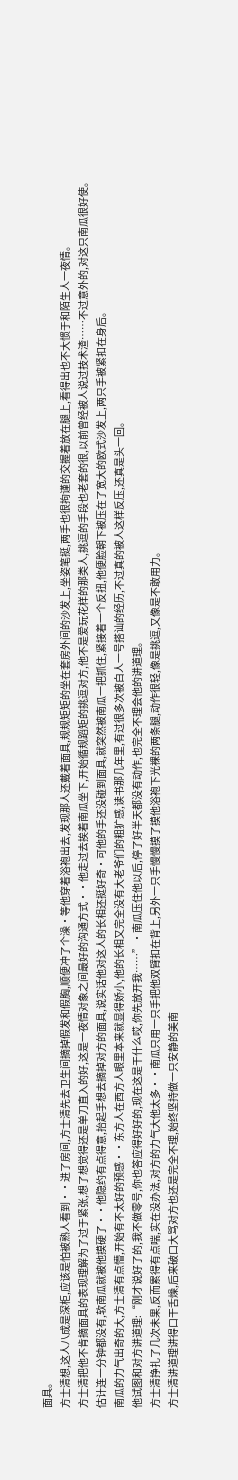面具。
方士清想,这人八成是深柜,应该是怕被熟人看到··进了房间,方士清先去卫生间摘掉假发和假胸,顺便冲了个澡·等他穿着浴袍出去,发现那人还戴着面具,规规矩矩的坐在套房外间的沙发上,坐姿笔挺,两手也很拘谨的交握着放在腿上,看得出也不大惯于和陌生人一夜情。
方士清把他不肯摘面具的表现理解为了过于紧张,想了想觉得还是单刀直入的好,这是一夜情对象之间最好的沟通方式··他走过去挨着南瓜坐下,开始循规蹈矩的挑逗对方,他不是爱玩花样的那类人,挑逗的手段也老套的很,以前曾经被人说过技术渣……不过意外的,对这只南瓜很好使。
估计连一分钟都没有,软南瓜就被他摸硬了··他隐约有点得意,抬起手想去摘掉对方的面具,说实话他对这人的长相还挺好奇·可他的手还没碰到面具,就突然被南瓜一把抓住,紧接着一个反扭,他便脸朝下被压在了宽大的欧式沙发上,两只手被紧扣在身后。
南瓜的力气出奇的大,方士清有点懵,开始有不太好的预感··东方人在西方人眼里本来就显得娇小,他的长相又完全没有大老爷们的粗犷感,读书那几年里,有过很多次被白人一号搭讪的经历,不过真的被人这样反压,还真是头一回。
他试图和对方讲道理:“刚才说好了的,我不做零号,你也答应得好好的,现在这是干什么哎,你先放开我……”·南瓜压住他以后,停了好半天都没有动作,也完全不理会他的讲道理。
方士清挣扎了几次未果,反而累得有点喘,实在没办法,对方的力气大他太多··南瓜只用一只手把他双臂扣在背上,另外一只手慢慢摸了摸他浴袍下光裸的两条腿,动作很轻,像是挑逗,又像是不敢用力。
方士清讲道理讲得口干舌燥,后来破口大骂对方也还是完全不理,始终坚持做一只安静的美南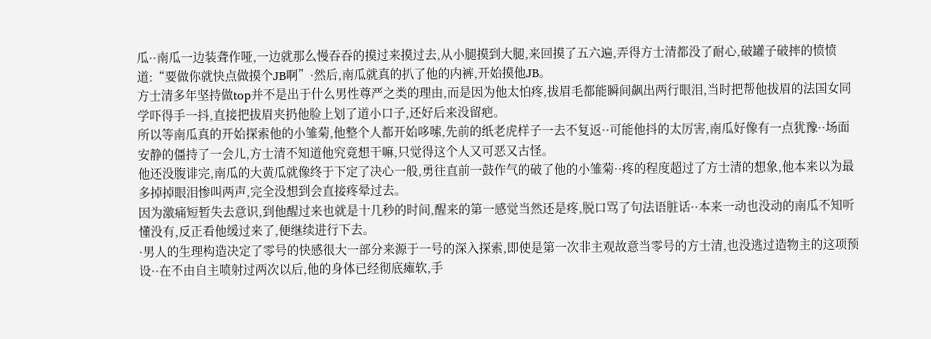瓜··南瓜一边装聋作哑,一边就那么慢吞吞的摸过来摸过去,从小腿摸到大腿,来回摸了五六遍,弄得方士清都没了耐心,破罐子破摔的愤愤道:“要做你就快点做摸个JB啊”·然后,南瓜就真的扒了他的内裤,开始摸他JB。
方士清多年坚持做top并不是出于什么男性尊严之类的理由,而是因为他太怕疼,拔眉毛都能瞬间飙出两行眼泪,当时把帮他拔眉的法国女同学吓得手一抖,直接把拔眉夹扔他脸上划了道小口子,还好后来没留疤。
所以等南瓜真的开始探索他的小雏菊,他整个人都开始哆嗦,先前的纸老虎样子一去不复返··可能他抖的太厉害,南瓜好像有一点犹豫··场面安静的僵持了一会儿,方士清不知道他究竟想干嘛,只觉得这个人又可恶又古怪。
他还没腹诽完,南瓜的大黄瓜就像终于下定了决心一般,勇往直前一鼓作气的破了他的小雏菊··疼的程度超过了方士清的想象,他本来以为最多掉掉眼泪惨叫两声,完全没想到会直接疼晕过去。
因为激痛短暂失去意识,到他醒过来也就是十几秒的时间,醒来的第一感觉当然还是疼,脱口骂了句法语脏话··本来一动也没动的南瓜不知听懂没有,反正看他缓过来了,便继续进行下去。
·男人的生理构造决定了零号的快感很大一部分来源于一号的深入探索,即使是第一次非主观故意当零号的方士清,也没逃过造物主的这项预设··在不由自主喷射过两次以后,他的身体已经彻底瘫软,手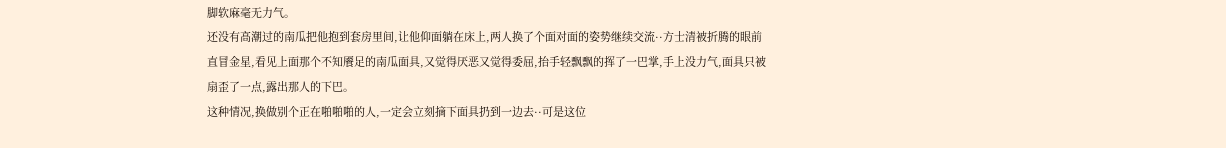脚软麻毫无力气。
还没有高潮过的南瓜把他抱到套房里间,让他仰面躺在床上,两人换了个面对面的姿势继续交流··方士清被折腾的眼前直冒金星,看见上面那个不知餍足的南瓜面具,又觉得厌恶又觉得委屈,抬手轻飘飘的挥了一巴掌,手上没力气,面具只被扇歪了一点,露出那人的下巴。
这种情况,换做别个正在啪啪啪的人,一定会立刻摘下面具扔到一边去··可是这位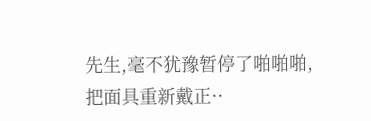先生,毫不犹豫暂停了啪啪啪,把面具重新戴正··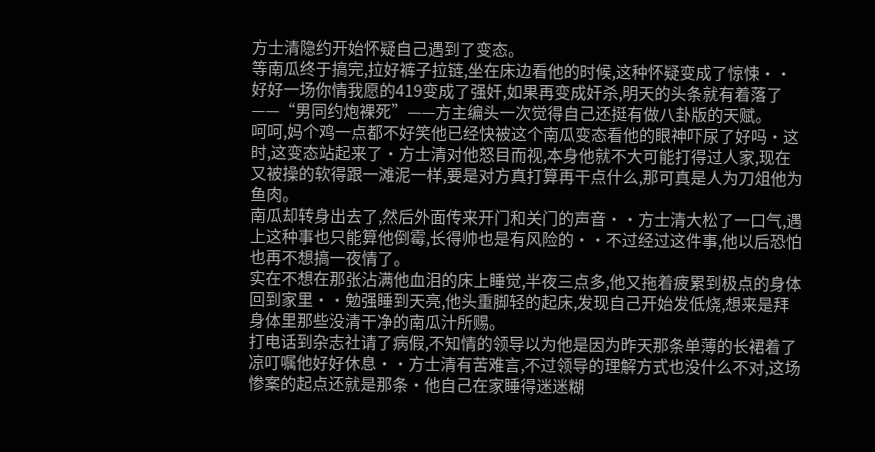方士清隐约开始怀疑自己遇到了变态。
等南瓜终于搞完,拉好裤子拉链,坐在床边看他的时候,这种怀疑变成了惊悚··好好一场你情我愿的419变成了强奸,如果再变成奸杀,明天的头条就有着落了——“男同约炮裸死”——方主编头一次觉得自己还挺有做八卦版的天赋。
呵呵,妈个鸡一点都不好笑他已经快被这个南瓜变态看他的眼神吓尿了好吗·这时,这变态站起来了·方士清对他怒目而视,本身他就不大可能打得过人家,现在又被操的软得跟一滩泥一样,要是对方真打算再干点什么,那可真是人为刀俎他为鱼肉。
南瓜却转身出去了,然后外面传来开门和关门的声音··方士清大松了一口气,遇上这种事也只能算他倒霉,长得帅也是有风险的··不过经过这件事,他以后恐怕也再不想搞一夜情了。
实在不想在那张沾满他血泪的床上睡觉,半夜三点多,他又拖着疲累到极点的身体回到家里··勉强睡到天亮,他头重脚轻的起床,发现自己开始发低烧,想来是拜身体里那些没清干净的南瓜汁所赐。
打电话到杂志社请了病假,不知情的领导以为他是因为昨天那条单薄的长裙着了凉叮嘱他好好休息··方士清有苦难言,不过领导的理解方式也没什么不对,这场惨案的起点还就是那条·他自己在家睡得迷迷糊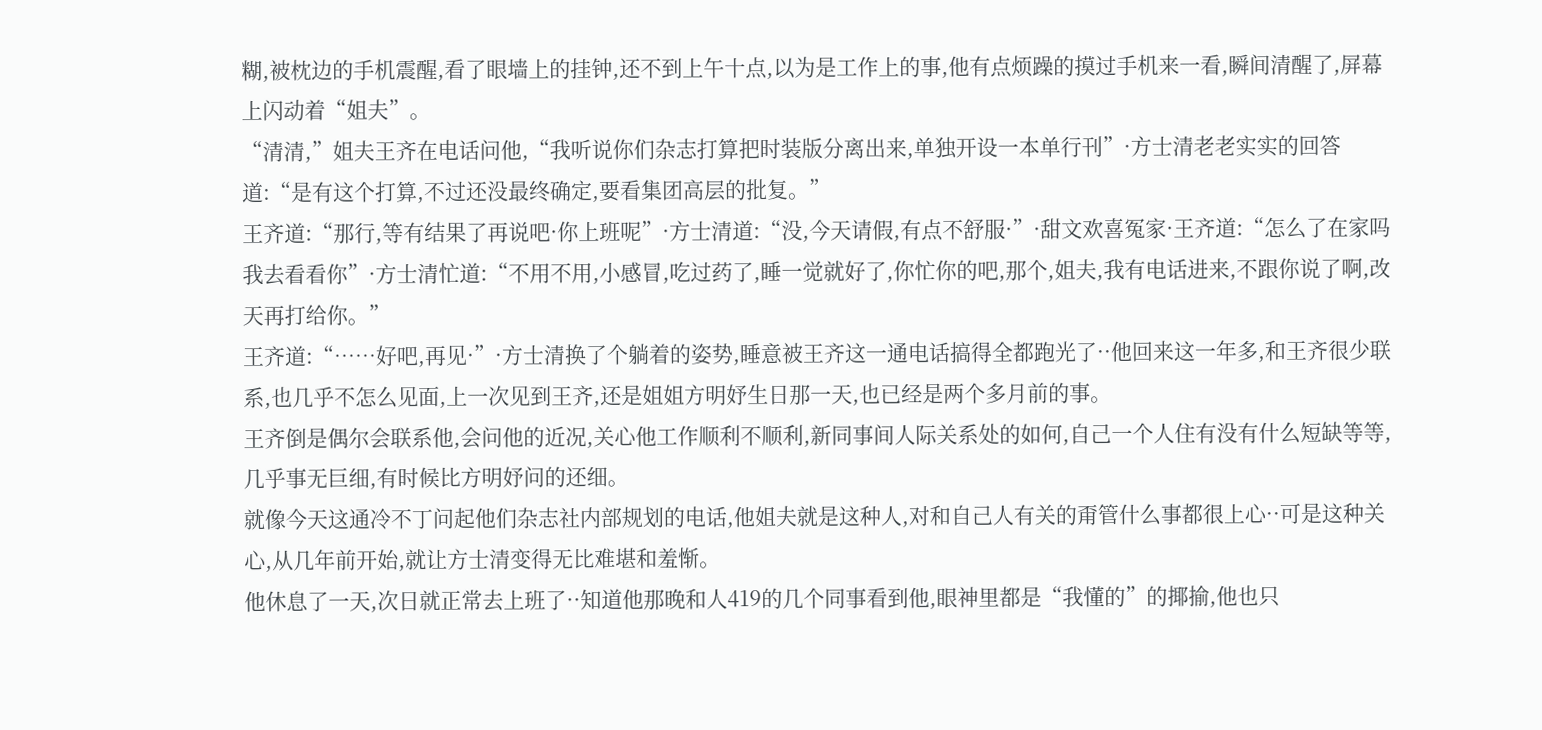糊,被枕边的手机震醒,看了眼墙上的挂钟,还不到上午十点,以为是工作上的事,他有点烦躁的摸过手机来一看,瞬间清醒了,屏幕上闪动着“姐夫”。
“清清,”姐夫王齐在电话问他,“我听说你们杂志打算把时装版分离出来,单独开设一本单行刊”·方士清老老实实的回答道:“是有这个打算,不过还没最终确定,要看集团高层的批复。”
王齐道:“那行,等有结果了再说吧·你上班呢”·方士清道:“没,今天请假,有点不舒服·”·甜文欢喜冤家·王齐道:“怎么了在家吗我去看看你”·方士清忙道:“不用不用,小感冒,吃过药了,睡一觉就好了,你忙你的吧,那个,姐夫,我有电话进来,不跟你说了啊,改天再打给你。”
王齐道:“……好吧,再见·”·方士清换了个躺着的姿势,睡意被王齐这一通电话搞得全都跑光了··他回来这一年多,和王齐很少联系,也几乎不怎么见面,上一次见到王齐,还是姐姐方明妤生日那一天,也已经是两个多月前的事。
王齐倒是偶尔会联系他,会问他的近况,关心他工作顺利不顺利,新同事间人际关系处的如何,自己一个人住有没有什么短缺等等,几乎事无巨细,有时候比方明妤问的还细。
就像今天这通冷不丁问起他们杂志社内部规划的电话,他姐夫就是这种人,对和自己人有关的甭管什么事都很上心··可是这种关心,从几年前开始,就让方士清变得无比难堪和羞惭。
他休息了一天,次日就正常去上班了··知道他那晚和人419的几个同事看到他,眼神里都是“我懂的”的揶揄,他也只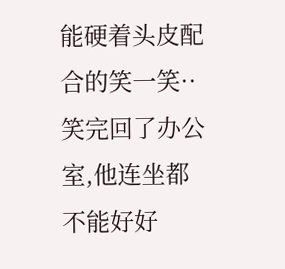能硬着头皮配合的笑一笑··笑完回了办公室,他连坐都不能好好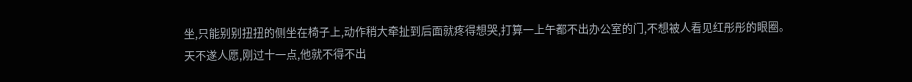坐,只能别别扭扭的侧坐在椅子上,动作稍大牵扯到后面就疼得想哭,打算一上午都不出办公室的门,不想被人看见红彤彤的眼圈。
天不遂人愿,刚过十一点,他就不得不出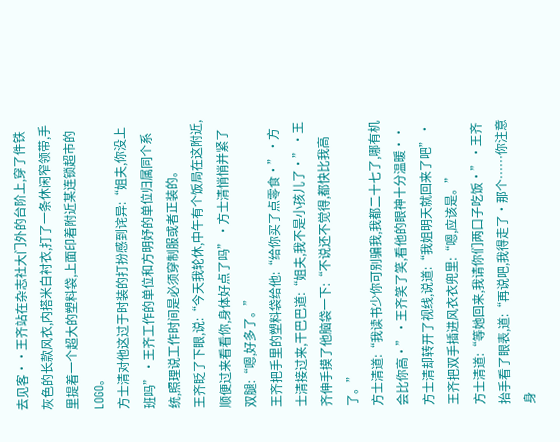去见客··王齐站在杂志社大门外的台阶上,穿了件铁灰色的长款风衣,内搭米白衬衣,打了一条休闲窄领带,手里提着一个超大的塑料袋,上面印着附近某连锁超市的LOGO。
方士清对他这过于时装的打扮感到诧异:“姐夫,你没上班吗”·王齐工作的单位和方明妤的单位归属同个系统,照理说工作时间是必须穿制服或者正装的。
王齐眨了下眼,说:“今天我轮休,中午有个饭局在这附近,顺便过来看看你,身体好点了吗”·方士清悄悄并紧了双腿:“嗯,好多了。”
王齐把手里的塑料袋给他:“给你买了点零食·”·方士清接过来,干巴巴道:“姐夫,我不是小孩儿了·”·王齐伸手摸了他脑袋一下:“不说还不觉得,都快比我高了。”
方士清道:“我读书少你可别骗我,我都二十七了,哪有机会比你高·”·王齐笑了笑,看他的眼神十分温暖··方士清却转开了视线,说道:“我姐明天就回来了吧”·王齐把双手插进风衣衣兜里:“嗯,应该是。”
方士清道:“等她回来,我请你们两口子吃饭·”·王齐抬手看了眼表,道:“再说吧,我得走了·那个……你注意身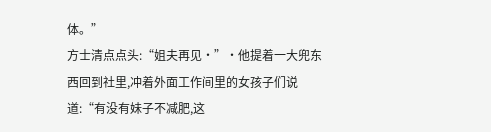体。”
方士清点点头:“姐夫再见·”·他提着一大兜东西回到社里,冲着外面工作间里的女孩子们说道:“有没有妹子不减肥,这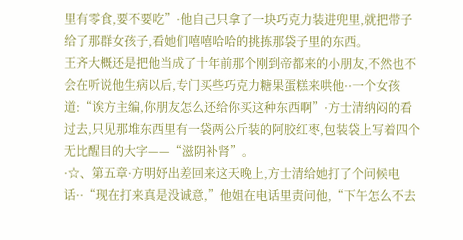里有零食,要不要吃”·他自己只拿了一块巧克力装进兜里,就把带子给了那群女孩子,看她们嘻嘻哈哈的挑拣那袋子里的东西。
王齐大概还是把他当成了十年前那个刚到帝都来的小朋友,不然也不会在听说他生病以后,专门买些巧克力糖果蛋糕来哄他··一个女孩道:“诶方主编,你朋友怎么还给你买这种东西啊”·方士清纳闷的看过去,只见那堆东西里有一袋两公斤装的阿胶红枣,包装袋上写着四个无比醒目的大字——“滋阴补肾”。
·☆、第五章·方明妤出差回来这天晚上,方士清给她打了个问候电话··“现在打来真是没诚意,”他姐在电话里责问他,“下午怎么不去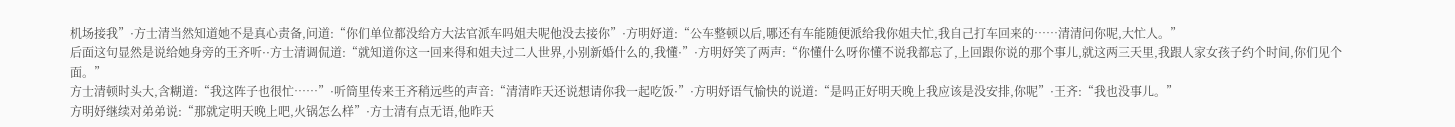机场接我”·方士清当然知道她不是真心责备,问道:“你们单位都没给方大法官派车吗姐夫呢他没去接你”·方明妤道:“公车整顿以后,哪还有车能随便派给我你姐夫忙,我自己打车回来的……清清问你呢,大忙人。”
后面这句显然是说给她身旁的王齐听··方士清调侃道:“就知道你这一回来得和姐夫过二人世界,小别新婚什么的,我懂·”·方明妤笑了两声:“你懂什么呀你懂不说我都忘了,上回跟你说的那个事儿,就这两三天里,我跟人家女孩子约个时间,你们见个面。”
方士清顿时头大,含糊道:“我这阵子也很忙……”·听筒里传来王齐稍远些的声音:“清清昨天还说想请你我一起吃饭·”·方明妤语气愉快的说道:“是吗正好明天晚上我应该是没安排,你呢”·王齐:“我也没事儿。”
方明妤继续对弟弟说:“那就定明天晚上吧,火锅怎么样”·方士清有点无语,他昨天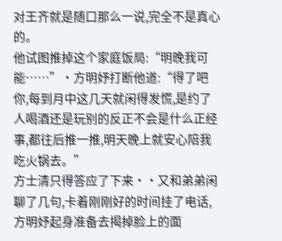对王齐就是随口那么一说,完全不是真心的。
他试图推掉这个家庭饭局:“明晚我可能……”·方明妤打断他道:“得了吧你,每到月中这几天就闲得发慌,是约了人喝酒还是玩别的反正不会是什么正经事,都往后推一推,明天晚上就安心陪我吃火锅去。”
方士清只得答应了下来··又和弟弟闲聊了几句,卡着刚刚好的时间挂了电话,方明妤起身准备去揭掉脸上的面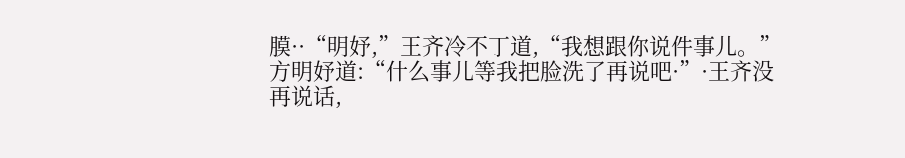膜··“明妤,”王齐冷不丁道,“我想跟你说件事儿。”
方明妤道:“什么事儿等我把脸洗了再说吧·”·王齐没再说话,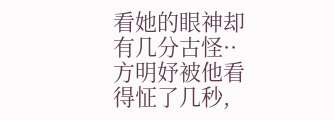看她的眼神却有几分古怪··方明妤被他看得怔了几秒,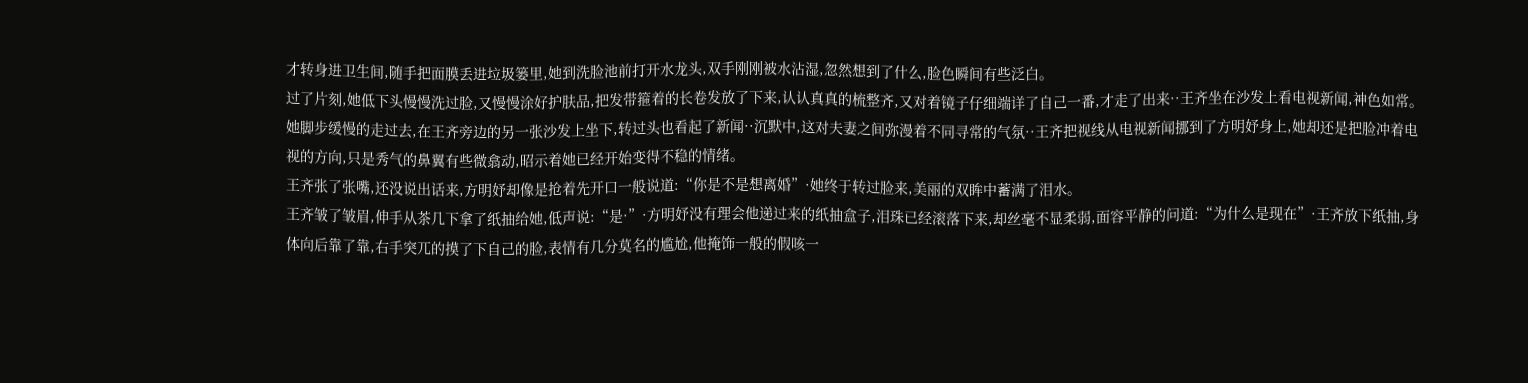才转身进卫生间,随手把面膜丢进垃圾篓里,她到洗脸池前打开水龙头,双手刚刚被水沾湿,忽然想到了什么,脸色瞬间有些泛白。
过了片刻,她低下头慢慢洗过脸,又慢慢涂好护肤品,把发带箍着的长卷发放了下来,认认真真的梳整齐,又对着镜子仔细端详了自己一番,才走了出来··王齐坐在沙发上看电视新闻,神色如常。
她脚步缓慢的走过去,在王齐旁边的另一张沙发上坐下,转过头也看起了新闻··沉默中,这对夫妻之间弥漫着不同寻常的气氛··王齐把视线从电视新闻挪到了方明妤身上,她却还是把脸冲着电视的方向,只是秀气的鼻翼有些微翕动,昭示着她已经开始变得不稳的情绪。
王齐张了张嘴,还没说出话来,方明妤却像是抢着先开口一般说道:“你是不是想离婚”·她终于转过脸来,美丽的双眸中蓄满了泪水。
王齐皱了皱眉,伸手从茶几下拿了纸抽给她,低声说:“是·”·方明妤没有理会他递过来的纸抽盒子,泪珠已经滚落下来,却丝毫不显柔弱,面容平静的问道:“为什么是现在”·王齐放下纸抽,身体向后靠了靠,右手突兀的摸了下自己的脸,表情有几分莫名的尴尬,他掩饰一般的假咳一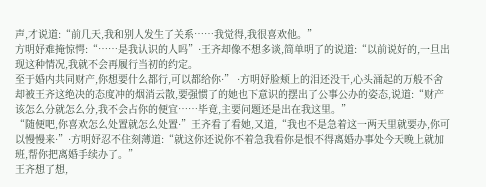声,才说道:“前几天,我和别人发生了关系……我觉得,我很喜欢他。”
方明妤难掩惊愕:“……是我认识的人吗”·王齐却像不想多谈,简单明了的说道:“以前说好的,一旦出现这种情况,我就不会再履行当初的约定。
至于婚内共同财产,你想要什么都行,可以都给你·” ·方明妤脸颊上的泪还没干,心头涌起的万般不舍却被王齐这绝决的态度冲的烟消云散,要强惯了的她也下意识的摆出了公事公办的姿态,说道:“财产该怎么分就怎么分,我不会占你的便宜……毕竟,主要问题还是出在我这里。”
“随便吧,你喜欢怎么处置就怎么处置·”王齐看了看她,又道,“我也不是急着这一两天里就要办,你可以慢慢来·”·方明妤忍不住刻薄道:“就这你还说你不着急我看你是恨不得离婚办事处今天晚上就加班,帮你把离婚手续办了。”
王齐想了想,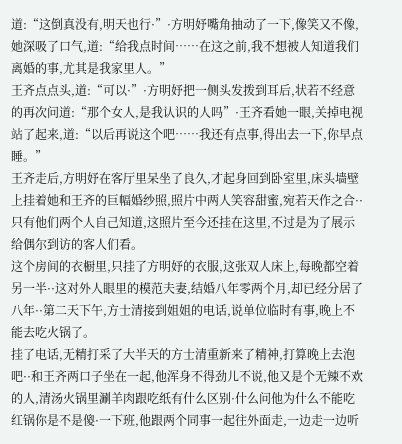道:“这倒真没有,明天也行·”·方明妤嘴角抽动了一下,像笑又不像,她深吸了口气,道:“给我点时间……在这之前,我不想被人知道我们离婚的事,尤其是我家里人。”
王齐点点头,道:“可以·”·方明妤把一侧头发拨到耳后,状若不经意的再次问道:“那个女人,是我认识的人吗”·王齐看她一眼,关掉电视站了起来,道:“以后再说这个吧……我还有点事,得出去一下,你早点睡。”
王齐走后,方明妤在客厅里呆坐了良久,才起身回到卧室里,床头墙壁上挂着她和王齐的巨幅婚纱照,照片中两人笑容甜蜜,宛若天作之合··只有他们两个人自己知道,这照片至今还挂在这里,不过是为了展示给偶尔到访的客人们看。
这个房间的衣橱里,只挂了方明妤的衣服,这张双人床上,每晚都空着另一半··这对外人眼里的模范夫妻,结婚八年零两个月,却已经分居了八年··第二天下午,方士清接到姐姐的电话,说单位临时有事,晚上不能去吃火锅了。
挂了电话,无精打采了大半天的方士清重新来了精神,打算晚上去泡吧··和王齐两口子坐在一起,他浑身不得劲儿不说,他又是个无辣不欢的人,清汤火锅里涮羊肉跟吃纸有什么区别·什么问他为什么不能吃红锅你是不是傻·一下班,他跟两个同事一起往外面走,一边走一边听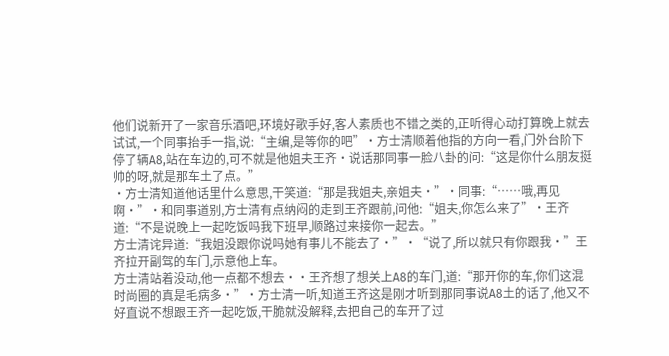他们说新开了一家音乐酒吧,环境好歌手好,客人素质也不错之类的,正听得心动打算晚上就去试试,一个同事抬手一指,说:“主编,是等你的吧”·方士清顺着他指的方向一看,门外台阶下停了辆A8,站在车边的,可不就是他姐夫王齐·说话那同事一脸八卦的问:“这是你什么朋友挺帅的呀,就是那车土了点。”
·方士清知道他话里什么意思,干笑道:“那是我姐夫,亲姐夫·”·同事:“……哦,再见啊·”·和同事道别,方士清有点纳闷的走到王齐跟前,问他:“姐夫,你怎么来了”·王齐道:“不是说晚上一起吃饭吗我下班早,顺路过来接你一起去。”
方士清诧异道:“我姐没跟你说吗她有事儿不能去了·”·“说了,所以就只有你跟我·”王齐拉开副驾的车门,示意他上车。
方士清站着没动,他一点都不想去··王齐想了想关上A8的车门,道:“那开你的车,你们这混时尚圈的真是毛病多·”·方士清一听,知道王齐这是刚才听到那同事说A8土的话了,他又不好直说不想跟王齐一起吃饭,干脆就没解释,去把自己的车开了过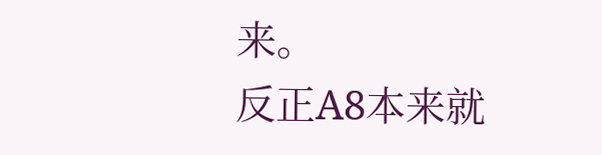来。
反正A8本来就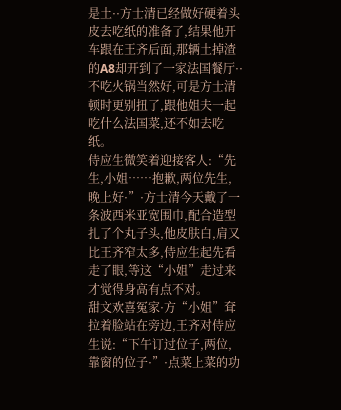是土··方士清已经做好硬着头皮去吃纸的准备了,结果他开车跟在王齐后面,那辆土掉渣的A8却开到了一家法国餐厅··不吃火锅当然好,可是方士清顿时更别扭了,跟他姐夫一起吃什么法国菜,还不如去吃纸。
侍应生微笑着迎接客人:“先生,小姐……抱歉,两位先生,晚上好·”·方士清今天戴了一条波西米亚宽围巾,配合造型扎了个丸子头,他皮肤白,肩又比王齐窄太多,侍应生起先看走了眼,等这“小姐”走过来才觉得身高有点不对。
甜文欢喜冤家·方“小姐”耷拉着脸站在旁边,王齐对侍应生说:“下午订过位子,两位,靠窗的位子·”·点菜上菜的功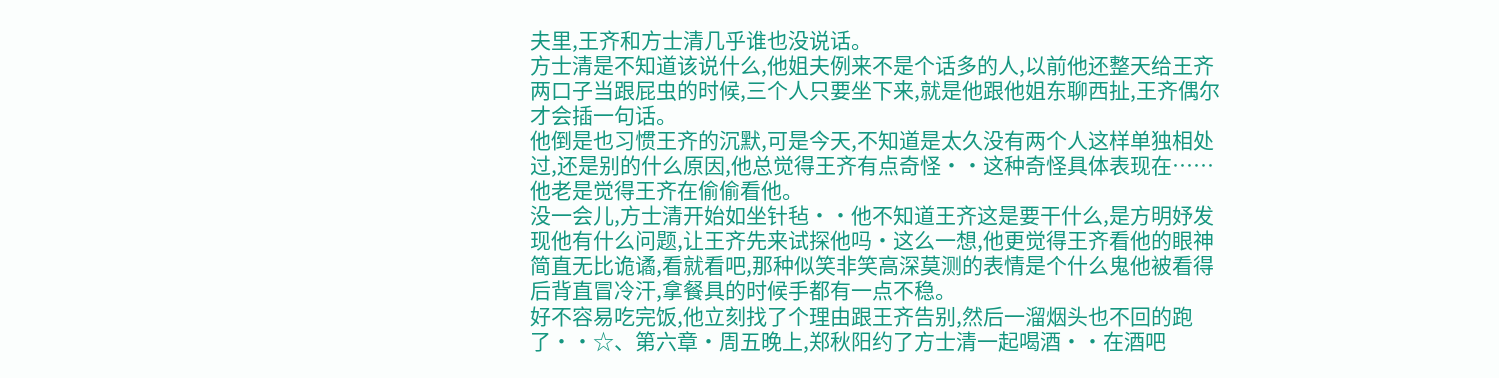夫里,王齐和方士清几乎谁也没说话。
方士清是不知道该说什么,他姐夫例来不是个话多的人,以前他还整天给王齐两口子当跟屁虫的时候,三个人只要坐下来,就是他跟他姐东聊西扯,王齐偶尔才会插一句话。
他倒是也习惯王齐的沉默,可是今天,不知道是太久没有两个人这样单独相处过,还是别的什么原因,他总觉得王齐有点奇怪··这种奇怪具体表现在……他老是觉得王齐在偷偷看他。
没一会儿,方士清开始如坐针毡··他不知道王齐这是要干什么,是方明妤发现他有什么问题,让王齐先来试探他吗·这么一想,他更觉得王齐看他的眼神简直无比诡谲,看就看吧,那种似笑非笑高深莫测的表情是个什么鬼他被看得后背直冒冷汗,拿餐具的时候手都有一点不稳。
好不容易吃完饭,他立刻找了个理由跟王齐告别,然后一溜烟头也不回的跑了··☆、第六章·周五晚上,郑秋阳约了方士清一起喝酒··在酒吧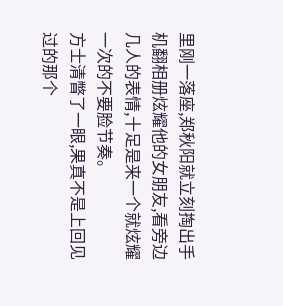里刚一落座,郑秋阳就立刻掏出手机翻相册炫耀他的女朋友,看旁边几人的表情,十足是来一个就炫耀一次的不要脸节奏。
方士清瞥了一眼,果真不是上回见过的那个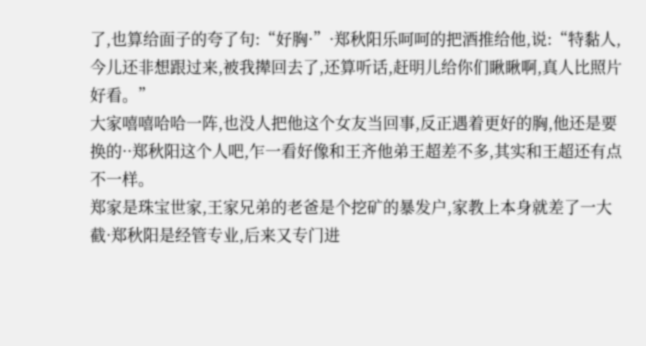了,也算给面子的夸了句:“好胸·”·郑秋阳乐呵呵的把酒推给他,说:“特黏人,今儿还非想跟过来,被我撵回去了,还算听话,赶明儿给你们瞅瞅啊,真人比照片好看。”
大家嘻嘻哈哈一阵,也没人把他这个女友当回事,反正遇着更好的胸,他还是要换的··郑秋阳这个人吧,乍一看好像和王齐他弟王超差不多,其实和王超还有点不一样。
郑家是珠宝世家,王家兄弟的老爸是个挖矿的暴发户,家教上本身就差了一大截·郑秋阳是经管专业,后来又专门进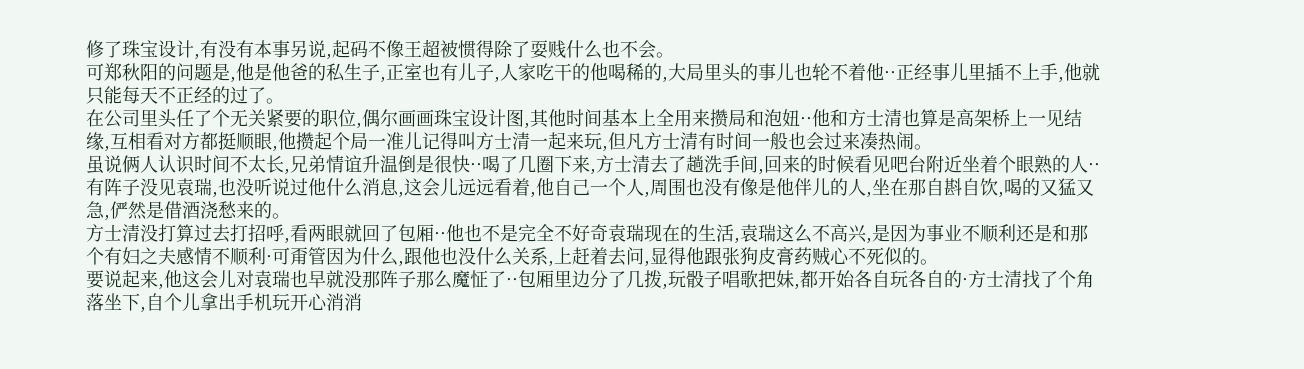修了珠宝设计,有没有本事另说,起码不像王超被惯得除了耍贱什么也不会。
可郑秋阳的问题是,他是他爸的私生子,正室也有儿子,人家吃干的他喝稀的,大局里头的事儿也轮不着他··正经事儿里插不上手,他就只能每天不正经的过了。
在公司里头任了个无关紧要的职位,偶尔画画珠宝设计图,其他时间基本上全用来攒局和泡妞··他和方士清也算是高架桥上一见结缘,互相看对方都挺顺眼,他攒起个局一准儿记得叫方士清一起来玩,但凡方士清有时间一般也会过来凑热闹。
虽说俩人认识时间不太长,兄弟情谊升温倒是很快··喝了几圈下来,方士清去了趟洗手间,回来的时候看见吧台附近坐着个眼熟的人··有阵子没见袁瑞,也没听说过他什么消息,这会儿远远看着,他自己一个人,周围也没有像是他伴儿的人,坐在那自斟自饮,喝的又猛又急,俨然是借酒浇愁来的。
方士清没打算过去打招呼,看两眼就回了包厢··他也不是完全不好奇袁瑞现在的生活,袁瑞这么不高兴,是因为事业不顺利还是和那个有妇之夫感情不顺利·可甭管因为什么,跟他也没什么关系,上赶着去问,显得他跟张狗皮膏药贼心不死似的。
要说起来,他这会儿对袁瑞也早就没那阵子那么魔怔了··包厢里边分了几拨,玩骰子唱歌把妹,都开始各自玩各自的·方士清找了个角落坐下,自个儿拿出手机玩开心消消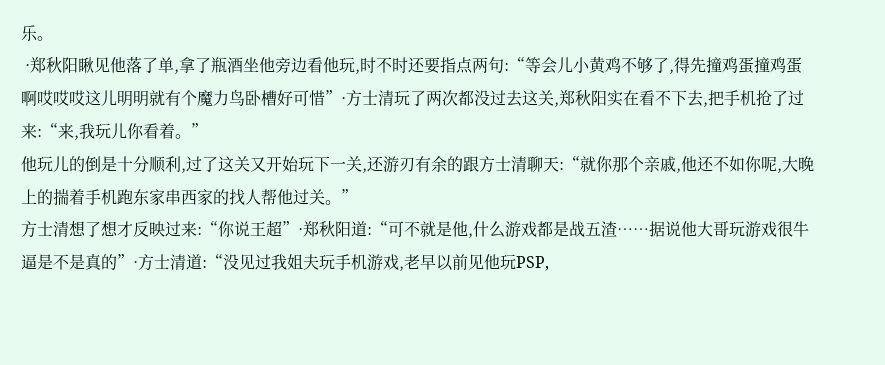乐。
 ·郑秋阳瞅见他落了单,拿了瓶酒坐他旁边看他玩,时不时还要指点两句:“等会儿小黄鸡不够了,得先撞鸡蛋撞鸡蛋啊哎哎哎这儿明明就有个魔力鸟卧槽好可惜”·方士清玩了两次都没过去这关,郑秋阳实在看不下去,把手机抢了过来:“来,我玩儿你看着。”
他玩儿的倒是十分顺利,过了这关又开始玩下一关,还游刃有余的跟方士清聊天:“就你那个亲戚,他还不如你呢,大晚上的揣着手机跑东家串西家的找人帮他过关。”
方士清想了想才反映过来:“你说王超”·郑秋阳道:“可不就是他,什么游戏都是战五渣……据说他大哥玩游戏很牛逼是不是真的”·方士清道:“没见过我姐夫玩手机游戏,老早以前见他玩PSP,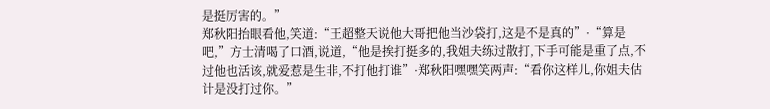是挺厉害的。”
郑秋阳抬眼看他,笑道:“王超整天说他大哥把他当沙袋打,这是不是真的”·“算是吧,”方士清喝了口酒,说道,“他是挨打挺多的,我姐夫练过散打,下手可能是重了点,不过他也活该,就爱惹是生非,不打他打谁”·郑秋阳嘿嘿笑两声:“看你这样儿,你姐夫估计是没打过你。”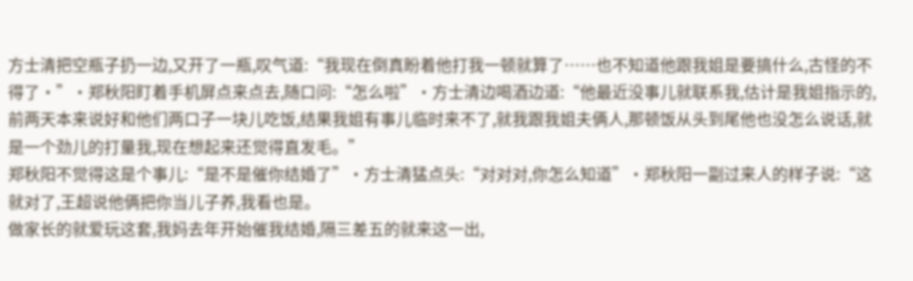方士清把空瓶子扔一边,又开了一瓶,叹气道:“我现在倒真盼着他打我一顿就算了……也不知道他跟我姐是要搞什么,古怪的不得了·”·郑秋阳盯着手机屏点来点去,随口问:“怎么啦”·方士清边喝酒边道:“他最近没事儿就联系我,估计是我姐指示的,前两天本来说好和他们两口子一块儿吃饭,结果我姐有事儿临时来不了,就我跟我姐夫俩人,那顿饭从头到尾他也没怎么说话,就是一个劲儿的打量我,现在想起来还觉得直发毛。”
郑秋阳不觉得这是个事儿:“是不是催你结婚了”·方士清猛点头:“对对对,你怎么知道”·郑秋阳一副过来人的样子说:“这就对了,王超说他俩把你当儿子养,我看也是。
做家长的就爱玩这套,我妈去年开始催我结婚,隔三差五的就来这一出,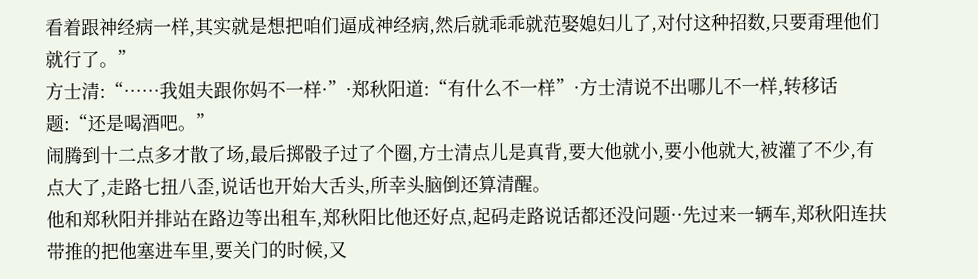看着跟神经病一样,其实就是想把咱们逼成神经病,然后就乖乖就范娶媳妇儿了,对付这种招数,只要甭理他们就行了。”
方士清:“……我姐夫跟你妈不一样·”·郑秋阳道:“有什么不一样”·方士清说不出哪儿不一样,转移话题:“还是喝酒吧。”
闹腾到十二点多才散了场,最后掷骰子过了个圈,方士清点儿是真背,要大他就小,要小他就大,被灌了不少,有点大了,走路七扭八歪,说话也开始大舌头,所幸头脑倒还算清醒。
他和郑秋阳并排站在路边等出租车,郑秋阳比他还好点,起码走路说话都还没问题··先过来一辆车,郑秋阳连扶带推的把他塞进车里,要关门的时候,又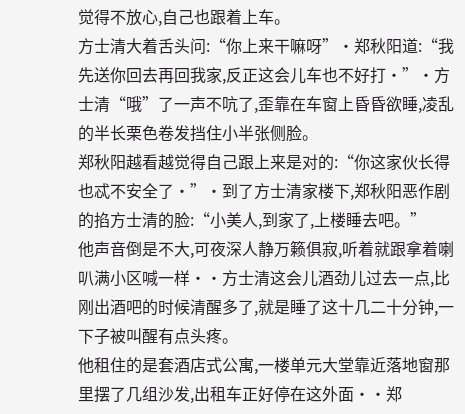觉得不放心,自己也跟着上车。
方士清大着舌头问:“你上来干嘛呀”·郑秋阳道:“我先送你回去再回我家,反正这会儿车也不好打·”·方士清“哦”了一声不吭了,歪靠在车窗上昏昏欲睡,凌乱的半长栗色卷发挡住小半张侧脸。
郑秋阳越看越觉得自己跟上来是对的:“你这家伙长得也忒不安全了·”·到了方士清家楼下,郑秋阳恶作剧的掐方士清的脸:“小美人,到家了,上楼睡去吧。”
他声音倒是不大,可夜深人静万籁俱寂,听着就跟拿着喇叭满小区喊一样··方士清这会儿酒劲儿过去一点,比刚出酒吧的时候清醒多了,就是睡了这十几二十分钟,一下子被叫醒有点头疼。
他租住的是套酒店式公寓,一楼单元大堂靠近落地窗那里摆了几组沙发,出租车正好停在这外面··郑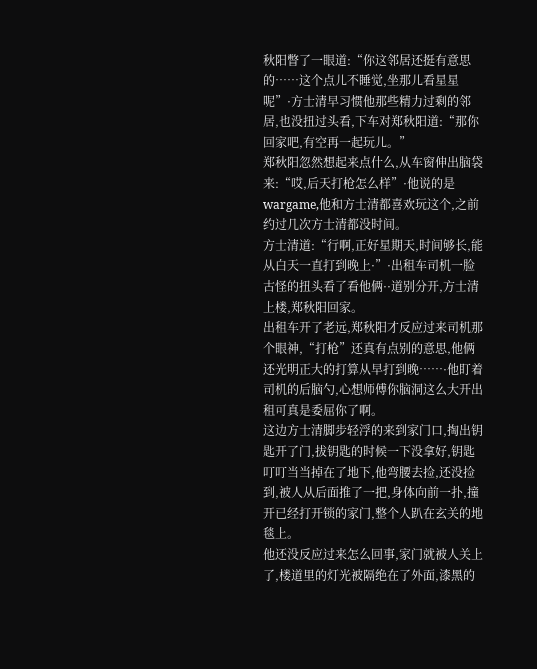秋阳瞥了一眼道:“你这邻居还挺有意思的……这个点儿不睡觉,坐那儿看星星呢”·方士清早习惯他那些精力过剩的邻居,也没扭过头看,下车对郑秋阳道:“那你回家吧,有空再一起玩儿。”
郑秋阳忽然想起来点什么,从车窗伸出脑袋来:“哎,后天打枪怎么样”·他说的是wargame,他和方士清都喜欢玩这个,之前约过几次方士清都没时间。
方士清道:“行啊,正好星期天,时间够长,能从白天一直打到晚上·”·出租车司机一脸古怪的扭头看了看他俩··道别分开,方士清上楼,郑秋阳回家。
出租车开了老远,郑秋阳才反应过来司机那个眼神,“打枪”还真有点别的意思,他俩还光明正大的打算从早打到晚……·他盯着司机的后脑勺,心想师傅你脑洞这么大开出租可真是委屈你了啊。
这边方士清脚步轻浮的来到家门口,掏出钥匙开了门,拔钥匙的时候一下没拿好,钥匙叮叮当当掉在了地下,他弯腰去捡,还没捡到,被人从后面推了一把,身体向前一扑,撞开已经打开锁的家门,整个人趴在玄关的地毯上。
他还没反应过来怎么回事,家门就被人关上了,楼道里的灯光被隔绝在了外面,漆黑的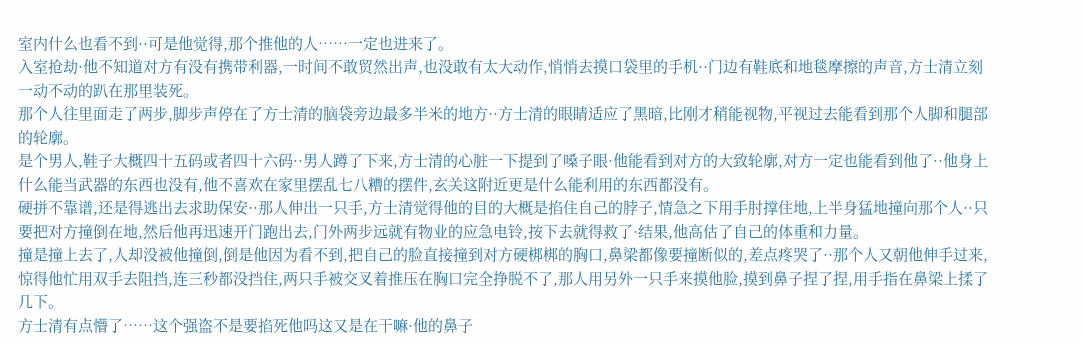室内什么也看不到··可是他觉得,那个推他的人……一定也进来了。
入室抢劫·他不知道对方有没有携带利器,一时间不敢贸然出声,也没敢有太大动作,悄悄去摸口袋里的手机··门边有鞋底和地毯摩擦的声音,方士清立刻一动不动的趴在那里装死。
那个人往里面走了两步,脚步声停在了方士清的脑袋旁边最多半米的地方··方士清的眼睛适应了黑暗,比刚才稍能视物,平视过去能看到那个人脚和腿部的轮廓。
是个男人,鞋子大概四十五码或者四十六码··男人蹲了下来,方士清的心脏一下提到了嗓子眼·他能看到对方的大致轮廓,对方一定也能看到他了··他身上什么能当武器的东西也没有,他不喜欢在家里摆乱七八糟的摆件,玄关这附近更是什么能利用的东西都没有。
硬拼不靠谱,还是得逃出去求助保安··那人伸出一只手,方士清觉得他的目的大概是掐住自己的脖子,情急之下用手肘撑住地,上半身猛地撞向那个人··只要把对方撞倒在地,然后他再迅速开门跑出去,门外两步远就有物业的应急电铃,按下去就得救了·结果,他高估了自己的体重和力量。
撞是撞上去了,人却没被他撞倒,倒是他因为看不到,把自己的脸直接撞到对方硬梆梆的胸口,鼻梁都像要撞断似的,差点疼哭了··那个人又朝他伸手过来,惊得他忙用双手去阻挡,连三秒都没挡住,两只手被交叉着推压在胸口完全挣脱不了,那人用另外一只手来摸他脸,摸到鼻子捏了捏,用手指在鼻梁上揉了几下。
方士清有点懵了……这个强盗不是要掐死他吗这又是在干嘛·他的鼻子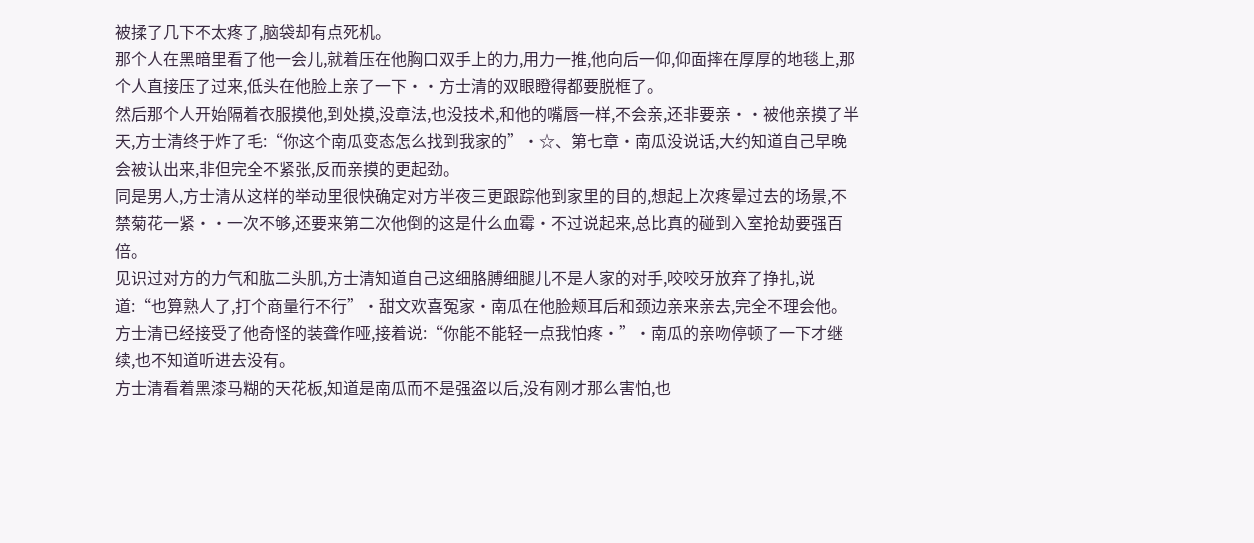被揉了几下不太疼了,脑袋却有点死机。
那个人在黑暗里看了他一会儿,就着压在他胸口双手上的力,用力一推,他向后一仰,仰面摔在厚厚的地毯上,那个人直接压了过来,低头在他脸上亲了一下··方士清的双眼瞪得都要脱框了。
然后那个人开始隔着衣服摸他,到处摸,没章法,也没技术,和他的嘴唇一样,不会亲,还非要亲··被他亲摸了半天,方士清终于炸了毛:“你这个南瓜变态怎么找到我家的”·☆、第七章·南瓜没说话,大约知道自己早晚会被认出来,非但完全不紧张,反而亲摸的更起劲。
同是男人,方士清从这样的举动里很快确定对方半夜三更跟踪他到家里的目的,想起上次疼晕过去的场景,不禁菊花一紧··一次不够,还要来第二次他倒的这是什么血霉·不过说起来,总比真的碰到入室抢劫要强百倍。
见识过对方的力气和肱二头肌,方士清知道自己这细胳膊细腿儿不是人家的对手,咬咬牙放弃了挣扎,说道:“也算熟人了,打个商量行不行”·甜文欢喜冤家·南瓜在他脸颊耳后和颈边亲来亲去,完全不理会他。
方士清已经接受了他奇怪的装聋作哑,接着说:“你能不能轻一点我怕疼·”·南瓜的亲吻停顿了一下才继续,也不知道听进去没有。
方士清看着黑漆马糊的天花板,知道是南瓜而不是强盗以后,没有刚才那么害怕,也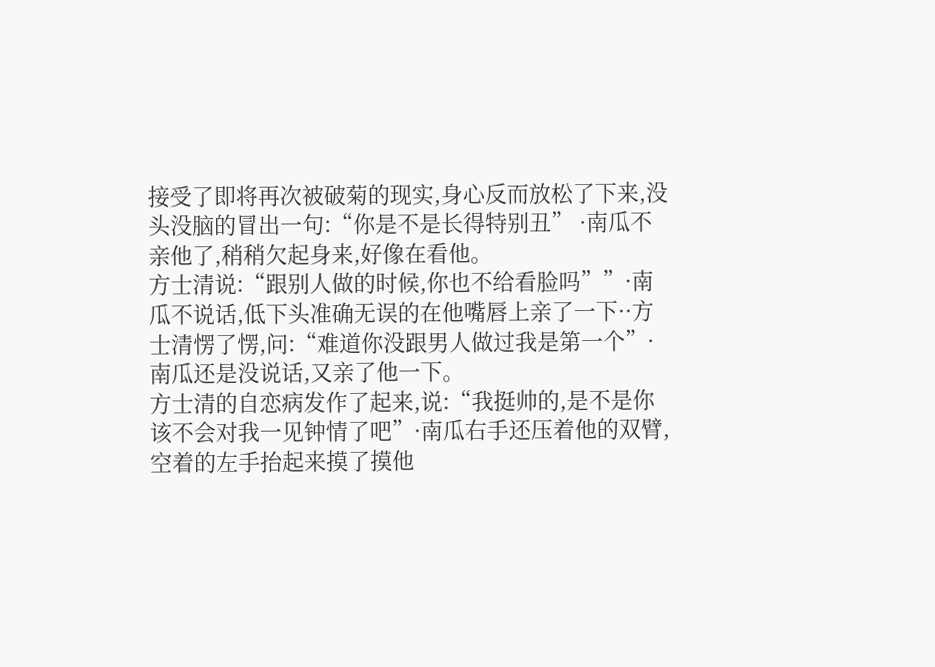接受了即将再次被破菊的现实,身心反而放松了下来,没头没脑的冒出一句:“你是不是长得特别丑” ·南瓜不亲他了,稍稍欠起身来,好像在看他。
方士清说:“跟别人做的时候,你也不给看脸吗””·南瓜不说话,低下头准确无误的在他嘴唇上亲了一下··方士清愣了愣,问:“难道你没跟男人做过我是第一个”·南瓜还是没说话,又亲了他一下。
方士清的自恋病发作了起来,说:“我挺帅的,是不是你该不会对我一见钟情了吧”·南瓜右手还压着他的双臂,空着的左手抬起来摸了摸他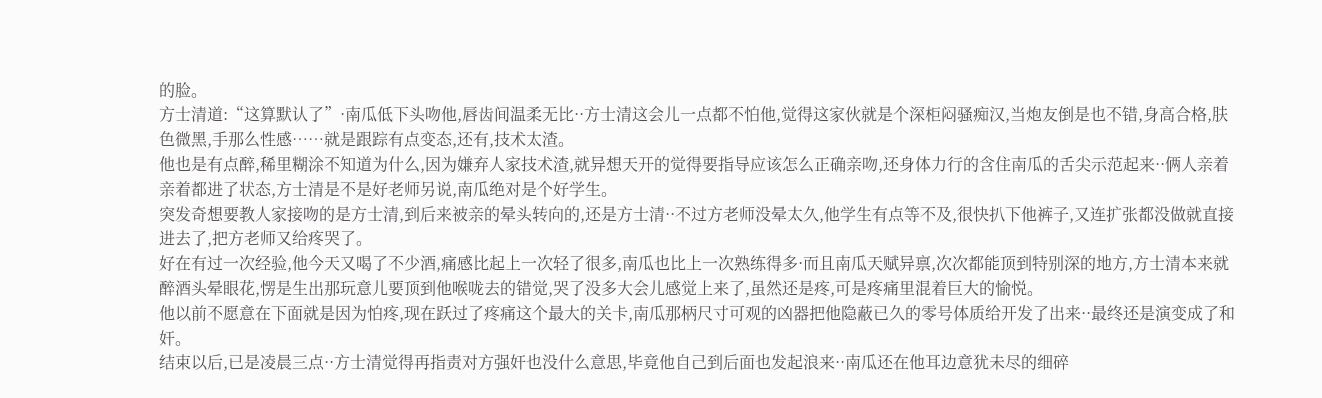的脸。
方士清道:“这算默认了”·南瓜低下头吻他,唇齿间温柔无比··方士清这会儿一点都不怕他,觉得这家伙就是个深柜闷骚痴汉,当炮友倒是也不错,身高合格,肤色微黑,手那么性感……就是跟踪有点变态,还有,技术太渣。
他也是有点醉,稀里糊涂不知道为什么,因为嫌弃人家技术渣,就异想天开的觉得要指导应该怎么正确亲吻,还身体力行的含住南瓜的舌尖示范起来··俩人亲着亲着都进了状态,方士清是不是好老师另说,南瓜绝对是个好学生。
突发奇想要教人家接吻的是方士清,到后来被亲的晕头转向的,还是方士清··不过方老师没晕太久,他学生有点等不及,很快扒下他裤子,又连扩张都没做就直接进去了,把方老师又给疼哭了。
好在有过一次经验,他今天又喝了不少酒,痛感比起上一次轻了很多,南瓜也比上一次熟练得多·而且南瓜天赋异禀,次次都能顶到特别深的地方,方士清本来就醉酒头晕眼花,愣是生出那玩意儿要顶到他喉咙去的错觉,哭了没多大会儿感觉上来了,虽然还是疼,可是疼痛里混着巨大的愉悦。
他以前不愿意在下面就是因为怕疼,现在跃过了疼痛这个最大的关卡,南瓜那柄尺寸可观的凶器把他隐蔽已久的零号体质给开发了出来··最终还是演变成了和奸。
结束以后,已是凌晨三点··方士清觉得再指责对方强奸也没什么意思,毕竟他自己到后面也发起浪来··南瓜还在他耳边意犹未尽的细碎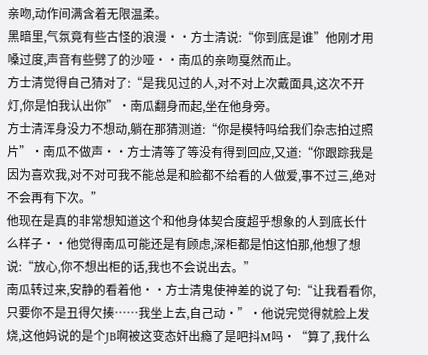亲吻,动作间满含着无限温柔。
黑暗里,气氛竟有些古怪的浪漫··方士清说:“你到底是谁”他刚才用嗓过度,声音有些劈了的沙哑··南瓜的亲吻戛然而止。
方士清觉得自己猜对了:“是我见过的人,对不对上次戴面具,这次不开灯,你是怕我认出你”·南瓜翻身而起,坐在他身旁。
方士清浑身没力不想动,躺在那猜测道:“你是模特吗给我们杂志拍过照片”·南瓜不做声··方士清等了等没有得到回应,又道:“你跟踪我是因为喜欢我,对不对可我不能总是和脸都不给看的人做爱,事不过三,绝对不会再有下次。”
他现在是真的非常想知道这个和他身体契合度超乎想象的人到底长什么样子··他觉得南瓜可能还是有顾虑,深柜都是怕这怕那,他想了想说:“放心,你不想出柜的话,我也不会说出去。”
南瓜转过来,安静的看着他··方士清鬼使神差的说了句:“让我看看你,只要你不是丑得欠揍……我坐上去,自己动·”·他说完觉得就脸上发烧,这他妈说的是个JB啊被这变态奸出瘾了是吧抖M吗·“算了,我什么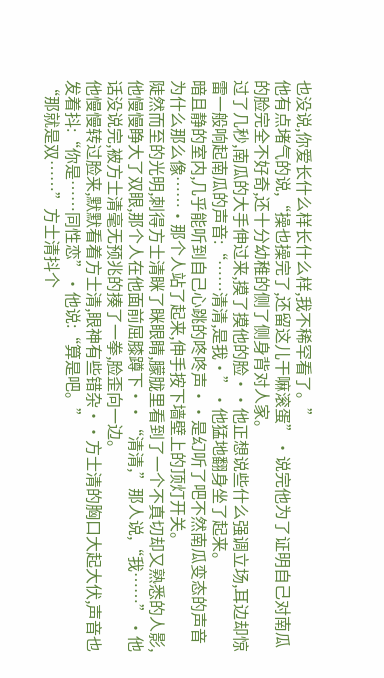也没说,你爱长什么样长什么样,我不稀罕看了。”
他有点堵气的说,“操也操完了,还留这儿干嘛滚蛋”·说完他为了证明自己对南瓜的脸完全不好奇,还十分幼稚的侧了侧身背对人家。
过了几秒,南瓜的大手伸过来,摸了摸他的脸··他正想说些什么强调立场,耳边却惊雷一般响起南瓜的声音:“……清清,是我·”·他猛地翻身坐了起来。
暗且静的室内,几乎能听到自己心跳的咚咚声··是幻听了吧不然南瓜变态的声音为什么那么像……·那个人站了起来,伸手按下墙壁上的顶灯开关。
陡然而至的光明,刺得方士清眯了眯眼睛,朦胧里看到了一个不真切却又熟悉的人影,他慢慢睁大了双眼,那个人在他面前屈膝蹲下··“清清,”那人说,“我……”·他话没说完,被方士清毫无预兆的揍了一拳,脸歪向一边。
他慢慢转过脸来,默默看着方士清,眼神有些错杂··方士清的胸口大起大伏,声音也发着抖:“你是……同性恋”·他说:“算是吧。”
“那就是双……”方士清抖个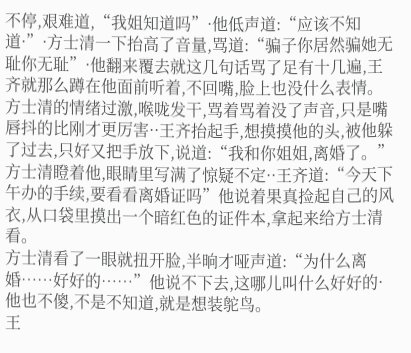不停,艰难道,“我姐知道吗”·他低声道:“应该不知道·”·方士清一下抬高了音量,骂道:“骗子你居然骗她无耻你无耻”·他翻来覆去就这几句话骂了足有十几遍,王齐就那么蹲在他面前听着,不回嘴,脸上也没什么表情。
方士清的情绪过激,喉咙发干,骂着骂着没了声音,只是嘴唇抖的比刚才更厉害··王齐抬起手,想摸摸他的头,被他躲了过去,只好又把手放下,说道:“我和你姐姐,离婚了。”
方士清瞪着他,眼睛里写满了惊疑不定··王齐道:“今天下午办的手续,要看看离婚证吗”他说着果真捡起自己的风衣,从口袋里摸出一个暗红色的证件本,拿起来给方士清看。
方士清看了一眼就扭开脸,半晌才哑声道:“为什么离婚……好好的……”他说不下去,这哪儿叫什么好好的·他也不傻,不是不知道,就是想装鸵鸟。
王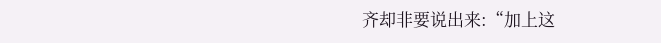齐却非要说出来:“加上这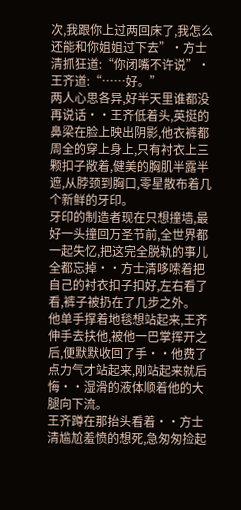次,我跟你上过两回床了,我怎么还能和你姐姐过下去”·方士清抓狂道:“你闭嘴不许说”·王齐道:“……好。”
两人心思各异,好半天里谁都没再说话··王齐低着头,英挺的鼻梁在脸上映出阴影,他衣裤都周全的穿上身上,只有衬衣上三颗扣子敞着,健美的胸肌半露半遮,从脖颈到胸口,零星散布着几个新鲜的牙印。
牙印的制造者现在只想撞墙,最好一头撞回万圣节前,全世界都一起失忆,把这完全脱轨的事儿全都忘掉··方士清哆嗦着把自己的衬衣扣子扣好,左右看了看,裤子被扔在了几步之外。
他单手撑着地毯想站起来,王齐伸手去扶他,被他一巴掌挥开之后,便默默收回了手··他费了点力气才站起来,刚站起来就后悔··湿滑的液体顺着他的大腿向下流。
王齐蹲在那抬头看着··方士清尴尬羞愤的想死,急匆匆捡起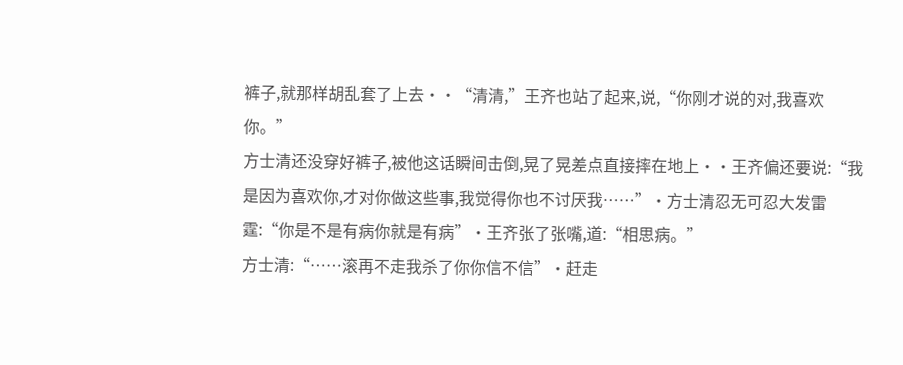裤子,就那样胡乱套了上去··“清清,”王齐也站了起来,说,“你刚才说的对,我喜欢你。”
方士清还没穿好裤子,被他这话瞬间击倒,晃了晃差点直接摔在地上··王齐偏还要说:“我是因为喜欢你,才对你做这些事,我觉得你也不讨厌我……”·方士清忍无可忍大发雷霆:“你是不是有病你就是有病”·王齐张了张嘴,道:“相思病。”
方士清:“……滚再不走我杀了你你信不信”·赶走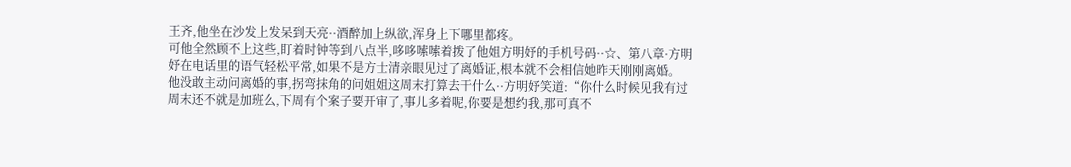王齐,他坐在沙发上发呆到天亮··酒醉加上纵欲,浑身上下哪里都疼。
可他全然顾不上这些,盯着时钟等到八点半,哆哆嗦嗦着拨了他姐方明妤的手机号码··☆、第八章·方明妤在电话里的语气轻松平常,如果不是方士清亲眼见过了离婚证,根本就不会相信她昨天刚刚离婚。
他没敢主动问离婚的事,拐弯抹角的问姐姐这周末打算去干什么··方明妤笑道:“你什么时候见我有过周末还不就是加班么,下周有个案子要开审了,事儿多着呢,你要是想约我,那可真不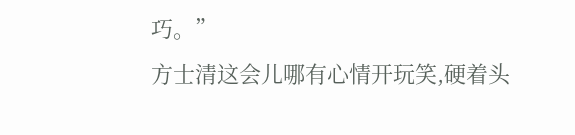巧。”
方士清这会儿哪有心情开玩笑,硬着头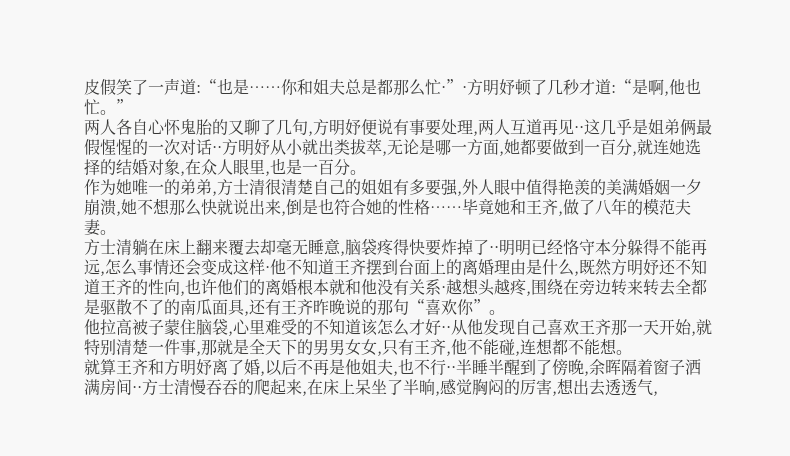皮假笑了一声道:“也是……你和姐夫总是都那么忙·”·方明妤顿了几秒才道:“是啊,他也忙。”
两人各自心怀鬼胎的又聊了几句,方明妤便说有事要处理,两人互道再见··这几乎是姐弟俩最假惺惺的一次对话··方明妤从小就出类拔萃,无论是哪一方面,她都要做到一百分,就连她选择的结婚对象,在众人眼里,也是一百分。
作为她唯一的弟弟,方士清很清楚自己的姐姐有多要强,外人眼中值得艳羡的美满婚姻一夕崩溃,她不想那么快就说出来,倒是也符合她的性格……毕竟她和王齐,做了八年的模范夫妻。
方士清躺在床上翻来覆去却毫无睡意,脑袋疼得快要炸掉了··明明已经恪守本分躲得不能再远,怎么事情还会变成这样·他不知道王齐摆到台面上的离婚理由是什么,既然方明妤还不知道王齐的性向,也许他们的离婚根本就和他没有关系·越想头越疼,围绕在旁边转来转去全都是驱散不了的南瓜面具,还有王齐昨晚说的那句“喜欢你”。
他拉高被子蒙住脑袋,心里难受的不知道该怎么才好··从他发现自己喜欢王齐那一天开始,就特别清楚一件事,那就是全天下的男男女女,只有王齐,他不能碰,连想都不能想。
就算王齐和方明妤离了婚,以后不再是他姐夫,也不行··半睡半醒到了傍晚,余晖隔着窗子洒满房间··方士清慢吞吞的爬起来,在床上呆坐了半晌,感觉胸闷的厉害,想出去透透气,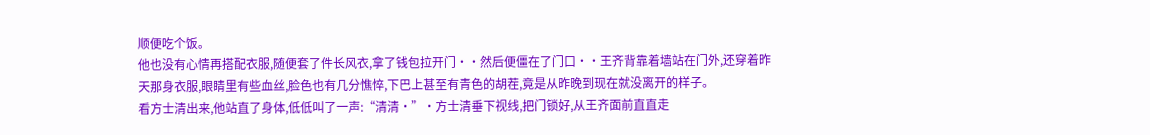顺便吃个饭。
他也没有心情再搭配衣服,随便套了件长风衣,拿了钱包拉开门··然后便僵在了门口··王齐背靠着墙站在门外,还穿着昨天那身衣服,眼睛里有些血丝,脸色也有几分憔悴,下巴上甚至有青色的胡茬,竟是从昨晚到现在就没离开的样子。
看方士清出来,他站直了身体,低低叫了一声:“清清·”·方士清垂下视线,把门锁好,从王齐面前直直走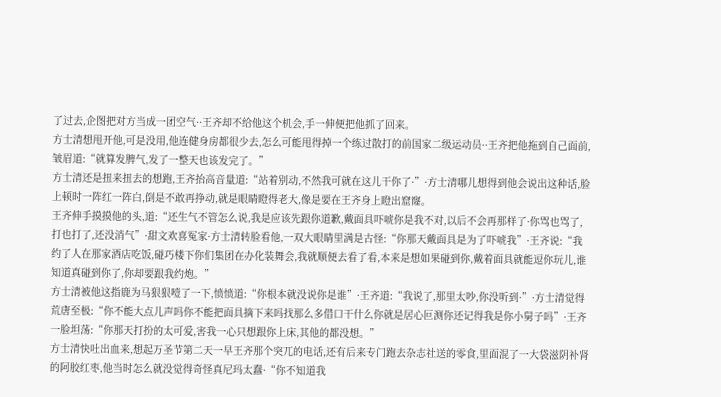了过去,企图把对方当成一团空气··王齐却不给他这个机会,手一伸便把他抓了回来。
方士清想甩开他,可是没用,他连健身房都很少去,怎么可能甩得掉一个练过散打的前国家二级运动员··王齐把他拖到自己面前,皱眉道:“就算发脾气,发了一整天也该发完了。”
方士清还是扭来扭去的想跑,王齐抬高音量道:“站着别动,不然我可就在这儿干你了·”·方士清哪儿想得到他会说出这种话,脸上顿时一阵红一阵白,倒是不敢再挣动,就是眼睛瞪得老大,像是要在王齐身上瞪出窟窿。
王齐伸手摸摸他的头,道:“还生气不管怎么说,我是应该先跟你道歉,戴面具吓唬你是我不对,以后不会再那样了·你骂也骂了,打也打了,还没消气”·甜文欢喜冤家·方士清转脸看他,一双大眼睛里满是古怪:“你那天戴面具是为了吓唬我”·王齐说:“我约了人在那家酒店吃饭,碰巧楼下你们集团在办化装舞会,我就顺便去看了看,本来是想如果碰到你,戴着面具就能逗你玩儿,谁知道真碰到你了,你却要跟我约炮。”
方士清被他这指鹿为马狠狠噎了一下,愤愤道:“你根本就没说你是谁”·王齐道:“我说了,那里太吵,你没听到·”·方士清觉得荒唐至极:“你不能大点儿声吗你不能把面具摘下来吗找那么多借口干什么你就是居心叵测你还记得我是你小舅子吗”·王齐一脸坦荡:“你那天打扮的太可爱,害我一心只想跟你上床,其他的都没想。”
方士清快吐出血来,想起万圣节第二天一早王齐那个突兀的电话,还有后来专门跑去杂志社送的零食,里面混了一大袋滋阴补肾的阿胶红枣,他当时怎么就没觉得奇怪真尼玛太蠢·“你不知道我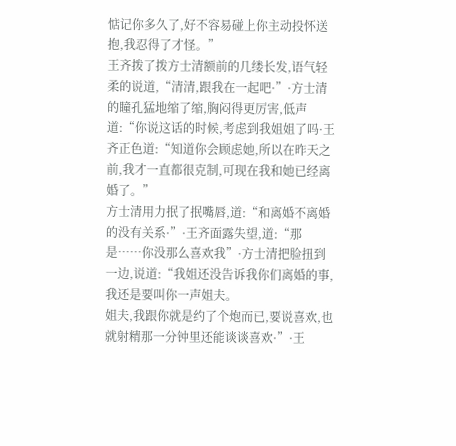惦记你多久了,好不容易碰上你主动投怀送抱,我忍得了才怪。”
王齐拨了拨方士清额前的几缕长发,语气轻柔的说道,“清清,跟我在一起吧·”·方士清的瞳孔猛地缩了缩,胸闷得更厉害,低声道:“你说这话的时候,考虑到我姐姐了吗·王齐正色道:“知道你会顾虑她,所以在昨天之前,我才一直都很克制,可现在我和她已经离婚了。”
方士清用力抿了抿嘴唇,道:“和离婚不离婚的没有关系·”·王齐面露失望,道:“那是……你没那么喜欢我”·方士清把脸扭到一边,说道:“我姐还没告诉我你们离婚的事,我还是要叫你一声姐夫。
姐夫,我跟你就是约了个炮而已,要说喜欢,也就射精那一分钟里还能谈谈喜欢·”·王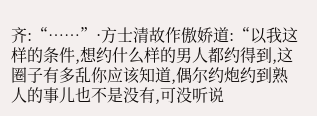齐:“……”·方士清故作傲娇道:“以我这样的条件,想约什么样的男人都约得到,这圈子有多乱你应该知道,偶尔约炮约到熟人的事儿也不是没有,可没听说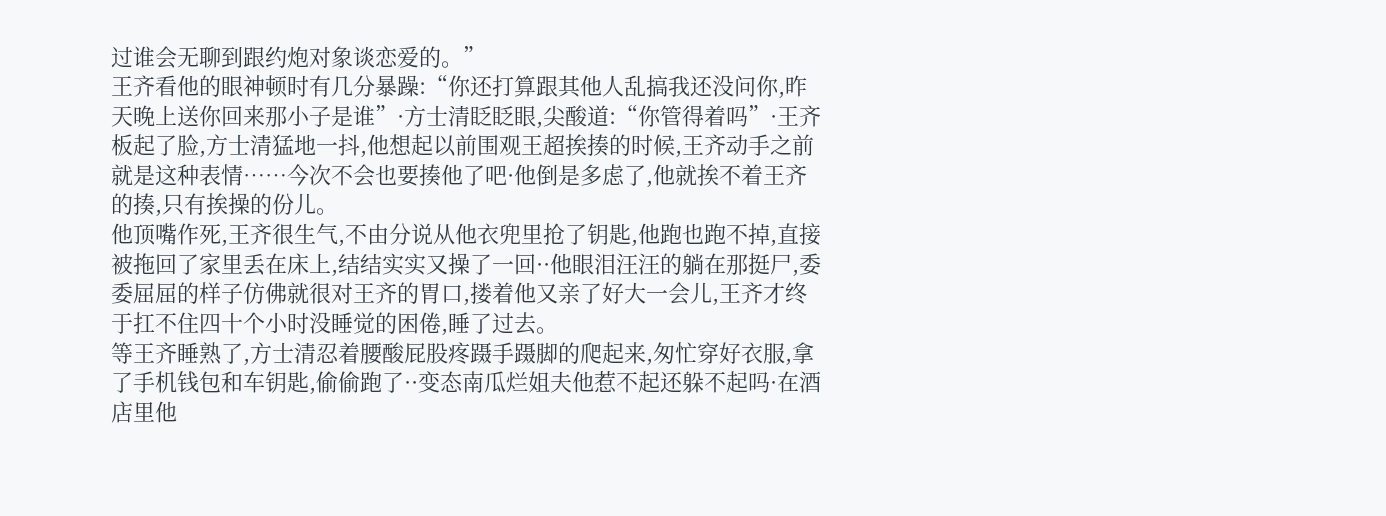过谁会无聊到跟约炮对象谈恋爱的。”
王齐看他的眼神顿时有几分暴躁:“你还打算跟其他人乱搞我还没问你,昨天晚上送你回来那小子是谁”·方士清眨眨眼,尖酸道:“你管得着吗”·王齐板起了脸,方士清猛地一抖,他想起以前围观王超挨揍的时候,王齐动手之前就是这种表情……今次不会也要揍他了吧·他倒是多虑了,他就挨不着王齐的揍,只有挨操的份儿。
他顶嘴作死,王齐很生气,不由分说从他衣兜里抢了钥匙,他跑也跑不掉,直接被拖回了家里丢在床上,结结实实又操了一回··他眼泪汪汪的躺在那挺尸,委委屈屈的样子仿佛就很对王齐的胃口,搂着他又亲了好大一会儿,王齐才终于扛不住四十个小时没睡觉的困倦,睡了过去。
等王齐睡熟了,方士清忍着腰酸屁股疼蹑手蹑脚的爬起来,匆忙穿好衣服,拿了手机钱包和车钥匙,偷偷跑了··变态南瓜烂姐夫他惹不起还躲不起吗·在酒店里他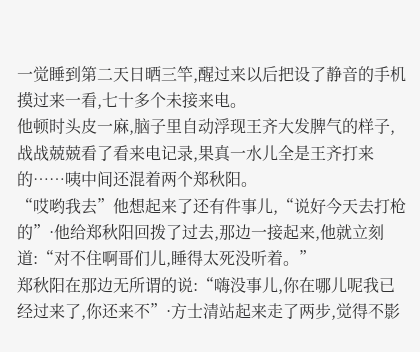一觉睡到第二天日晒三竿,醒过来以后把设了静音的手机摸过来一看,七十多个未接来电。
他顿时头皮一麻,脑子里自动浮现王齐大发脾气的样子,战战兢兢看了看来电记录,果真一水儿全是王齐打来的……咦中间还混着两个郑秋阳。
“哎哟我去”他想起来了还有件事儿,“说好今天去打枪的”·他给郑秋阳回拨了过去,那边一接起来,他就立刻道:“对不住啊哥们儿,睡得太死没听着。”
郑秋阳在那边无所谓的说:“嗨没事儿,你在哪儿呢我已经过来了,你还来不”·方士清站起来走了两步,觉得不影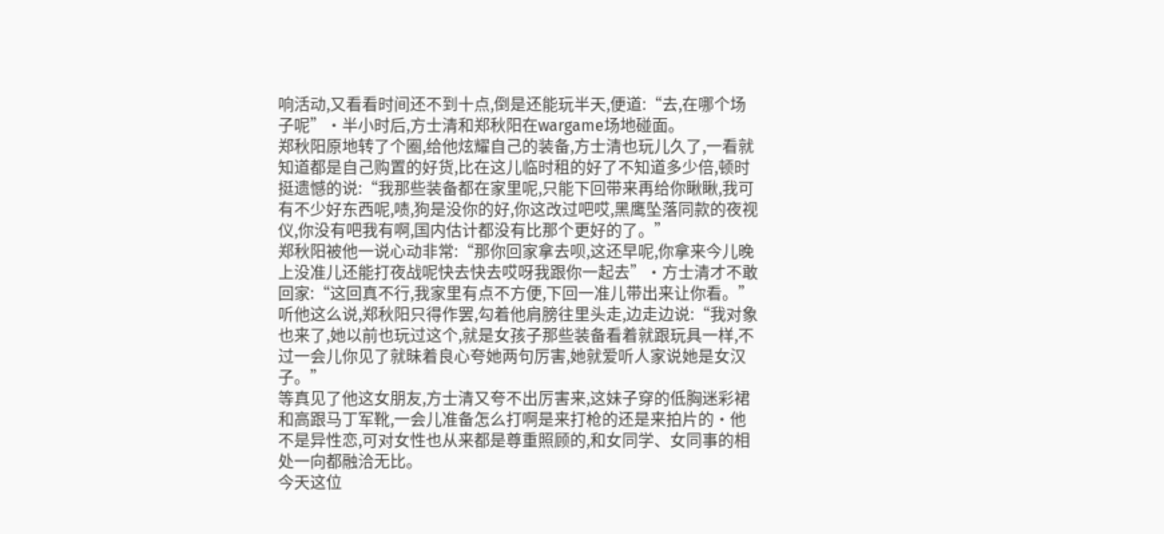响活动,又看看时间还不到十点,倒是还能玩半天,便道:“去,在哪个场子呢”·半小时后,方士清和郑秋阳在wargame场地碰面。
郑秋阳原地转了个圈,给他炫耀自己的装备,方士清也玩儿久了,一看就知道都是自己购置的好货,比在这儿临时租的好了不知道多少倍,顿时挺遗憾的说:“我那些装备都在家里呢,只能下回带来再给你瞅瞅,我可有不少好东西呢,啧,狗是没你的好,你这改过吧哎,黑鹰坠落同款的夜视仪,你没有吧我有啊,国内估计都没有比那个更好的了。”
郑秋阳被他一说心动非常:“那你回家拿去呗,这还早呢,你拿来今儿晚上没准儿还能打夜战呢快去快去哎呀我跟你一起去”·方士清才不敢回家:“这回真不行,我家里有点不方便,下回一准儿带出来让你看。”
听他这么说,郑秋阳只得作罢,勾着他肩膀往里头走,边走边说:“我对象也来了,她以前也玩过这个,就是女孩子那些装备看着就跟玩具一样,不过一会儿你见了就昧着良心夸她两句厉害,她就爱听人家说她是女汉子。”
等真见了他这女朋友,方士清又夸不出厉害来,这妹子穿的低胸迷彩裙和高跟马丁军靴,一会儿准备怎么打啊是来打枪的还是来拍片的·他不是异性恋,可对女性也从来都是尊重照顾的,和女同学、女同事的相处一向都融洽无比。
今天这位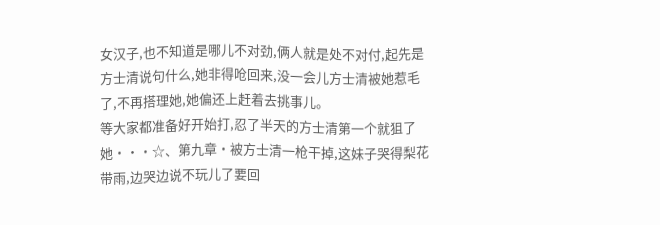女汉子,也不知道是哪儿不对劲,俩人就是处不对付,起先是方士清说句什么,她非得呛回来,没一会儿方士清被她惹毛了,不再搭理她,她偏还上赶着去挑事儿。
等大家都准备好开始打,忍了半天的方士清第一个就狙了她···☆、第九章·被方士清一枪干掉,这妹子哭得梨花带雨,边哭边说不玩儿了要回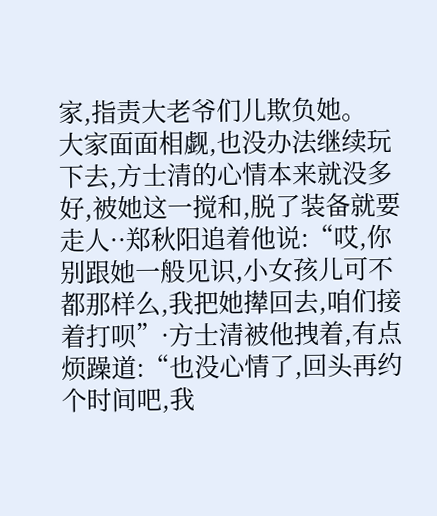家,指责大老爷们儿欺负她。
大家面面相觑,也没办法继续玩下去,方士清的心情本来就没多好,被她这一搅和,脱了装备就要走人··郑秋阳追着他说:“哎,你别跟她一般见识,小女孩儿可不都那样么,我把她撵回去,咱们接着打呗”·方士清被他拽着,有点烦躁道:“也没心情了,回头再约个时间吧,我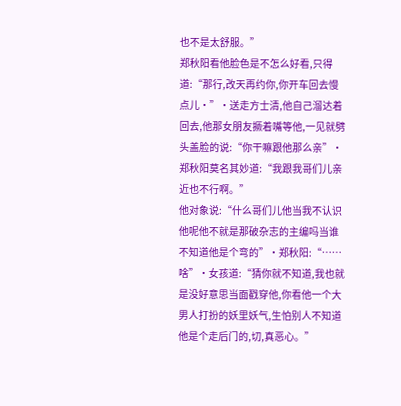也不是太舒服。”
郑秋阳看他脸色是不怎么好看,只得道:“那行,改天再约你,你开车回去慢点儿·”·送走方士清,他自己溜达着回去,他那女朋友撅着嘴等他,一见就劈头盖脸的说:“你干嘛跟他那么亲”·郑秋阳莫名其妙道:“我跟我哥们儿亲近也不行啊。”
他对象说:“什么哥们儿他当我不认识他呢他不就是那破杂志的主编吗当谁不知道他是个弯的”·郑秋阳:“……啥”·女孩道:“猜你就不知道,我也就是没好意思当面戳穿他,你看他一个大男人打扮的妖里妖气,生怕别人不知道他是个走后门的,切,真恶心。”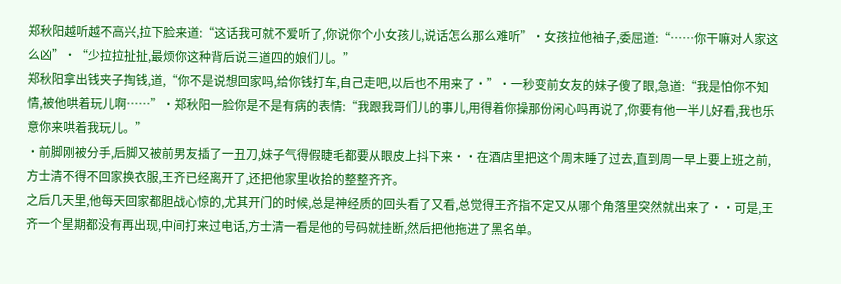郑秋阳越听越不高兴,拉下脸来道:“这话我可就不爱听了,你说你个小女孩儿,说话怎么那么难听”·女孩拉他袖子,委屈道:“……你干嘛对人家这么凶”·“少拉拉扯扯,最烦你这种背后说三道四的娘们儿。”
郑秋阳拿出钱夹子掏钱,道,“你不是说想回家吗,给你钱打车,自己走吧,以后也不用来了·”·一秒变前女友的妹子傻了眼,急道:“我是怕你不知情,被他哄着玩儿啊……”·郑秋阳一脸你是不是有病的表情:“我跟我哥们儿的事儿,用得着你操那份闲心吗再说了,你要有他一半儿好看,我也乐意你来哄着我玩儿。”
·前脚刚被分手,后脚又被前男友插了一丑刀,妹子气得假睫毛都要从眼皮上抖下来··在酒店里把这个周末睡了过去,直到周一早上要上班之前,方士清不得不回家换衣服,王齐已经离开了,还把他家里收拾的整整齐齐。
之后几天里,他每天回家都胆战心惊的,尤其开门的时候,总是神经质的回头看了又看,总觉得王齐指不定又从哪个角落里突然就出来了··可是,王齐一个星期都没有再出现,中间打来过电话,方士清一看是他的号码就挂断,然后把他拖进了黑名单。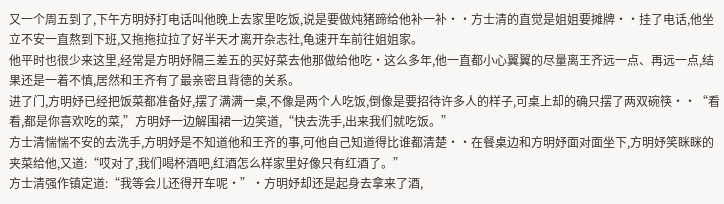又一个周五到了,下午方明妤打电话叫他晚上去家里吃饭,说是要做炖猪蹄给他补一补··方士清的直觉是姐姐要摊牌··挂了电话,他坐立不安一直熬到下班,又拖拖拉拉了好半天才离开杂志社,龟速开车前往姐姐家。
他平时也很少来这里,经常是方明妤隔三差五的买好菜去他那做给他吃·这么多年,他一直都小心翼翼的尽量离王齐远一点、再远一点,结果还是一着不慎,居然和王齐有了最亲密且背德的关系。
进了门,方明妤已经把饭菜都准备好,摆了满满一桌,不像是两个人吃饭,倒像是要招待许多人的样子,可桌上却的确只摆了两双碗筷··“看看,都是你喜欢吃的菜,”方明妤一边解围裙一边笑道,“快去洗手,出来我们就吃饭。”
方士清惴惴不安的去洗手,方明妤是不知道他和王齐的事,可他自己知道得比谁都清楚··在餐桌边和方明妤面对面坐下,方明妤笑眯眯的夹菜给他,又道:“哎对了,我们喝杯酒吧,红酒怎么样家里好像只有红酒了。”
方士清强作镇定道:“我等会儿还得开车呢·”·方明妤却还是起身去拿来了酒,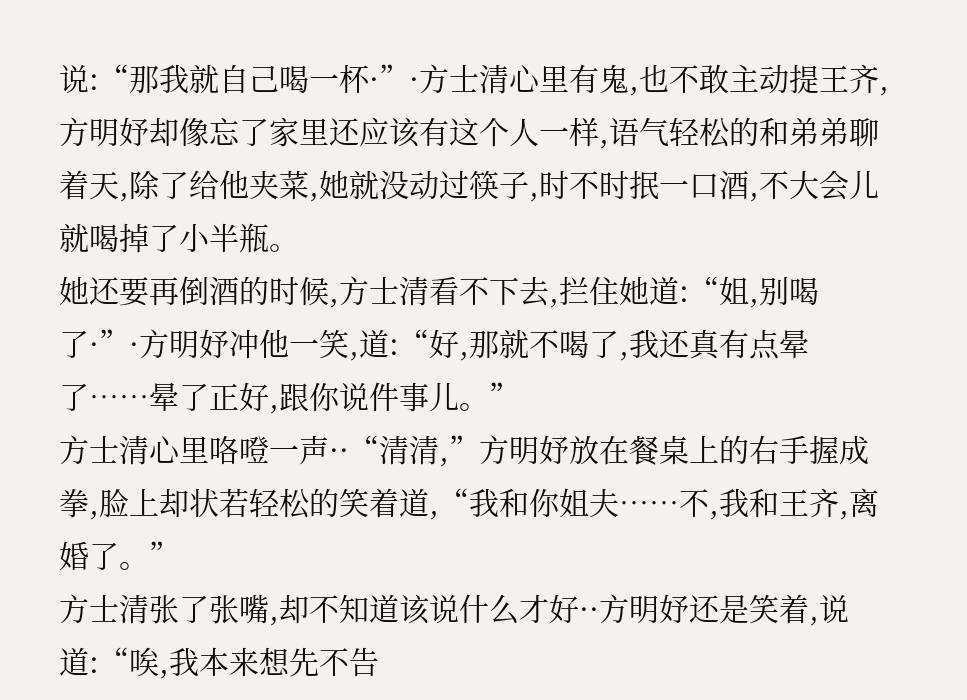说:“那我就自己喝一杯·”·方士清心里有鬼,也不敢主动提王齐,方明妤却像忘了家里还应该有这个人一样,语气轻松的和弟弟聊着天,除了给他夹菜,她就没动过筷子,时不时抿一口酒,不大会儿就喝掉了小半瓶。
她还要再倒酒的时候,方士清看不下去,拦住她道:“姐,别喝了·”·方明妤冲他一笑,道:“好,那就不喝了,我还真有点晕了……晕了正好,跟你说件事儿。”
方士清心里咯噔一声··“清清,”方明妤放在餐桌上的右手握成拳,脸上却状若轻松的笑着道,“我和你姐夫……不,我和王齐,离婚了。”
方士清张了张嘴,却不知道该说什么才好··方明妤还是笑着,说道:“唉,我本来想先不告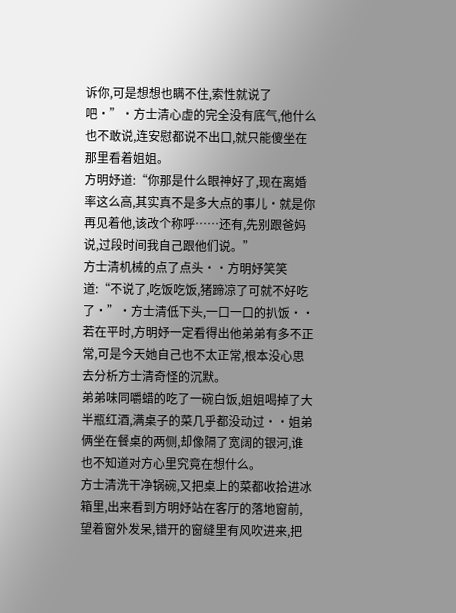诉你,可是想想也瞒不住,索性就说了吧·”·方士清心虚的完全没有底气,他什么也不敢说,连安慰都说不出口,就只能傻坐在那里看着姐姐。
方明妤道:“你那是什么眼神好了,现在离婚率这么高,其实真不是多大点的事儿·就是你再见着他,该改个称呼……还有,先别跟爸妈说,过段时间我自己跟他们说。”
方士清机械的点了点头··方明妤笑笑道:“不说了,吃饭吃饭,猪蹄凉了可就不好吃了·”·方士清低下头,一口一口的扒饭··若在平时,方明妤一定看得出他弟弟有多不正常,可是今天她自己也不太正常,根本没心思去分析方士清奇怪的沉默。
弟弟味同嚼蜡的吃了一碗白饭,姐姐喝掉了大半瓶红酒,满桌子的菜几乎都没动过··姐弟俩坐在餐桌的两侧,却像隔了宽阔的银河,谁也不知道对方心里究竟在想什么。
方士清洗干净锅碗,又把桌上的菜都收拾进冰箱里,出来看到方明妤站在客厅的落地窗前,望着窗外发呆,错开的窗缝里有风吹进来,把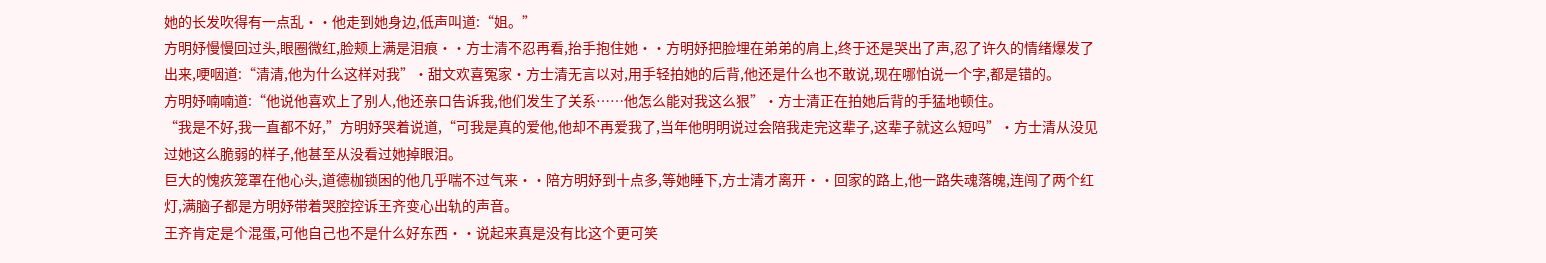她的长发吹得有一点乱··他走到她身边,低声叫道:“姐。”
方明妤慢慢回过头,眼圈微红,脸颊上满是泪痕··方士清不忍再看,抬手抱住她··方明妤把脸埋在弟弟的肩上,终于还是哭出了声,忍了许久的情绪爆发了出来,哽咽道:“清清,他为什么这样对我”·甜文欢喜冤家·方士清无言以对,用手轻拍她的后背,他还是什么也不敢说,现在哪怕说一个字,都是错的。
方明妤喃喃道:“他说他喜欢上了别人,他还亲口告诉我,他们发生了关系……他怎么能对我这么狠”·方士清正在拍她后背的手猛地顿住。
“我是不好,我一直都不好,”方明妤哭着说道,“可我是真的爱他,他却不再爱我了,当年他明明说过会陪我走完这辈子,这辈子就这么短吗”·方士清从没见过她这么脆弱的样子,他甚至从没看过她掉眼泪。
巨大的愧疚笼罩在他心头,道德枷锁困的他几乎喘不过气来··陪方明妤到十点多,等她睡下,方士清才离开··回家的路上,他一路失魂落魄,连闯了两个红灯,满脑子都是方明妤带着哭腔控诉王齐变心出轨的声音。
王齐肯定是个混蛋,可他自己也不是什么好东西··说起来真是没有比这个更可笑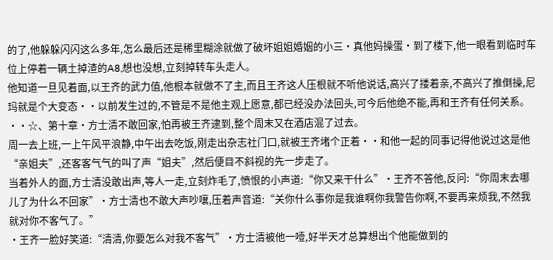的了,他躲躲闪闪这么多年,怎么最后还是稀里糊涂就做了破坏姐姐婚姻的小三·真他妈操蛋·到了楼下,他一眼看到临时车位上停着一辆土掉渣的A8,想也没想,立刻掉转车头走人。
他知道一旦见着面,以王齐的武力值,他根本就做不了主,而且王齐这人压根就不听他说话,高兴了搂着亲,不高兴了推倒操,尼玛就是个大变态··以前发生过的,不管是不是他主观上愿意,都已经没办法回头,可今后他绝不能,再和王齐有任何关系。
··☆、第十章·方士清不敢回家,怕再被王齐逮到,整个周末又在酒店混了过去。
周一去上班,一上午风平浪静,中午出去吃饭,刚走出杂志社门口,就被王齐堵个正着··和他一起的同事记得他说过这是他“亲姐夫”,还客客气气的叫了声“姐夫”,然后便目不斜视的先一步走了。
当着外人的面,方士清没敢出声,等人一走,立刻炸毛了,愤恨的小声道:“你又来干什么”·王齐不答他,反问:“你周末去哪儿了为什么不回家”·方士清也不敢大声吵嚷,压着声音道:“关你什么事你是我谁啊你我警告你啊,不要再来烦我,不然我就对你不客气了。”
·王齐一脸好笑道:“清清,你要怎么对我不客气”·方士清被他一噎,好半天才总算想出个他能做到的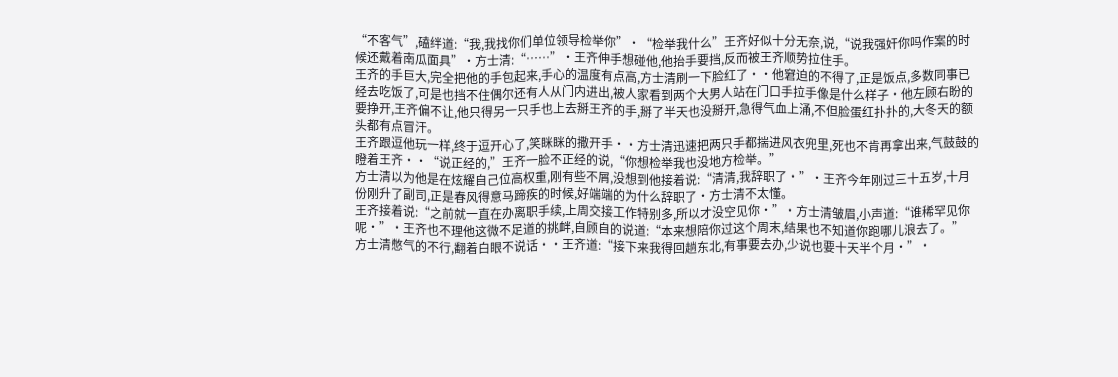“不客气”,磕绊道:“我,我找你们单位领导检举你”·“检举我什么”王齐好似十分无奈,说,“说我强奸你吗作案的时候还戴着南瓜面具”·方士清:“……”·王齐伸手想碰他,他抬手要挡,反而被王齐顺势拉住手。
王齐的手巨大,完全把他的手包起来,手心的温度有点高,方士清刷一下脸红了··他窘迫的不得了,正是饭点,多数同事已经去吃饭了,可是也挡不住偶尔还有人从门内进出,被人家看到两个大男人站在门口手拉手像是什么样子·他左顾右盼的要挣开,王齐偏不让,他只得另一只手也上去掰王齐的手,掰了半天也没掰开,急得气血上涌,不但脸蛋红扑扑的,大冬天的额头都有点冒汗。
王齐跟逗他玩一样,终于逗开心了,笑眯眯的撒开手··方士清迅速把两只手都揣进风衣兜里,死也不肯再拿出来,气鼓鼓的瞪着王齐··“说正经的,”王齐一脸不正经的说,“你想检举我也没地方检举。”
方士清以为他是在炫耀自己位高权重,刚有些不屑,没想到他接着说:“清清,我辞职了·”·王齐今年刚过三十五岁,十月份刚升了副司,正是春风得意马蹄疾的时候,好端端的为什么辞职了·方士清不太懂。
王齐接着说:“之前就一直在办离职手续,上周交接工作特别多,所以才没空见你·”·方士清皱眉,小声道:“谁稀罕见你呢·”·王齐也不理他这微不足道的挑衅,自顾自的说道:“本来想陪你过这个周末,结果也不知道你跑哪儿浪去了。”
方士清憋气的不行,翻着白眼不说话··王齐道:“接下来我得回趟东北,有事要去办,少说也要十天半个月·”·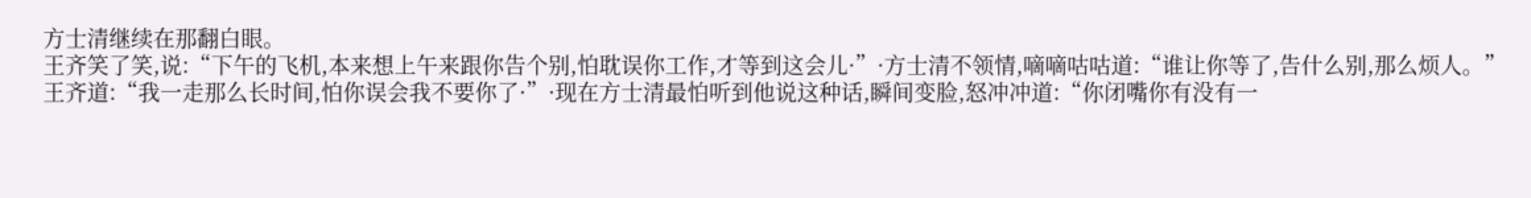方士清继续在那翻白眼。
王齐笑了笑,说:“下午的飞机,本来想上午来跟你告个别,怕耽误你工作,才等到这会儿·”·方士清不领情,嘀嘀咕咕道:“谁让你等了,告什么别,那么烦人。”
王齐道:“我一走那么长时间,怕你误会我不要你了·”·现在方士清最怕听到他说这种话,瞬间变脸,怒冲冲道:“你闭嘴你有没有一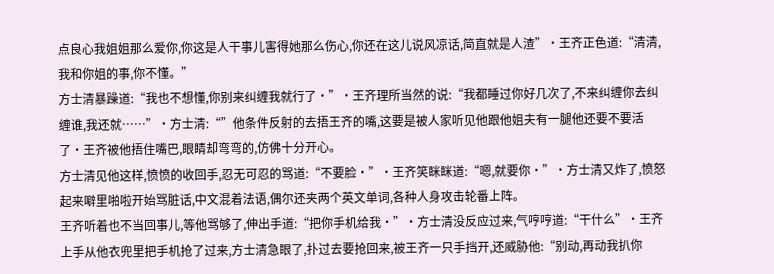点良心我姐姐那么爱你,你这是人干事儿害得她那么伤心,你还在这儿说风凉话,简直就是人渣”·王齐正色道:“清清,我和你姐的事,你不懂。”
方士清暴躁道:“我也不想懂,你别来纠缠我就行了·”·王齐理所当然的说:“我都睡过你好几次了,不来纠缠你去纠缠谁,我还就……”·方士清:“”他条件反射的去捂王齐的嘴,这要是被人家听见他跟他姐夫有一腿他还要不要活了·王齐被他捂住嘴巴,眼睛却弯弯的,仿佛十分开心。
方士清见他这样,愤愤的收回手,忍无可忍的骂道:“不要脸·”·王齐笑眯眯道:“嗯,就要你·”·方士清又炸了,愤怒起来噼里啪啦开始骂脏话,中文混着法语,偶尔还夹两个英文单词,各种人身攻击轮番上阵。
王齐听着也不当回事儿,等他骂够了,伸出手道:“把你手机给我·”·方士清没反应过来,气哼哼道:“干什么”·王齐上手从他衣兜里把手机抢了过来,方士清急眼了,扑过去要抢回来,被王齐一只手挡开,还威胁他:“别动,再动我扒你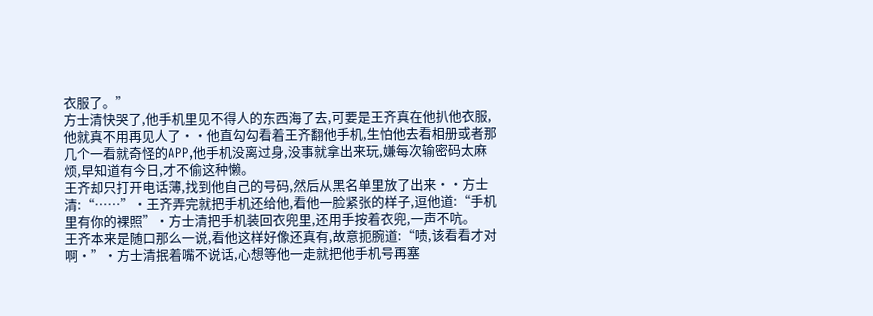衣服了。”
方士清快哭了,他手机里见不得人的东西海了去,可要是王齐真在他扒他衣服,他就真不用再见人了··他直勾勾看着王齐翻他手机,生怕他去看相册或者那几个一看就奇怪的APP,他手机没离过身,没事就拿出来玩,嫌每次输密码太麻烦,早知道有今日,才不偷这种懒。
王齐却只打开电话薄,找到他自己的号码,然后从黑名单里放了出来··方士清:“……”·王齐弄完就把手机还给他,看他一脸紧张的样子,逗他道:“手机里有你的裸照”·方士清把手机装回衣兜里,还用手按着衣兜,一声不吭。
王齐本来是随口那么一说,看他这样好像还真有,故意扼腕道:“啧,该看看才对啊·”·方士清抿着嘴不说话,心想等他一走就把他手机号再塞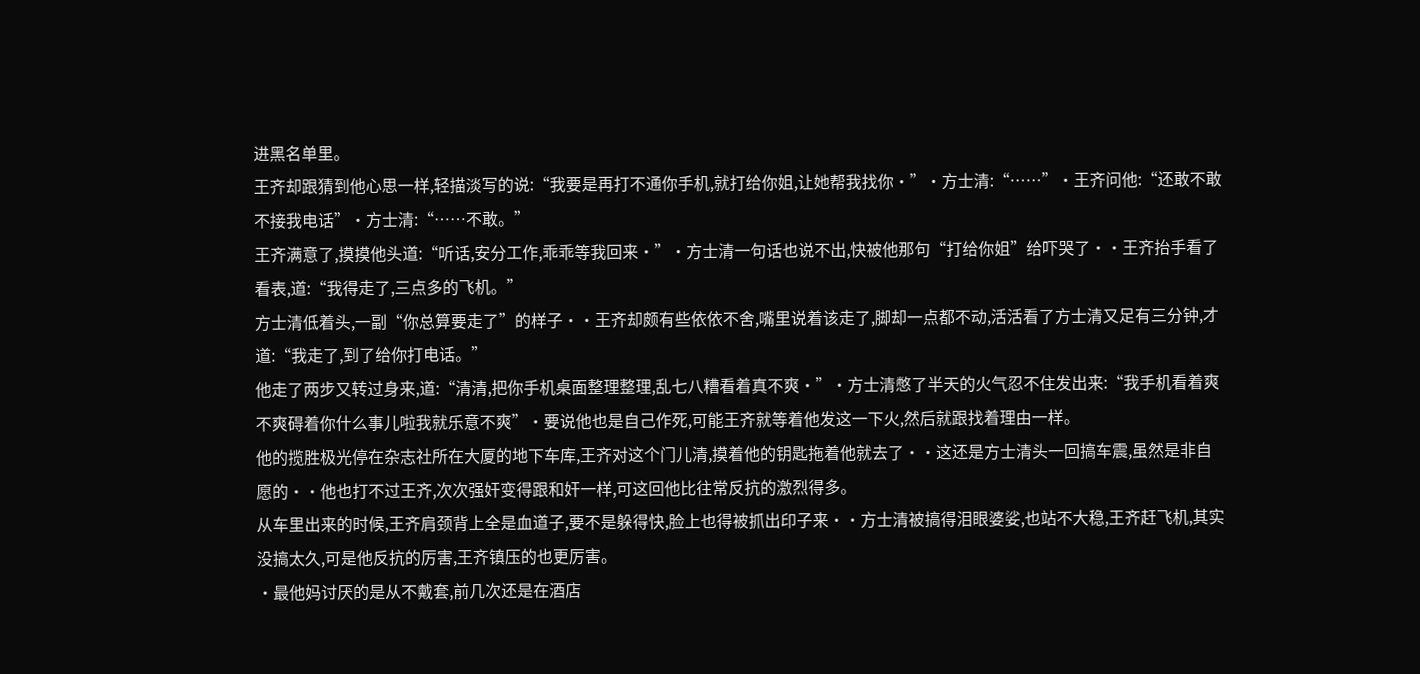进黑名单里。
王齐却跟猜到他心思一样,轻描淡写的说:“我要是再打不通你手机,就打给你姐,让她帮我找你·”·方士清:“……”·王齐问他:“还敢不敢不接我电话”·方士清:“……不敢。”
王齐满意了,摸摸他头道:“听话,安分工作,乖乖等我回来·”·方士清一句话也说不出,快被他那句“打给你姐”给吓哭了··王齐抬手看了看表,道:“我得走了,三点多的飞机。”
方士清低着头,一副“你总算要走了”的样子··王齐却颇有些依依不舍,嘴里说着该走了,脚却一点都不动,活活看了方士清又足有三分钟,才道:“我走了,到了给你打电话。”
他走了两步又转过身来,道:“清清,把你手机桌面整理整理,乱七八糟看着真不爽·”·方士清憋了半天的火气忍不住发出来:“我手机看着爽不爽碍着你什么事儿啦我就乐意不爽”·要说他也是自己作死,可能王齐就等着他发这一下火,然后就跟找着理由一样。
他的揽胜极光停在杂志社所在大厦的地下车库,王齐对这个门儿清,摸着他的钥匙拖着他就去了··这还是方士清头一回搞车震,虽然是非自愿的··他也打不过王齐,次次强奸变得跟和奸一样,可这回他比往常反抗的激烈得多。
从车里出来的时候,王齐肩颈背上全是血道子,要不是躲得快,脸上也得被抓出印子来··方士清被搞得泪眼婆娑,也站不大稳,王齐赶飞机,其实没搞太久,可是他反抗的厉害,王齐镇压的也更厉害。
·最他妈讨厌的是从不戴套,前几次还是在酒店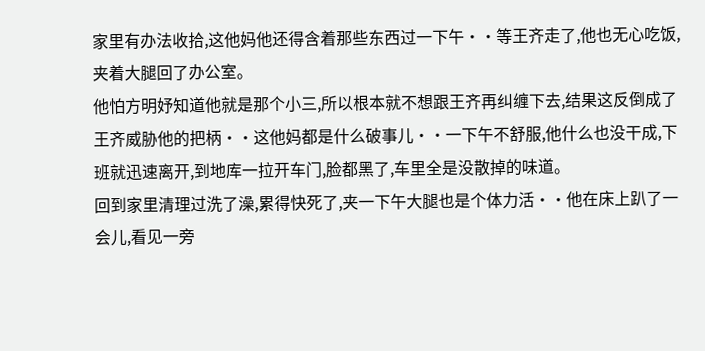家里有办法收拾,这他妈他还得含着那些东西过一下午··等王齐走了,他也无心吃饭,夹着大腿回了办公室。
他怕方明妤知道他就是那个小三,所以根本就不想跟王齐再纠缠下去,结果这反倒成了王齐威胁他的把柄··这他妈都是什么破事儿··一下午不舒服,他什么也没干成,下班就迅速离开,到地库一拉开车门,脸都黑了,车里全是没散掉的味道。
回到家里清理过洗了澡,累得快死了,夹一下午大腿也是个体力活··他在床上趴了一会儿,看见一旁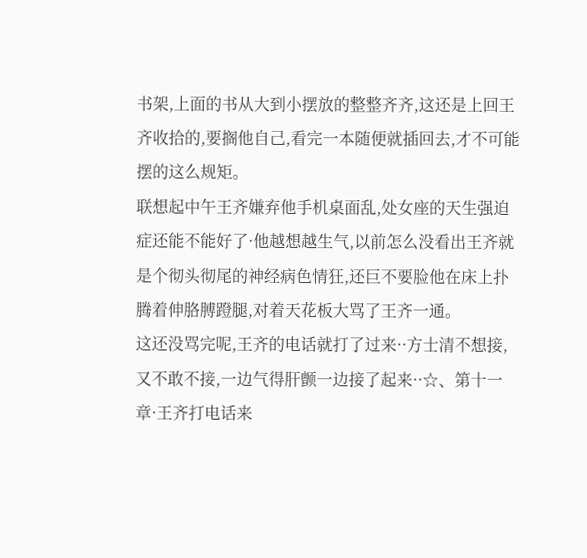书架,上面的书从大到小摆放的整整齐齐,这还是上回王齐收拾的,要搁他自己,看完一本随便就插回去,才不可能摆的这么规矩。
联想起中午王齐嫌弃他手机桌面乱,处女座的天生强迫症还能不能好了·他越想越生气,以前怎么没看出王齐就是个彻头彻尾的神经病色情狂,还巨不要脸他在床上扑腾着伸胳膊蹬腿,对着天花板大骂了王齐一通。
这还没骂完呢,王齐的电话就打了过来··方士清不想接,又不敢不接,一边气得肝颤一边接了起来··☆、第十一章·王齐打电话来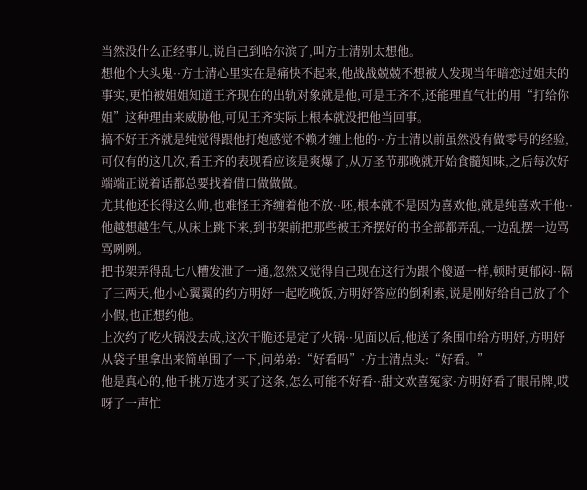当然没什么正经事儿,说自己到哈尔滨了,叫方士清别太想他。
想他个大头鬼··方士清心里实在是痛快不起来,他战战兢兢不想被人发现当年暗恋过姐夫的事实,更怕被姐姐知道王齐现在的出轨对象就是他,可是王齐不,还能理直气壮的用“打给你姐”这种理由来威胁他,可见王齐实际上根本就没把他当回事。
搞不好王齐就是纯觉得跟他打炮感觉不赖才缠上他的··方士清以前虽然没有做零号的经验,可仅有的这几次,看王齐的表现看应该是爽爆了,从万圣节那晚就开始食髓知味,之后每次好端端正说着话都总要找着借口做做做。
尤其他还长得这么帅,也难怪王齐缠着他不放··呸,根本就不是因为喜欢他,就是纯喜欢干他··他越想越生气,从床上跳下来,到书架前把那些被王齐摆好的书全部都弄乱,一边乱摆一边骂骂咧咧。
把书架弄得乱七八糟发泄了一通,忽然又觉得自己现在这行为跟个傻逼一样,顿时更郁闷··隔了三两天,他小心翼翼的约方明妤一起吃晚饭,方明妤答应的倒利索,说是刚好给自己放了个小假,也正想约他。
上次约了吃火锅没去成,这次干脆还是定了火锅··见面以后,他送了条围巾给方明妤,方明妤从袋子里拿出来简单围了一下,问弟弟:“好看吗”·方士清点头:“好看。”
他是真心的,他千挑万选才买了这条,怎么可能不好看··甜文欢喜冤家·方明妤看了眼吊牌,哎呀了一声忙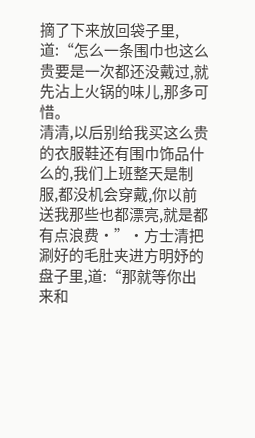摘了下来放回袋子里,道:“怎么一条围巾也这么贵要是一次都还没戴过,就先沾上火锅的味儿,那多可惜。
清清,以后别给我买这么贵的衣服鞋还有围巾饰品什么的,我们上班整天是制服,都没机会穿戴,你以前送我那些也都漂亮,就是都有点浪费·”·方士清把涮好的毛肚夹进方明妤的盘子里,道:“那就等你出来和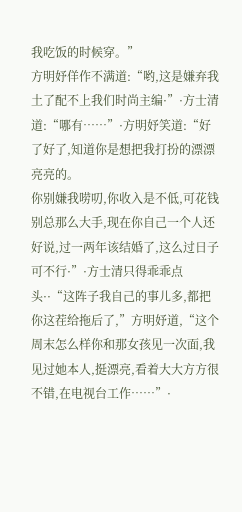我吃饭的时候穿。”
方明妤佯作不满道:“哟,这是嫌弃我土了配不上我们时尚主编·”·方士清道:“哪有……”·方明妤笑道:“好了好了,知道你是想把我打扮的漂漂亮亮的。
你别嫌我唠叨,你收入是不低,可花钱别总那么大手,现在你自己一个人还好说,过一两年该结婚了,这么过日子可不行·”·方士清只得乖乖点头··“这阵子我自己的事儿多,都把你这茬给拖后了,”方明妤道,“这个周末怎么样你和那女孩见一次面,我见过她本人,挺漂亮,看着大大方方很不错,在电视台工作……”·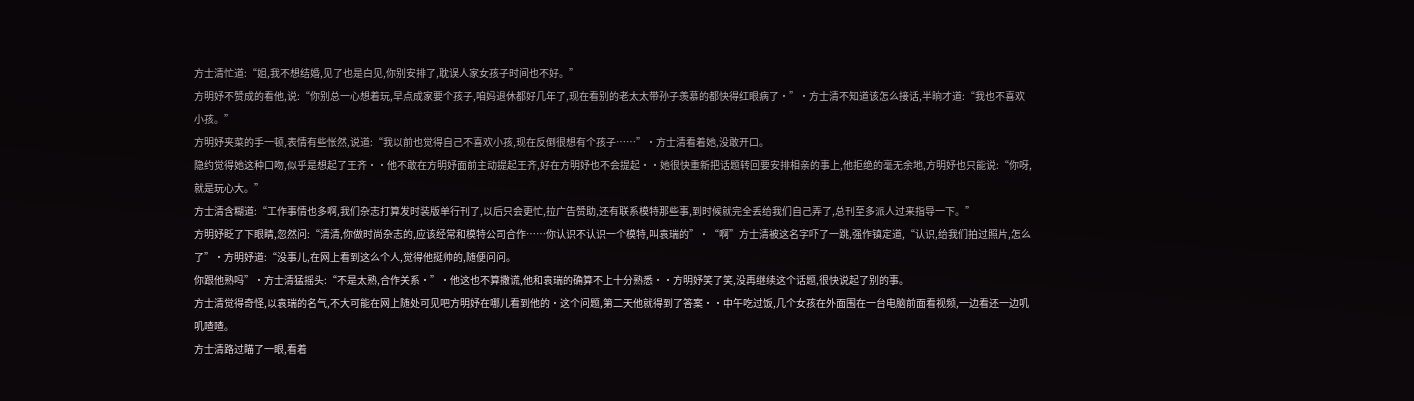方士清忙道:“姐,我不想结婚,见了也是白见,你别安排了,耽误人家女孩子时间也不好。”
方明妤不赞成的看他,说:“你别总一心想着玩,早点成家要个孩子,咱妈退休都好几年了,现在看别的老太太带孙子羡慕的都快得红眼病了·”·方士清不知道该怎么接话,半晌才道:“我也不喜欢小孩。”
方明妤夹菜的手一顿,表情有些怅然,说道:“我以前也觉得自己不喜欢小孩,现在反倒很想有个孩子……”·方士清看着她,没敢开口。
隐约觉得她这种口吻,似乎是想起了王齐··他不敢在方明妤面前主动提起王齐,好在方明妤也不会提起··她很快重新把话题转回要安排相亲的事上,他拒绝的毫无余地,方明妤也只能说:“你呀,就是玩心大。”
方士清含糊道:“工作事情也多啊,我们杂志打算发时装版单行刊了,以后只会更忙,拉广告赞助,还有联系模特那些事,到时候就完全丢给我们自己弄了,总刊至多派人过来指导一下。”
方明妤眨了下眼睛,忽然问:“清清,你做时尚杂志的,应该经常和模特公司合作……你认识不认识一个模特,叫袁瑞的”·“啊”方士清被这名字吓了一跳,强作镇定道,“认识,给我们拍过照片,怎么了”·方明妤道:“没事儿,在网上看到这么个人,觉得他挺帅的,随便问问。
你跟他熟吗”·方士清猛摇头:“不是太熟,合作关系·”·他这也不算撒谎,他和袁瑞的确算不上十分熟悉··方明妤笑了笑,没再继续这个话题,很快说起了别的事。
方士清觉得奇怪,以袁瑞的名气,不大可能在网上随处可见吧方明妤在哪儿看到他的·这个问题,第二天他就得到了答案··中午吃过饭,几个女孩在外面围在一台电脑前面看视频,一边看还一边叽叽喳喳。
方士清路过瞄了一眼,看着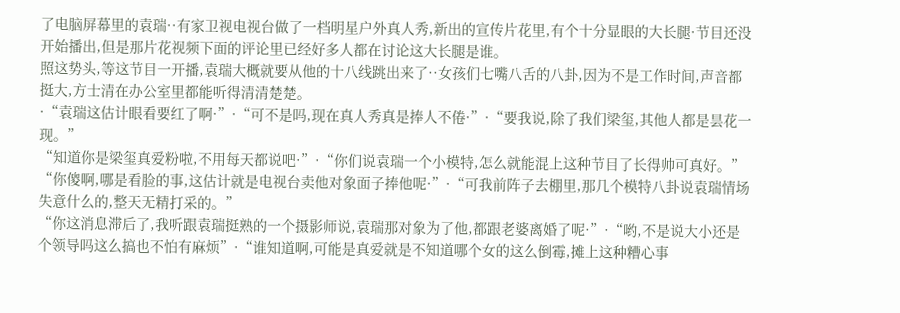了电脑屏幕里的袁瑞··有家卫视电视台做了一档明星户外真人秀,新出的宣传片花里,有个十分显眼的大长腿·节目还没开始播出,但是那片花视频下面的评论里已经好多人都在讨论这大长腿是谁。
照这势头,等这节目一开播,袁瑞大概就要从他的十八线跳出来了··女孩们七嘴八舌的八卦,因为不是工作时间,声音都挺大,方士清在办公室里都能听得清清楚楚。
·“袁瑞这估计眼看要红了啊·”·“可不是吗,现在真人秀真是捧人不倦·”·“要我说,除了我们梁玺,其他人都是昙花一现。”
“知道你是梁玺真爱粉啦,不用每天都说吧·”·“你们说袁瑞一个小模特,怎么就能混上这种节目了长得帅可真好。”
“你傻啊,哪是看脸的事,这估计就是电视台卖他对象面子捧他呢·”·“可我前阵子去棚里,那几个模特八卦说袁瑞情场失意什么的,整天无精打采的。”
“你这消息滞后了,我听跟袁瑞挺熟的一个摄影师说,袁瑞那对象为了他,都跟老婆离婚了呢·”·“哟,不是说大小还是个领导吗这么搞也不怕有麻烦”·“谁知道啊,可能是真爱就是不知道哪个女的这么倒霉,摊上这种糟心事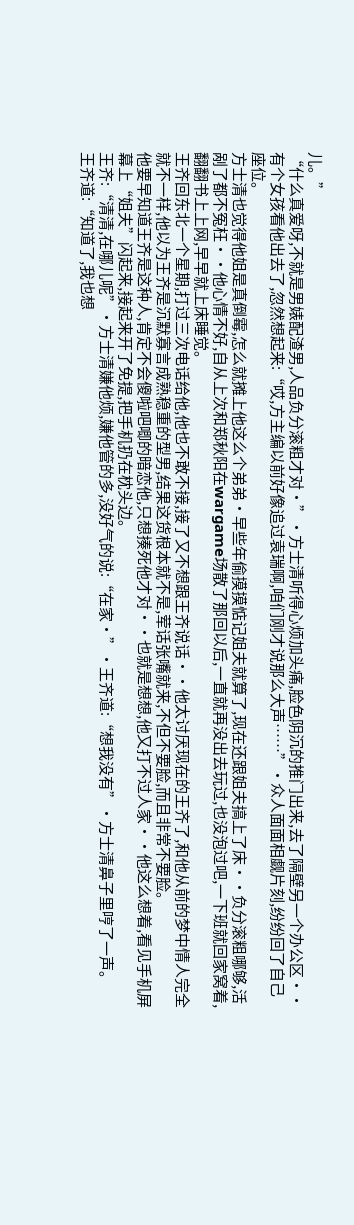儿。”
“什么真爱呀,不就是男婊配渣男,人品负分滚粗才对·”·方士清听得心烦加头痛,脸色阴沉的推门出来,去了隔壁另一个办公区··有个女孩看他出去了,忽然想起来:“哎,方主编以前好像追过袁瑞啊,咱们刚才说那么大声……”·众人面面相觑片刻,纷纷回了自己座位。
方士清也觉得他姐是真倒霉,怎么就摊上他这么个弟弟·早些年偷摸摸惦记姐夫就算了,现在还跟姐夫搞上了床··负分滚粗哪够,活剐了都不冤枉··他心情不好,自从上次和郑秋阳在wargame场散了那回以后,一直就再没出去玩过,也没泡过吧,一下班就回家窝着,翻翻书上上网,早早就上床睡觉。
王齐回东北一个星期,打过三次电话给他,他也不敢不接,接了又不想跟王齐说话··他太讨厌现在的王齐了,和他从前的梦中情人完全就不一样,他以为王齐是沉默寡言成熟稳重的型男,结果这货根本就不是,荤话张嘴就来,不但不要脸,而且非常不要脸。
他要早知道王齐是这种人,肯定不会傻啦吧唧的暗恋他,只想揍死他才对··也就是想想,他又打不过人家··他这么想着,看见手机屏幕上“姐夫”闪起来,接起来开了免提,把手机扔在枕头边。
王齐:“清清,在哪儿呢”·方士清嫌他烦,嫌他管的多,没好气的说:“在家·”·王齐道:“想我没有”·方士清鼻子里哼了一声。
王齐道:“知道了,我也想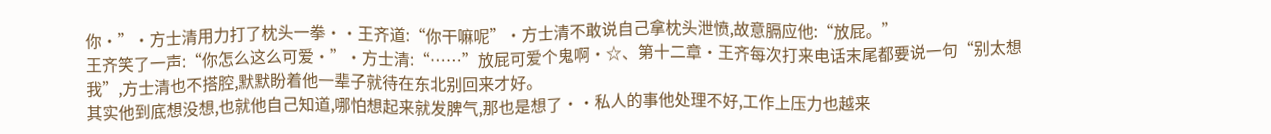你·”·方士清用力打了枕头一拳··王齐道:“你干嘛呢”·方士清不敢说自己拿枕头泄愤,故意膈应他:“放屁。”
王齐笑了一声:“你怎么这么可爱·”·方士清:“……”放屁可爱个鬼啊·☆、第十二章·王齐每次打来电话末尾都要说一句“别太想我”,方士清也不搭腔,默默盼着他一辈子就待在东北别回来才好。
其实他到底想没想,也就他自己知道,哪怕想起来就发脾气,那也是想了··私人的事他处理不好,工作上压力也越来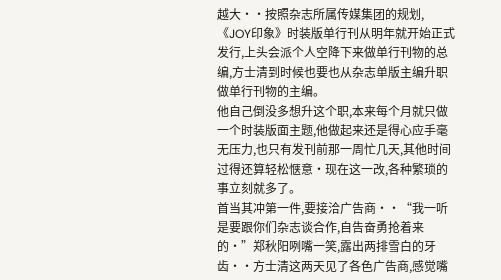越大··按照杂志所属传媒集团的规划,《JOY印象》时装版单行刊从明年就开始正式发行,上头会派个人空降下来做单行刊物的总编,方士清到时候也要也从杂志单版主编升职做单行刊物的主编。
他自己倒没多想升这个职,本来每个月就只做一个时装版面主题,他做起来还是得心应手毫无压力,也只有发刊前那一周忙几天,其他时间过得还算轻松惬意·现在这一改,各种繁琐的事立刻就多了。
首当其冲第一件,要接洽广告商··“我一听是要跟你们杂志谈合作,自告奋勇抢着来的·”郑秋阳咧嘴一笑,露出两排雪白的牙齿··方士清这两天见了各色广告商,感觉嘴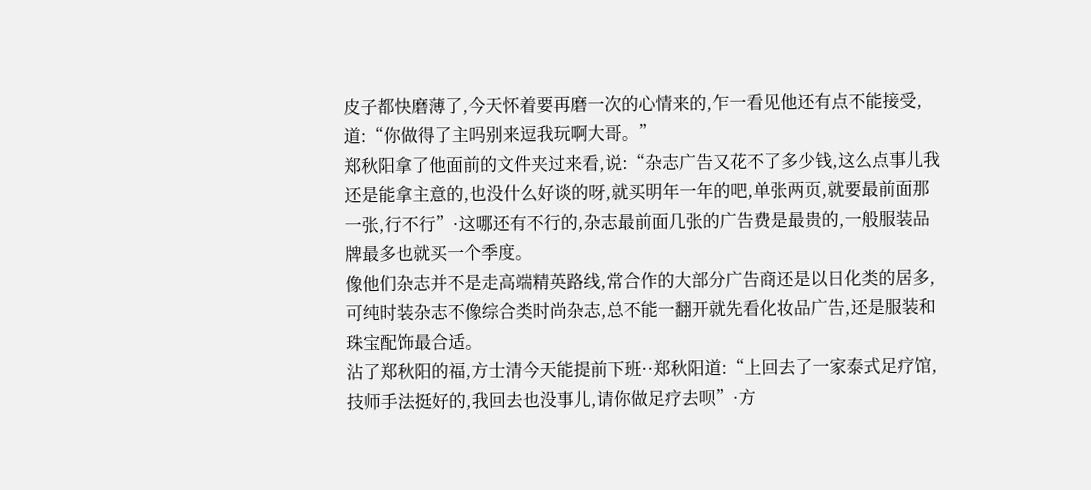皮子都快磨薄了,今天怀着要再磨一次的心情来的,乍一看见他还有点不能接受,道:“你做得了主吗别来逗我玩啊大哥。”
郑秋阳拿了他面前的文件夹过来看,说:“杂志广告又花不了多少钱,这么点事儿我还是能拿主意的,也没什么好谈的呀,就买明年一年的吧,单张两页,就要最前面那一张,行不行”·这哪还有不行的,杂志最前面几张的广告费是最贵的,一般服装品牌最多也就买一个季度。
像他们杂志并不是走高端精英路线,常合作的大部分广告商还是以日化类的居多,可纯时装杂志不像综合类时尚杂志,总不能一翻开就先看化妆品广告,还是服装和珠宝配饰最合适。
沾了郑秋阳的福,方士清今天能提前下班··郑秋阳道:“上回去了一家泰式足疗馆,技师手法挺好的,我回去也没事儿,请你做足疗去呗”·方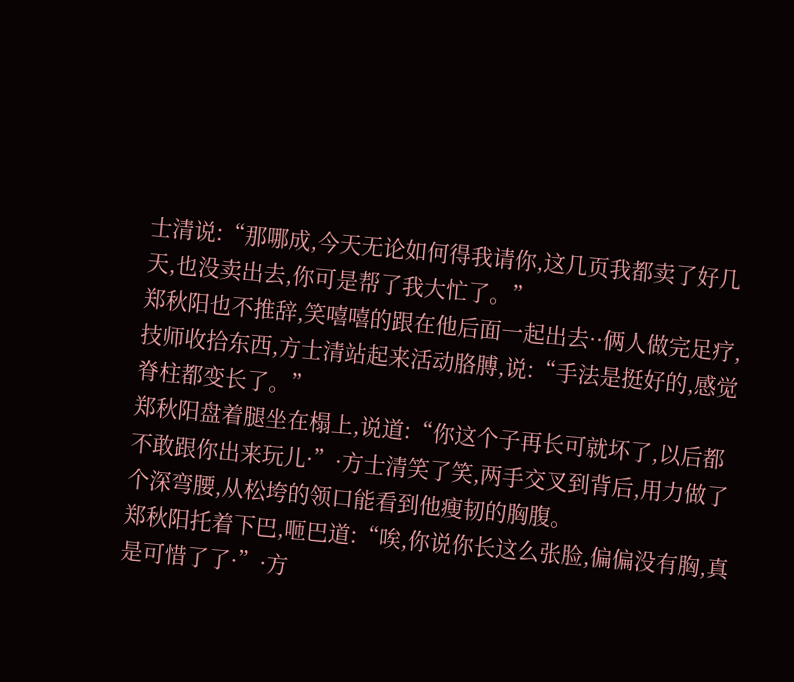士清说:“那哪成,今天无论如何得我请你,这几页我都卖了好几天,也没卖出去,你可是帮了我大忙了。”
郑秋阳也不推辞,笑嘻嘻的跟在他后面一起出去··俩人做完足疗,技师收拾东西,方士清站起来活动胳膊,说:“手法是挺好的,感觉脊柱都变长了。”
郑秋阳盘着腿坐在榻上,说道:“你这个子再长可就坏了,以后都不敢跟你出来玩儿·”·方士清笑了笑,两手交叉到背后,用力做了个深弯腰,从松垮的领口能看到他瘦韧的胸腹。
郑秋阳托着下巴,咂巴道:“唉,你说你长这么张脸,偏偏没有胸,真是可惜了了·”·方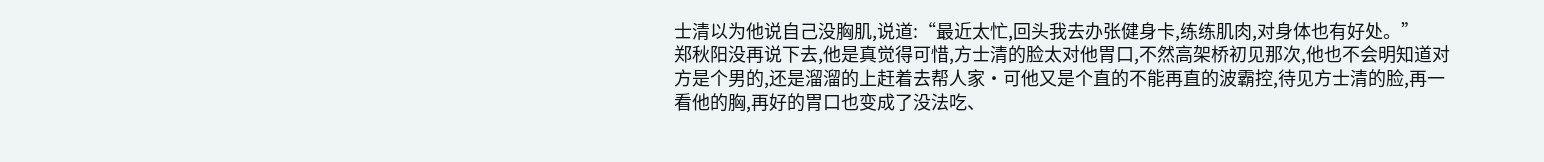士清以为他说自己没胸肌,说道:“最近太忙,回头我去办张健身卡,练练肌肉,对身体也有好处。”
郑秋阳没再说下去,他是真觉得可惜,方士清的脸太对他胃口,不然高架桥初见那次,他也不会明知道对方是个男的,还是溜溜的上赶着去帮人家·可他又是个直的不能再直的波霸控,待见方士清的脸,再一看他的胸,再好的胃口也变成了没法吃、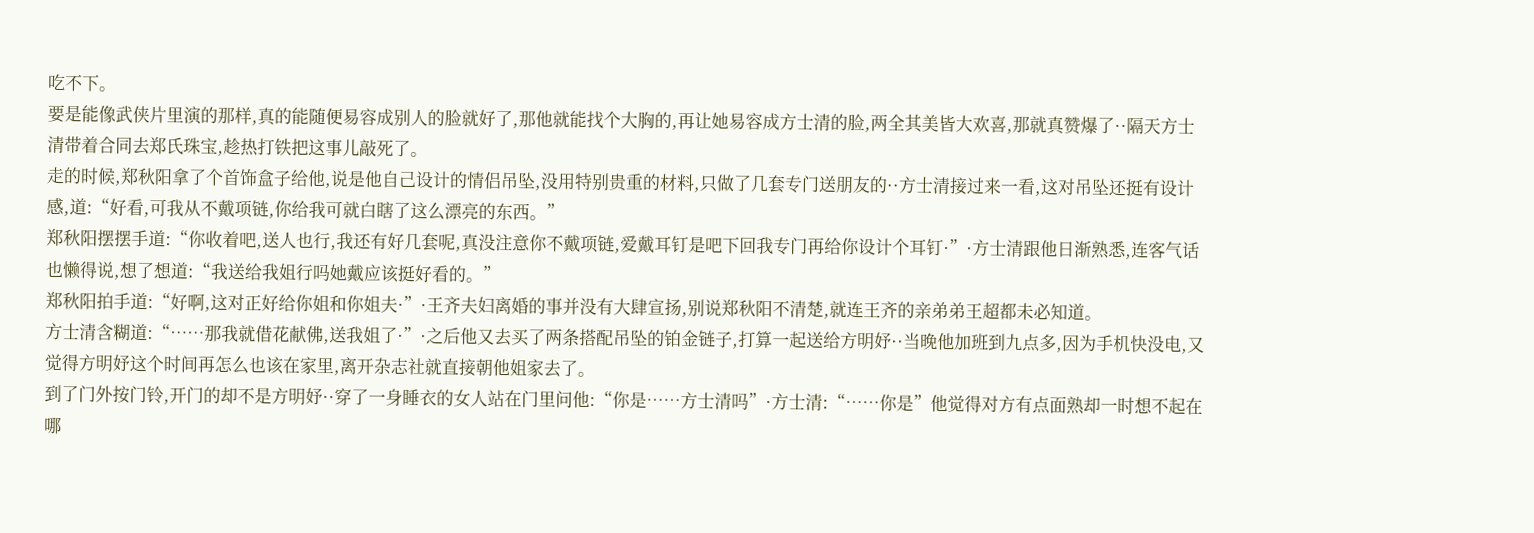吃不下。
要是能像武侠片里演的那样,真的能随便易容成别人的脸就好了,那他就能找个大胸的,再让她易容成方士清的脸,两全其美皆大欢喜,那就真赞爆了··隔天方士清带着合同去郑氏珠宝,趁热打铁把这事儿敲死了。
走的时候,郑秋阳拿了个首饰盒子给他,说是他自己设计的情侣吊坠,没用特别贵重的材料,只做了几套专门送朋友的··方士清接过来一看,这对吊坠还挺有设计感,道:“好看,可我从不戴项链,你给我可就白瞎了这么漂亮的东西。”
郑秋阳摆摆手道:“你收着吧,送人也行,我还有好几套呢,真没注意你不戴项链,爱戴耳钉是吧下回我专门再给你设计个耳钉·”·方士清跟他日渐熟悉,连客气话也懒得说,想了想道:“我送给我姐行吗她戴应该挺好看的。”
郑秋阳拍手道:“好啊,这对正好给你姐和你姐夫·”·王齐夫妇离婚的事并没有大肆宣扬,别说郑秋阳不清楚,就连王齐的亲弟弟王超都未必知道。
方士清含糊道:“……那我就借花献佛,送我姐了·”·之后他又去买了两条搭配吊坠的铂金链子,打算一起送给方明妤··当晚他加班到九点多,因为手机快没电,又觉得方明妤这个时间再怎么也该在家里,离开杂志社就直接朝他姐家去了。
到了门外按门铃,开门的却不是方明妤··穿了一身睡衣的女人站在门里问他:“你是……方士清吗”·方士清:“……你是”他觉得对方有点面熟却一时想不起在哪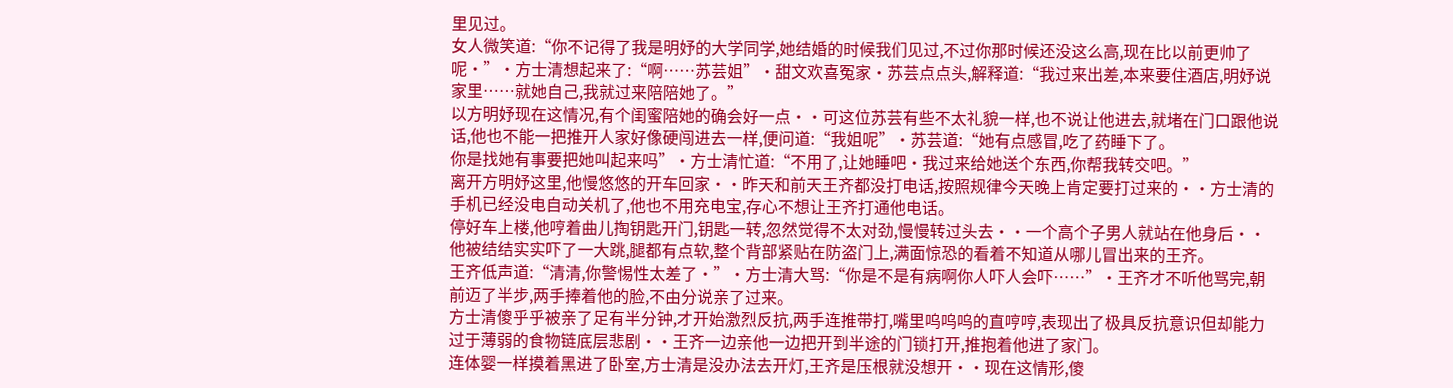里见过。
女人微笑道:“你不记得了我是明妤的大学同学,她结婚的时候我们见过,不过你那时候还没这么高,现在比以前更帅了呢·”·方士清想起来了:“啊……苏芸姐”·甜文欢喜冤家·苏芸点点头,解释道:“我过来出差,本来要住酒店,明妤说家里……就她自己,我就过来陪陪她了。”
以方明妤现在这情况,有个闺蜜陪她的确会好一点··可这位苏芸有些不太礼貌一样,也不说让他进去,就堵在门口跟他说话,他也不能一把推开人家好像硬闯进去一样,便问道:“我姐呢”·苏芸道:“她有点感冒,吃了药睡下了。
你是找她有事要把她叫起来吗”·方士清忙道:“不用了,让她睡吧·我过来给她送个东西,你帮我转交吧。”
离开方明妤这里,他慢悠悠的开车回家··昨天和前天王齐都没打电话,按照规律今天晚上肯定要打过来的··方士清的手机已经没电自动关机了,他也不用充电宝,存心不想让王齐打通他电话。
停好车上楼,他哼着曲儿掏钥匙开门,钥匙一转,忽然觉得不太对劲,慢慢转过头去··一个高个子男人就站在他身后··他被结结实实吓了一大跳,腿都有点软,整个背部紧贴在防盗门上,满面惊恐的看着不知道从哪儿冒出来的王齐。
王齐低声道:“清清,你警惕性太差了·”·方士清大骂:“你是不是有病啊你人吓人会吓……”·王齐才不听他骂完,朝前迈了半步,两手捧着他的脸,不由分说亲了过来。
方士清傻乎乎被亲了足有半分钟,才开始激烈反抗,两手连推带打,嘴里呜呜呜的直哼哼,表现出了极具反抗意识但却能力过于薄弱的食物链底层悲剧··王齐一边亲他一边把开到半途的门锁打开,推抱着他进了家门。
连体婴一样摸着黑进了卧室,方士清是没办法去开灯,王齐是压根就没想开··现在这情形,傻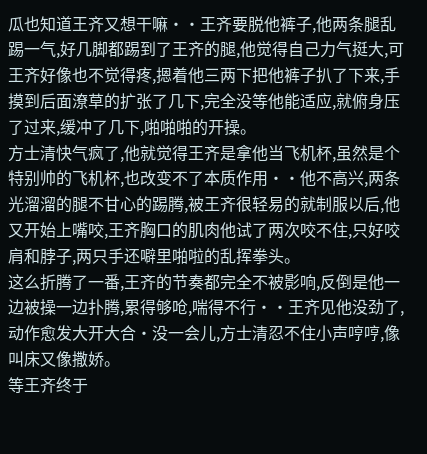瓜也知道王齐又想干嘛··王齐要脱他裤子,他两条腿乱踢一气,好几脚都踢到了王齐的腿,他觉得自己力气挺大,可王齐好像也不觉得疼,摁着他三两下把他裤子扒了下来,手摸到后面潦草的扩张了几下,完全没等他能适应,就俯身压了过来,缓冲了几下,啪啪啪的开操。
方士清快气疯了,他就觉得王齐是拿他当飞机杯,虽然是个特别帅的飞机杯,也改变不了本质作用··他不高兴,两条光溜溜的腿不甘心的踢腾,被王齐很轻易的就制服以后,他又开始上嘴咬,王齐胸口的肌肉他试了两次咬不住,只好咬肩和脖子,两只手还噼里啪啦的乱挥拳头。
这么折腾了一番,王齐的节奏都完全不被影响,反倒是他一边被操一边扑腾,累得够呛,喘得不行··王齐见他没劲了,动作愈发大开大合·没一会儿,方士清忍不住小声哼哼,像叫床又像撒娇。
等王齐终于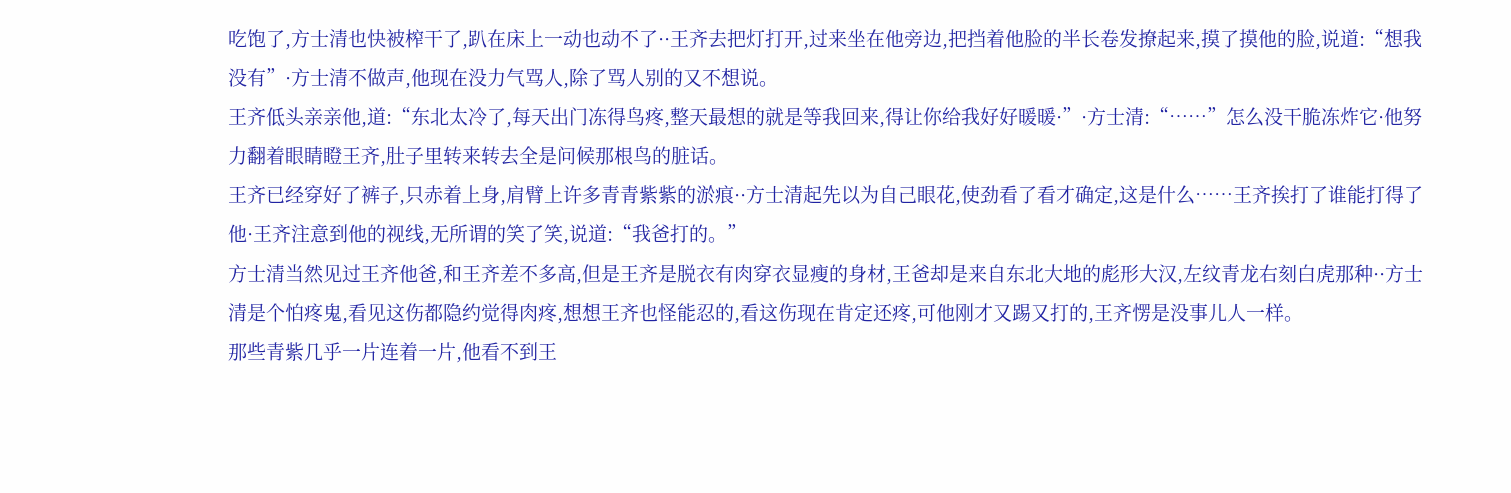吃饱了,方士清也快被榨干了,趴在床上一动也动不了··王齐去把灯打开,过来坐在他旁边,把挡着他脸的半长卷发撩起来,摸了摸他的脸,说道:“想我没有”·方士清不做声,他现在没力气骂人,除了骂人别的又不想说。
王齐低头亲亲他,道:“东北太冷了,每天出门冻得鸟疼,整天最想的就是等我回来,得让你给我好好暖暖·”·方士清:“……”怎么没干脆冻炸它·他努力翻着眼睛瞪王齐,肚子里转来转去全是问候那根鸟的脏话。
王齐已经穿好了裤子,只赤着上身,肩臂上许多青青紫紫的淤痕··方士清起先以为自己眼花,使劲看了看才确定,这是什么……王齐挨打了谁能打得了他·王齐注意到他的视线,无所谓的笑了笑,说道:“我爸打的。”
方士清当然见过王齐他爸,和王齐差不多高,但是王齐是脱衣有肉穿衣显瘦的身材,王爸却是来自东北大地的彪形大汉,左纹青龙右刻白虎那种··方士清是个怕疼鬼,看见这伤都隐约觉得肉疼,想想王齐也怪能忍的,看这伤现在肯定还疼,可他刚才又踢又打的,王齐愣是没事儿人一样。
那些青紫几乎一片连着一片,他看不到王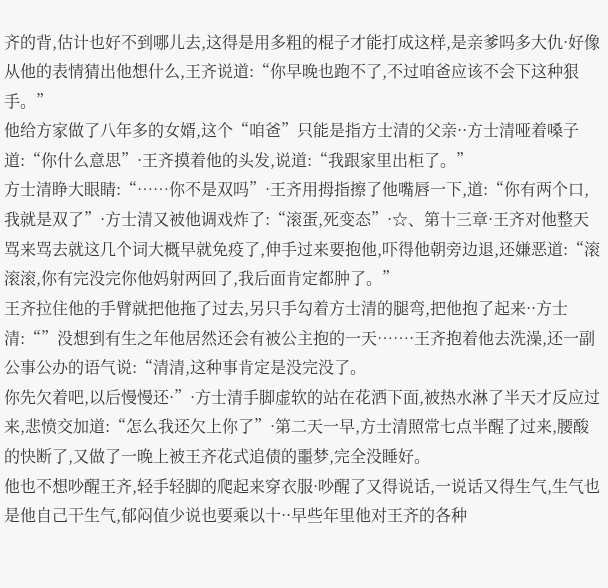齐的背,估计也好不到哪儿去,这得是用多粗的棍子才能打成这样,是亲爹吗多大仇·好像从他的表情猜出他想什么,王齐说道:“你早晚也跑不了,不过咱爸应该不会下这种狠手。”
他给方家做了八年多的女婿,这个“咱爸”只能是指方士清的父亲··方士清哑着嗓子道:“你什么意思”·王齐摸着他的头发,说道:“我跟家里出柜了。”
方士清睁大眼睛:“……你不是双吗”·王齐用拇指擦了他嘴唇一下,道:“你有两个口,我就是双了”·方士清又被他调戏炸了:“滚蛋,死变态”·☆、第十三章·王齐对他整天骂来骂去就这几个词大概早就免疫了,伸手过来要抱他,吓得他朝旁边退,还嫌恶道:“滚滚滚,你有完没完你他妈射两回了,我后面肯定都肿了。”
王齐拉住他的手臂就把他拖了过去,另只手勾着方士清的腿弯,把他抱了起来··方士清:“”没想到有生之年他居然还会有被公主抱的一天……·王齐抱着他去洗澡,还一副公事公办的语气说:“清清,这种事肯定是没完没了。
你先欠着吧,以后慢慢还·”·方士清手脚虚软的站在花洒下面,被热水淋了半天才反应过来,悲愤交加道:“怎么我还欠上你了”·第二天一早,方士清照常七点半醒了过来,腰酸的快断了,又做了一晚上被王齐花式追债的噩梦,完全没睡好。
他也不想吵醒王齐,轻手轻脚的爬起来穿衣服·吵醒了又得说话,一说话又得生气,生气也是他自己干生气,郁闷值少说也要乘以十··早些年里他对王齐的各种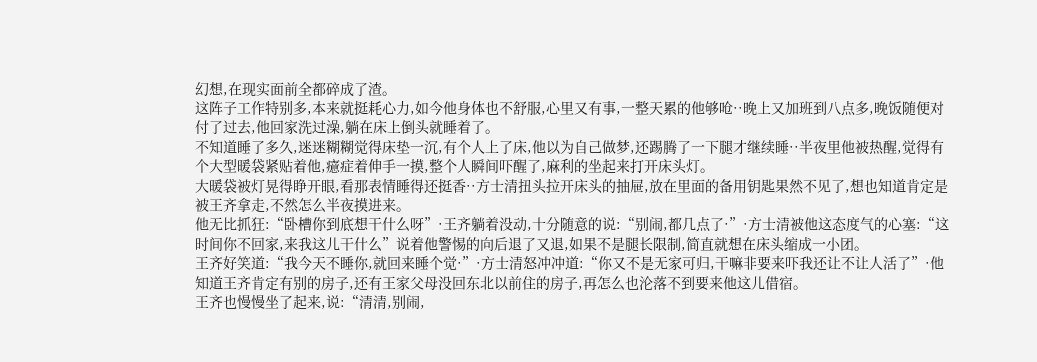幻想,在现实面前全都碎成了渣。
这阵子工作特别多,本来就挺耗心力,如今他身体也不舒服,心里又有事,一整天累的他够呛··晚上又加班到八点多,晚饭随便对付了过去,他回家洗过澡,躺在床上倒头就睡着了。
不知道睡了多久,迷迷糊糊觉得床垫一沉,有个人上了床,他以为自己做梦,还踢腾了一下腿才继续睡··半夜里他被热醒,觉得有个大型暖袋紧贴着他,癔症着伸手一摸,整个人瞬间吓醒了,麻利的坐起来打开床头灯。
大暖袋被灯晃得睁开眼,看那表情睡得还挺香··方士清扭头拉开床头的抽屉,放在里面的备用钥匙果然不见了,想也知道肯定是被王齐拿走,不然怎么半夜摸进来。
他无比抓狂:“卧槽你到底想干什么呀”·王齐躺着没动,十分随意的说:“别闹,都几点了·”·方士清被他这态度气的心塞:“这时间你不回家,来我这儿干什么”说着他警惕的向后退了又退,如果不是腿长限制,简直就想在床头缩成一小团。
王齐好笑道:“我今天不睡你,就回来睡个觉·”·方士清怒冲冲道:“你又不是无家可归,干嘛非要来吓我还让不让人活了”·他知道王齐肯定有别的房子,还有王家父母没回东北以前住的房子,再怎么也沦落不到要来他这儿借宿。
王齐也慢慢坐了起来,说:“清清,别闹,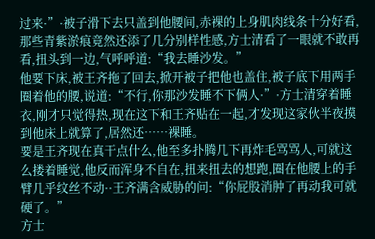过来·”·被子滑下去只盖到他腰间,赤裸的上身肌肉线条十分好看,那些青紫淤痕竟然还添了几分别样性感,方士清看了一眼就不敢再看,扭头到一边,气呼呼道:“我去睡沙发。”
他要下床,被王齐拖了回去,掀开被子把他也盖住,被子底下用两手圈着他的腰,说道:“不行,你那沙发睡不下俩人·”·方士清穿着睡衣,刚才只觉得热,现在这下和王齐贴在一起,才发现这家伙半夜摸到他床上就算了,居然还……裸睡。
要是王齐现在真干点什么,他至多扑腾几下再炸毛骂骂人,可就这么搂着睡觉,他反而浑身不自在,扭来扭去的想跑,圈在他腰上的手臂几乎纹丝不动··王齐满含威胁的问:“你屁股消肿了再动我可就硬了。”
方士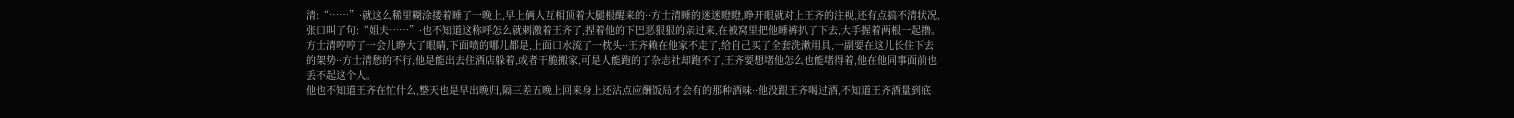清:“……”·就这么稀里糊涂搂着睡了一晚上,早上俩人互相顶着大腿根醒来的··方士清睡的迷迷瞪瞪,睁开眼就对上王齐的注视,还有点搞不清状况,张口叫了句:“姐夫……”·也不知道这称呼怎么就刺激着王齐了,捏着他的下巴恶狠狠的亲过来,在被窝里把他睡裤扒了下去,大手握着两根一起撸。
方士清哼哼了一会儿睁大了眼睛,下面喷的哪儿都是,上面口水流了一枕头··王齐赖在他家不走了,给自己买了全套洗漱用具,一副要在这儿长住下去的架势··方士清愁的不行,他是能出去住酒店躲着,或者干脆搬家,可是人能跑的了杂志社却跑不了,王齐要想堵他怎么也能堵得着,他在他同事面前也丢不起这个人。
他也不知道王齐在忙什么,整天也是早出晚归,隔三差五晚上回来身上还沾点应酬饭局才会有的那种酒味··他没跟王齐喝过酒,不知道王齐酒量到底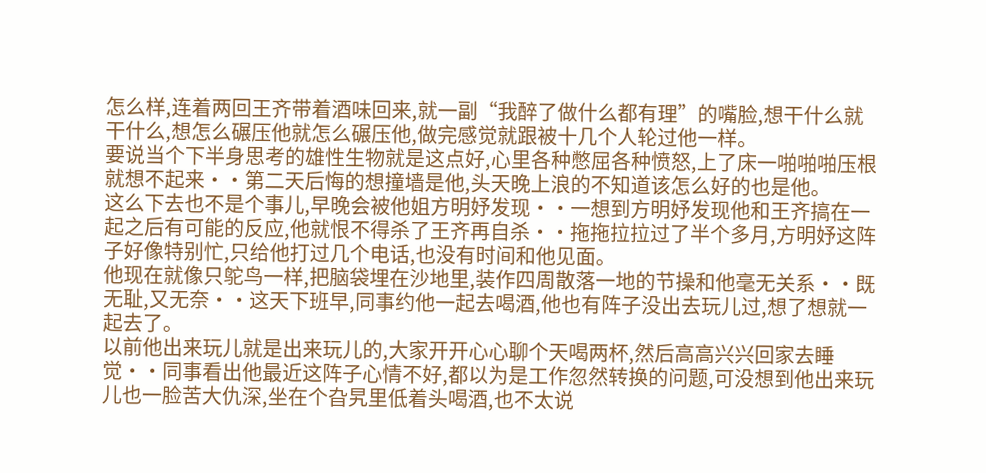怎么样,连着两回王齐带着酒味回来,就一副“我醉了做什么都有理”的嘴脸,想干什么就干什么,想怎么碾压他就怎么碾压他,做完感觉就跟被十几个人轮过他一样。
要说当个下半身思考的雄性生物就是这点好,心里各种憋屈各种愤怒,上了床一啪啪啪压根就想不起来··第二天后悔的想撞墙是他,头天晚上浪的不知道该怎么好的也是他。
这么下去也不是个事儿,早晚会被他姐方明妤发现··一想到方明妤发现他和王齐搞在一起之后有可能的反应,他就恨不得杀了王齐再自杀··拖拖拉拉过了半个多月,方明妤这阵子好像特别忙,只给他打过几个电话,也没有时间和他见面。
他现在就像只鸵鸟一样,把脑袋埋在沙地里,装作四周散落一地的节操和他毫无关系··既无耻,又无奈··这天下班早,同事约他一起去喝酒,他也有阵子没出去玩儿过,想了想就一起去了。
以前他出来玩儿就是出来玩儿的,大家开开心心聊个天喝两杯,然后高高兴兴回家去睡觉··同事看出他最近这阵子心情不好,都以为是工作忽然转换的问题,可没想到他出来玩儿也一脸苦大仇深,坐在个旮旯里低着头喝酒,也不太说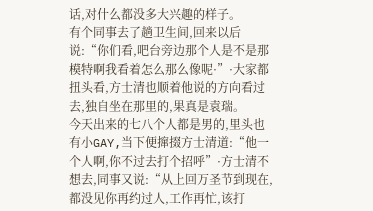话,对什么都没多大兴趣的样子。
有个同事去了趟卫生间,回来以后说:“你们看,吧台旁边那个人是不是那模特啊我看着怎么那么像呢·”·大家都扭头看,方士清也顺着他说的方向看过去,独自坐在那里的,果真是袁瑞。
今天出来的七八个人都是男的,里头也有小GAY,当下便撺掇方士清道:“他一个人啊,你不过去打个招呼”·方士清不想去,同事又说:“从上回万圣节到现在,都没见你再约过人,工作再忙,该打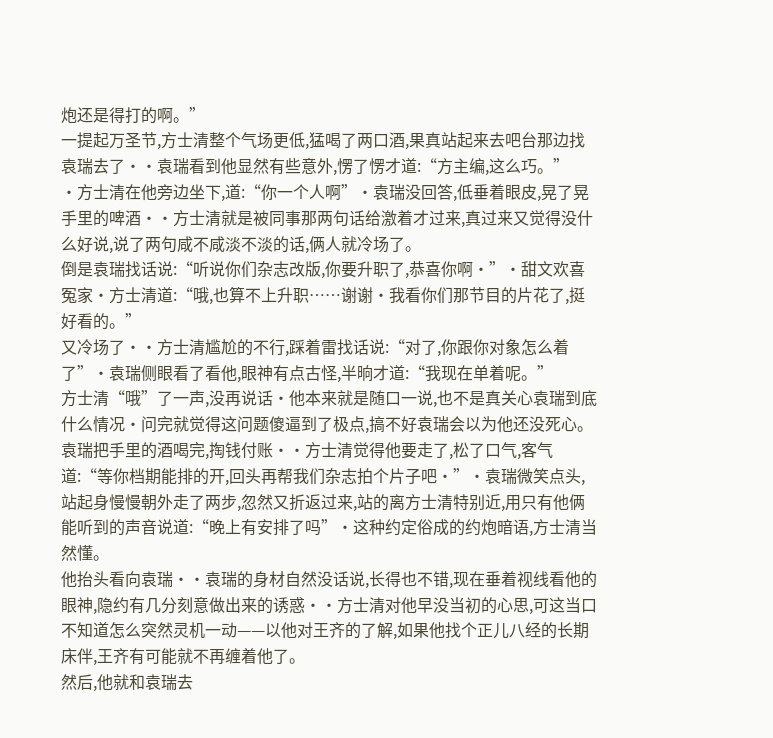炮还是得打的啊。”
一提起万圣节,方士清整个气场更低,猛喝了两口酒,果真站起来去吧台那边找袁瑞去了··袁瑞看到他显然有些意外,愣了愣才道:“方主编,这么巧。”
·方士清在他旁边坐下,道:“你一个人啊”·袁瑞没回答,低垂着眼皮,晃了晃手里的啤酒··方士清就是被同事那两句话给激着才过来,真过来又觉得没什么好说,说了两句咸不咸淡不淡的话,俩人就冷场了。
倒是袁瑞找话说:“听说你们杂志改版,你要升职了,恭喜你啊·”·甜文欢喜冤家·方士清道:“哦,也算不上升职……谢谢·我看你们那节目的片花了,挺好看的。”
又冷场了··方士清尴尬的不行,踩着雷找话说:“对了,你跟你对象怎么着了”·袁瑞侧眼看了看他,眼神有点古怪,半晌才道:“我现在单着呢。”
方士清“哦”了一声,没再说话·他本来就是随口一说,也不是真关心袁瑞到底什么情况·问完就觉得这问题傻逼到了极点,搞不好袁瑞会以为他还没死心。
袁瑞把手里的酒喝完,掏钱付账··方士清觉得他要走了,松了口气,客气道:“等你档期能排的开,回头再帮我们杂志拍个片子吧·”·袁瑞微笑点头,站起身慢慢朝外走了两步,忽然又折返过来,站的离方士清特别近,用只有他俩能听到的声音说道:“晚上有安排了吗”·这种约定俗成的约炮暗语,方士清当然懂。
他抬头看向袁瑞··袁瑞的身材自然没话说,长得也不错,现在垂着视线看他的眼神,隐约有几分刻意做出来的诱惑··方士清对他早没当初的心思,可这当口不知道怎么突然灵机一动——以他对王齐的了解,如果他找个正儿八经的长期床伴,王齐有可能就不再缠着他了。
然后,他就和袁瑞去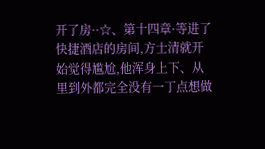开了房··☆、第十四章·等进了快捷酒店的房间,方士清就开始觉得尴尬,他浑身上下、从里到外都完全没有一丁点想做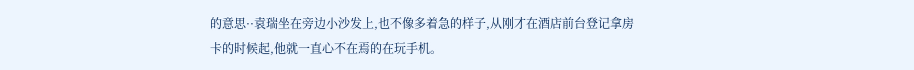的意思··袁瑞坐在旁边小沙发上,也不像多着急的样子,从刚才在酒店前台登记拿房卡的时候起,他就一直心不在焉的在玩手机。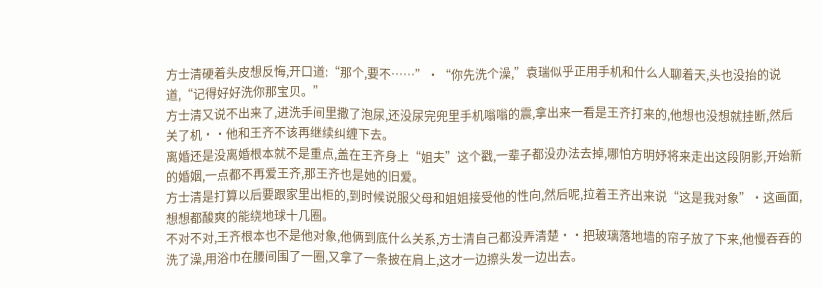方士清硬着头皮想反悔,开口道:“那个,要不……”·“你先洗个澡,”袁瑞似乎正用手机和什么人聊着天,头也没抬的说道,“记得好好洗你那宝贝。”
方士清又说不出来了,进洗手间里撒了泡尿,还没尿完兜里手机嗡嗡的震,拿出来一看是王齐打来的,他想也没想就挂断,然后关了机··他和王齐不该再继续纠缠下去。
离婚还是没离婚根本就不是重点,盖在王齐身上“姐夫”这个戳,一辈子都没办法去掉,哪怕方明妤将来走出这段阴影,开始新的婚姻,一点都不再爱王齐,那王齐也是她的旧爱。
方士清是打算以后要跟家里出柜的,到时候说服父母和姐姐接受他的性向,然后呢,拉着王齐出来说“这是我对象”·这画面,想想都酸爽的能绕地球十几圈。
不对不对,王齐根本也不是他对象,他俩到底什么关系,方士清自己都没弄清楚··把玻璃落地墙的帘子放了下来,他慢吞吞的洗了澡,用浴巾在腰间围了一圈,又拿了一条披在肩上,这才一边擦头发一边出去。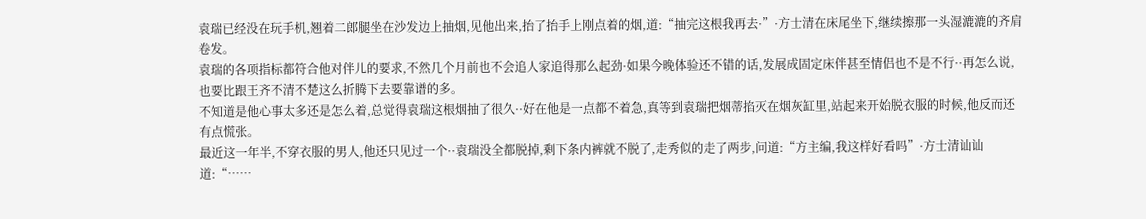袁瑞已经没在玩手机,翘着二郎腿坐在沙发边上抽烟,见他出来,抬了抬手上刚点着的烟,道:“抽完这根我再去·”·方士清在床尾坐下,继续擦那一头湿漉漉的齐肩卷发。
袁瑞的各项指标都符合他对伴儿的要求,不然几个月前也不会追人家追得那么起劲·如果今晚体验还不错的话,发展成固定床伴甚至情侣也不是不行··再怎么说,也要比跟王齐不清不楚这么折腾下去要靠谱的多。
不知道是他心事太多还是怎么着,总觉得袁瑞这根烟抽了很久··好在他是一点都不着急,真等到袁瑞把烟蒂掐灭在烟灰缸里,站起来开始脱衣服的时候,他反而还有点慌张。
最近这一年半,不穿衣服的男人,他还只见过一个··袁瑞没全都脱掉,剩下条内裤就不脱了,走秀似的走了两步,问道:“方主编,我这样好看吗”·方士清讪讪道:“……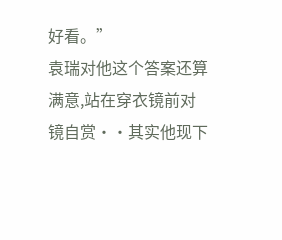好看。”
袁瑞对他这个答案还算满意,站在穿衣镜前对镜自赏··其实他现下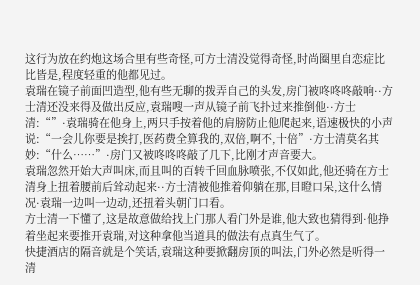这行为放在约炮这场合里有些奇怪,可方士清没觉得奇怪,时尚圈里自恋症比比皆是,程度轻重的他都见过。
袁瑞在镜子前面凹造型,他有些无聊的拨弄自己的头发,房门被咚咚咚敲响··方士清还没来得及做出反应,袁瑞嗖一声从镜子前飞扑过来推倒他··方士清:“”·袁瑞骑在他身上,两只手按着他的肩膀防止他爬起来,语速极快的小声说:“一会儿你要是挨打,医药费全算我的,双倍,啊不,十倍”·方士清莫名其妙:“什么……”·房门又被咚咚咚敲了几下,比刚才声音要大。
袁瑞忽然开始大声叫床,而且叫的百转千回血脉喷张,不仅如此,他还骑在方士清身上扭着腰前后耸动起来··方士清被他推着仰躺在那,目瞪口呆,这什么情况·袁瑞一边叫一边动,还扭着头朝门口看。
方士清一下懂了,这是故意做给找上门那人看门外是谁,他大致也猜得到·他挣着坐起来要推开袁瑞,对这种拿他当道具的做法有点真生气了。
快捷酒店的隔音就是个笑话,袁瑞这种要掀翻房顶的叫法,门外必然是听得一清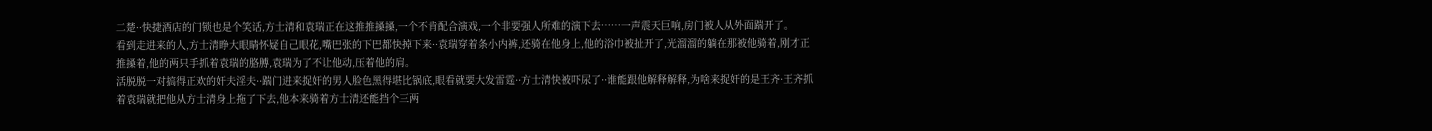二楚··快捷酒店的门锁也是个笑话,方士清和袁瑞正在这推推搡搡,一个不肯配合演戏,一个非要强人所难的演下去……一声震天巨响,房门被人从外面踹开了。
看到走进来的人,方士清睁大眼睛怀疑自己眼花,嘴巴张的下巴都快掉下来··袁瑞穿着条小内裤,还骑在他身上,他的浴巾被扯开了,光溜溜的躺在那被他骑着,刚才正推搡着,他的两只手抓着袁瑞的胳膊,袁瑞为了不让他动,压着他的肩。
活脱脱一对搞得正欢的奸夫淫夫··踹门进来捉奸的男人脸色黑得堪比锅底,眼看就要大发雷霆··方士清快被吓尿了··谁能跟他解释解释,为啥来捉奸的是王齐·王齐抓着袁瑞就把他从方士清身上拖了下去,他本来骑着方士清还能挡个三两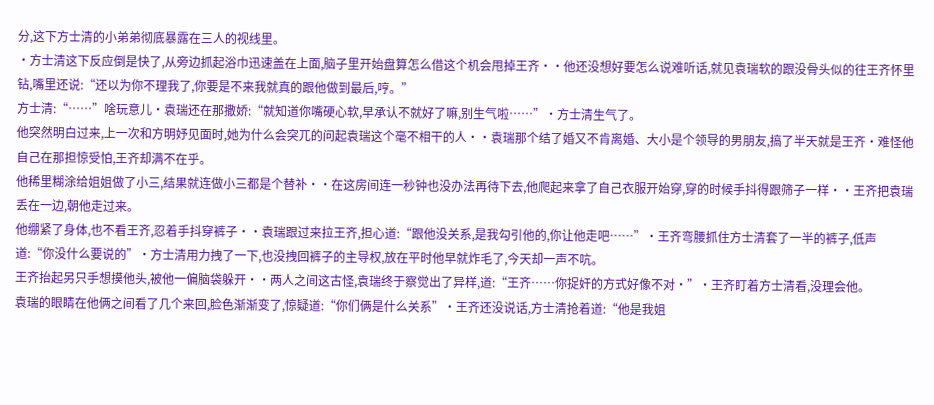分,这下方士清的小弟弟彻底暴露在三人的视线里。
·方士清这下反应倒是快了,从旁边抓起浴巾迅速盖在上面,脑子里开始盘算怎么借这个机会甩掉王齐··他还没想好要怎么说难听话,就见袁瑞软的跟没骨头似的往王齐怀里钻,嘴里还说:“还以为你不理我了,你要是不来我就真的跟他做到最后,哼。”
方士清:“……”啥玩意儿·袁瑞还在那撒娇:“就知道你嘴硬心软,早承认不就好了嘛,别生气啦……”·方士清生气了。
他突然明白过来,上一次和方明妤见面时,她为什么会突兀的问起袁瑞这个毫不相干的人··袁瑞那个结了婚又不肯离婚、大小是个领导的男朋友,搞了半天就是王齐·难怪他自己在那担惊受怕,王齐却满不在乎。
他稀里糊涂给姐姐做了小三,结果就连做小三都是个替补··在这房间连一秒钟也没办法再待下去,他爬起来拿了自己衣服开始穿,穿的时候手抖得跟筛子一样··王齐把袁瑞丢在一边,朝他走过来。
他绷紧了身体,也不看王齐,忍着手抖穿裤子··袁瑞跟过来拉王齐,担心道:“跟他没关系,是我勾引他的,你让他走吧……”·王齐弯腰抓住方士清套了一半的裤子,低声道:“你没什么要说的”·方士清用力拽了一下,也没拽回裤子的主导权,放在平时他早就炸毛了,今天却一声不吭。
王齐抬起另只手想摸他头,被他一偏脑袋躲开··两人之间这古怪,袁瑞终于察觉出了异样,道:“王齐……你捉奸的方式好像不对·”·王齐盯着方士清看,没理会他。
袁瑞的眼睛在他俩之间看了几个来回,脸色渐渐变了,惊疑道:“你们俩是什么关系”·王齐还没说话,方士清抢着道:“他是我姐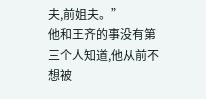夫,前姐夫。”
他和王齐的事没有第三个人知道,他从前不想被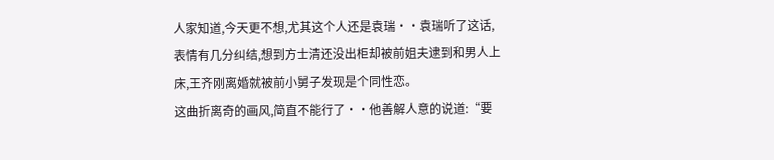人家知道,今天更不想,尤其这个人还是袁瑞··袁瑞听了这话,表情有几分纠结,想到方士清还没出柜却被前姐夫逮到和男人上床,王齐刚离婚就被前小舅子发现是个同性恋。
这曲折离奇的画风,简直不能行了··他善解人意的说道:“要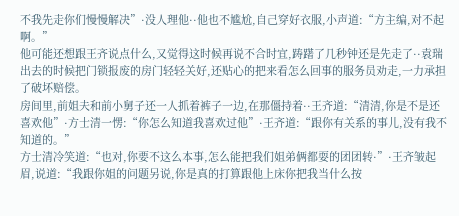不我先走你们慢慢解决”·没人理他··他也不尴尬,自己穿好衣服,小声道:“方主编,对不起啊。”
他可能还想跟王齐说点什么,又觉得这时候再说不合时宜,踌躇了几秒钟还是先走了··袁瑞出去的时候把门锁报废的房门轻轻关好,还贴心的把来看怎么回事的服务员劝走,一力承担了破坏赔偿。
房间里,前姐夫和前小舅子还一人抓着裤子一边,在那僵持着··王齐道:“清清,你是不是还喜欢他”·方士清一愣:“你怎么知道我喜欢过他”·王齐道:“跟你有关系的事儿,没有我不知道的。”
方士清冷笑道:“也对,你要不这么本事,怎么能把我们姐弟俩都耍的团团转·”·王齐皱起眉,说道:“我跟你姐的问题另说,你是真的打算跟他上床你把我当什么按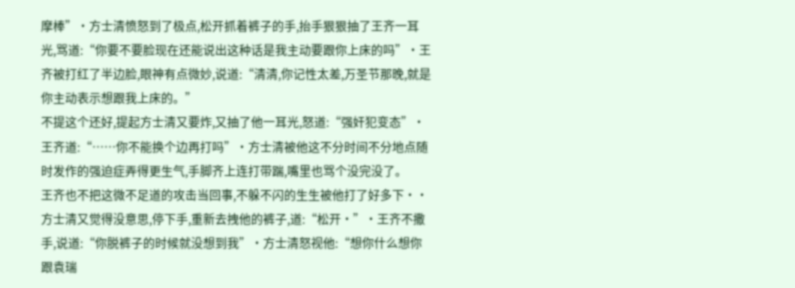摩棒”·方士清愤怒到了极点,松开抓着裤子的手,抬手狠狠抽了王齐一耳光,骂道:“你要不要脸现在还能说出这种话是我主动要跟你上床的吗”·王齐被打红了半边脸,眼神有点微妙,说道:“清清,你记性太差,万圣节那晚,就是你主动表示想跟我上床的。”
不提这个还好,提起方士清又要炸,又抽了他一耳光,怒道:“强奸犯变态”·王齐道:“……你不能换个边再打吗”·方士清被他这不分时间不分地点随时发作的强迫症弄得更生气,手脚齐上连打带踹,嘴里也骂个没完没了。
王齐也不把这微不足道的攻击当回事,不躲不闪的生生被他打了好多下··方士清又觉得没意思,停下手,重新去拽他的裤子,道:“松开·”·王齐不撒手,说道:“你脱裤子的时候就没想到我”·方士清怒视他:“想你什么想你跟袁瑞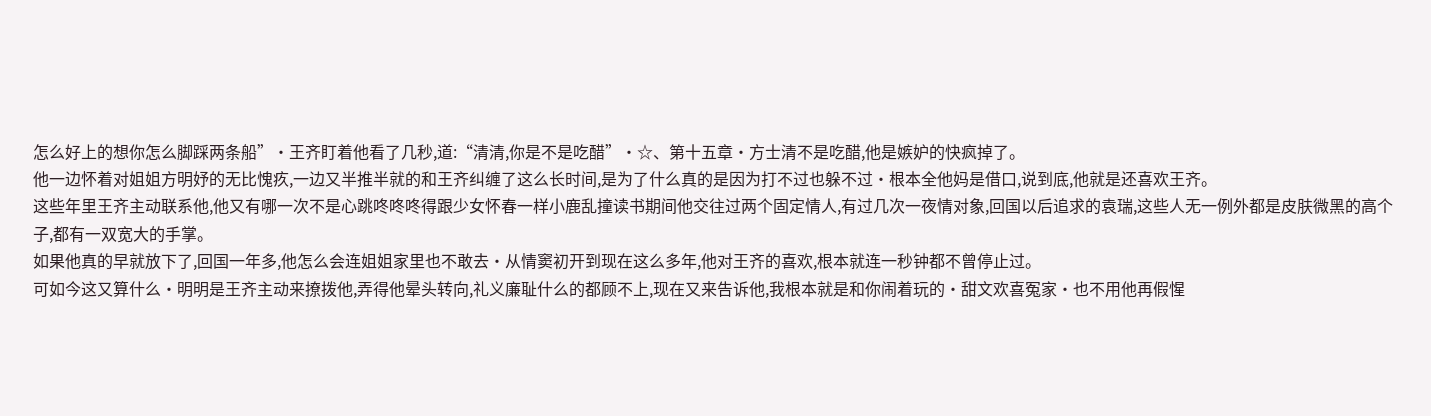怎么好上的想你怎么脚踩两条船”·王齐盯着他看了几秒,道:“清清,你是不是吃醋”·☆、第十五章·方士清不是吃醋,他是嫉妒的快疯掉了。
他一边怀着对姐姐方明妤的无比愧疚,一边又半推半就的和王齐纠缠了这么长时间,是为了什么真的是因为打不过也躲不过·根本全他妈是借口,说到底,他就是还喜欢王齐。
这些年里王齐主动联系他,他又有哪一次不是心跳咚咚咚得跟少女怀春一样小鹿乱撞读书期间他交往过两个固定情人,有过几次一夜情对象,回国以后追求的袁瑞,这些人无一例外都是皮肤微黑的高个子,都有一双宽大的手掌。
如果他真的早就放下了,回国一年多,他怎么会连姐姐家里也不敢去·从情窦初开到现在这么多年,他对王齐的喜欢,根本就连一秒钟都不曾停止过。
可如今这又算什么·明明是王齐主动来撩拨他,弄得他晕头转向,礼义廉耻什么的都顾不上,现在又来告诉他,我根本就是和你闹着玩的·甜文欢喜冤家·也不用他再假惺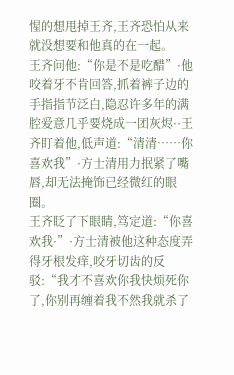惺的想甩掉王齐,王齐恐怕从来就没想要和他真的在一起。
王齐问他:“你是不是吃醋”·他咬着牙不肯回答,抓着裤子边的手指指节泛白,隐忍许多年的满腔爱意几乎要烧成一团灰烬··王齐盯着他,低声道:“清清……你喜欢我”·方士清用力抿紧了嘴唇,却无法掩饰已经微红的眼圈。
王齐眨了下眼睛,笃定道:“你喜欢我·”·方士清被他这种态度弄得牙根发痒,咬牙切齿的反驳:“我才不喜欢你我快烦死你了,你别再缠着我不然我就杀了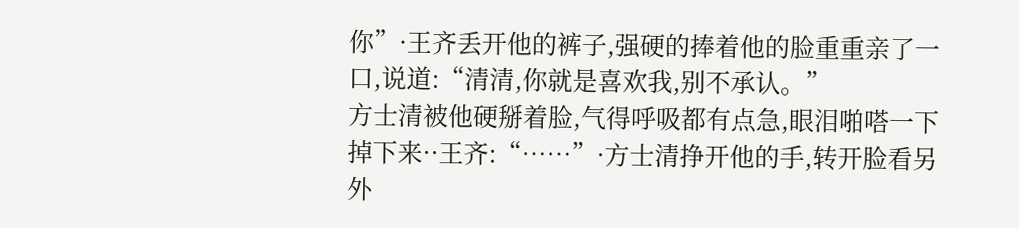你”·王齐丢开他的裤子,强硬的捧着他的脸重重亲了一口,说道:“清清,你就是喜欢我,别不承认。”
方士清被他硬掰着脸,气得呼吸都有点急,眼泪啪嗒一下掉下来··王齐:“……”·方士清挣开他的手,转开脸看另外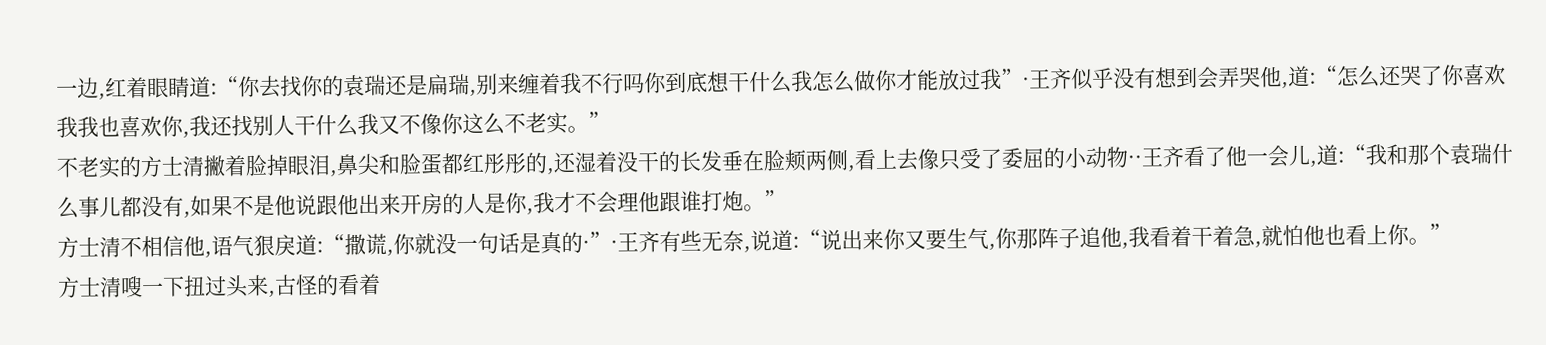一边,红着眼睛道:“你去找你的袁瑞还是扁瑞,别来缠着我不行吗你到底想干什么我怎么做你才能放过我”·王齐似乎没有想到会弄哭他,道:“怎么还哭了你喜欢我我也喜欢你,我还找别人干什么我又不像你这么不老实。”
不老实的方士清撇着脸掉眼泪,鼻尖和脸蛋都红彤彤的,还湿着没干的长发垂在脸颊两侧,看上去像只受了委屈的小动物··王齐看了他一会儿,道:“我和那个袁瑞什么事儿都没有,如果不是他说跟他出来开房的人是你,我才不会理他跟谁打炮。”
方士清不相信他,语气狠戾道:“撒谎,你就没一句话是真的·”·王齐有些无奈,说道:“说出来你又要生气,你那阵子追他,我看着干着急,就怕他也看上你。”
方士清嗖一下扭过头来,古怪的看着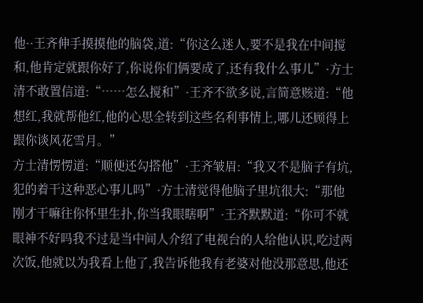他··王齐伸手摸摸他的脑袋,道:“你这么迷人,要不是我在中间搅和,他肯定就跟你好了,你说你们俩要成了,还有我什么事儿”·方士清不敢置信道:“……怎么搅和”·王齐不欲多说,言简意赅道:“他想红,我就帮他红,他的心思全转到这些名利事情上,哪儿还顾得上跟你谈风花雪月。”
方士清愣愣道:“顺便还勾搭他”·王齐皱眉:“我又不是脑子有坑,犯的着干这种恶心事儿吗”·方士清觉得他脑子里坑很大:“那他刚才干嘛往你怀里生扑,你当我眼瞎啊”·王齐默默道:“你可不就眼神不好吗我不过是当中间人介绍了电视台的人给他认识,吃过两次饭,他就以为我看上他了,我告诉他我有老婆对他没那意思,他还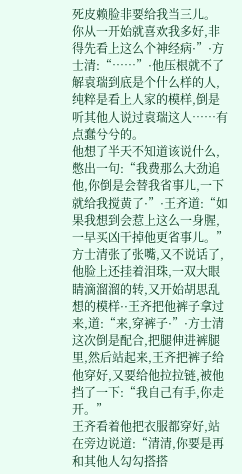死皮赖脸非要给我当三儿。
你从一开始就喜欢我多好,非得先看上这么个神经病·”·方士清:“……”·他压根就不了解袁瑞到底是个什么样的人,纯粹是看上人家的模样,倒是听其他人说过袁瑞这人……有点蠢兮兮的。
他想了半天不知道该说什么,憋出一句:“我费那么大劲追他,你倒是会替我省事儿,一下就给我搅黄了·”·王齐道:“如果我想到会惹上这么一身腥,一早买凶干掉他更省事儿。”
方士清张了张嘴,又不说话了,他脸上还挂着泪珠,一双大眼睛滴溜溜的转,又开始胡思乱想的模样··王齐把他裤子拿过来,道:“来,穿裤子·”·方士清这次倒是配合,把腿伸进裤腿里,然后站起来,王齐把裤子给他穿好,又要给他拉拉链,被他挡了一下:“我自己有手,你走开。”
王齐看着他把衣服都穿好,站在旁边说道:“清清,你要是再和其他人勾勾搭搭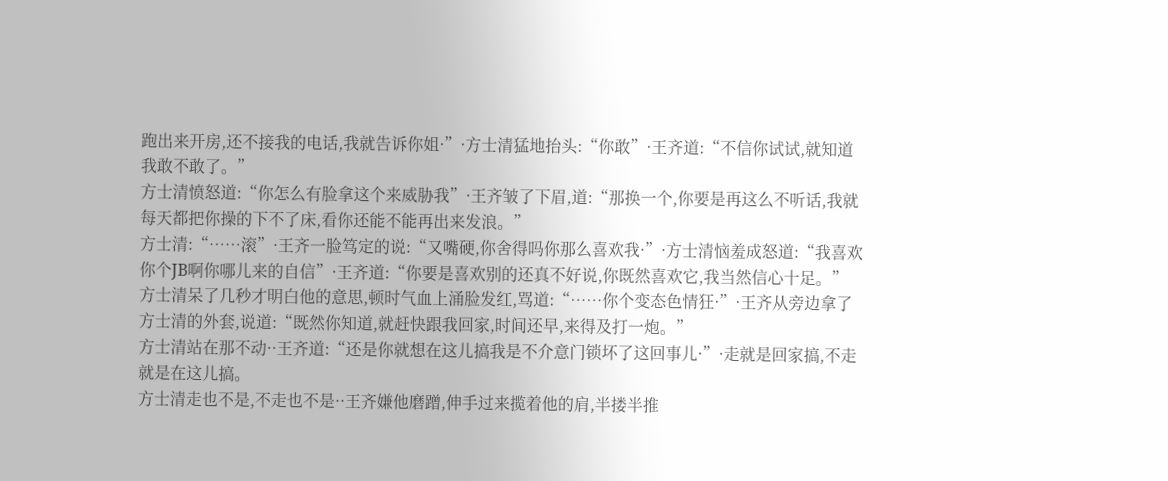跑出来开房,还不接我的电话,我就告诉你姐·”·方士清猛地抬头:“你敢”·王齐道:“不信你试试,就知道我敢不敢了。”
方士清愤怒道:“你怎么有脸拿这个来威胁我”·王齐皱了下眉,道:“那换一个,你要是再这么不听话,我就每天都把你操的下不了床,看你还能不能再出来发浪。”
方士清:“……滚”·王齐一脸笃定的说:“又嘴硬,你舍得吗你那么喜欢我·”·方士清恼羞成怒道:“我喜欢你个JB啊你哪儿来的自信”·王齐道:“你要是喜欢别的还真不好说,你既然喜欢它,我当然信心十足。”
方士清呆了几秒才明白他的意思,顿时气血上涌脸发红,骂道:“……你个变态色情狂·”·王齐从旁边拿了方士清的外套,说道:“既然你知道,就赶快跟我回家,时间还早,来得及打一炮。”
方士清站在那不动··王齐道:“还是你就想在这儿搞我是不介意门锁坏了这回事儿·”·走就是回家搞,不走就是在这儿搞。
方士清走也不是,不走也不是··王齐嫌他磨蹭,伸手过来揽着他的肩,半搂半推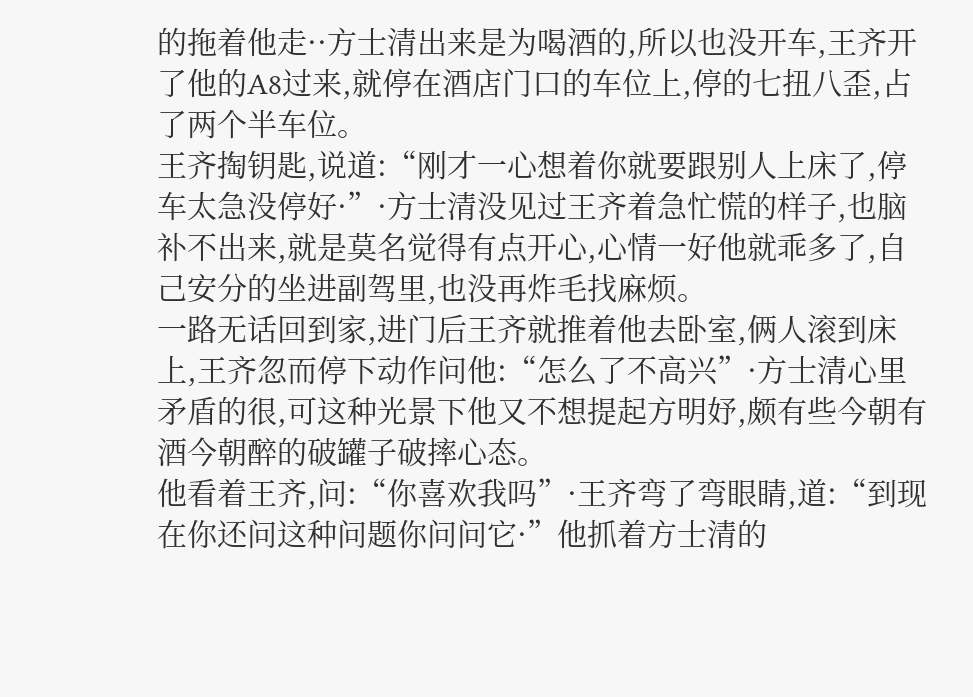的拖着他走··方士清出来是为喝酒的,所以也没开车,王齐开了他的A8过来,就停在酒店门口的车位上,停的七扭八歪,占了两个半车位。
王齐掏钥匙,说道:“刚才一心想着你就要跟别人上床了,停车太急没停好·”·方士清没见过王齐着急忙慌的样子,也脑补不出来,就是莫名觉得有点开心,心情一好他就乖多了,自己安分的坐进副驾里,也没再炸毛找麻烦。
一路无话回到家,进门后王齐就推着他去卧室,俩人滚到床上,王齐忽而停下动作问他:“怎么了不高兴”·方士清心里矛盾的很,可这种光景下他又不想提起方明妤,颇有些今朝有酒今朝醉的破罐子破摔心态。
他看着王齐,问:“你喜欢我吗”·王齐弯了弯眼睛,道:“到现在你还问这种问题你问问它·”他抓着方士清的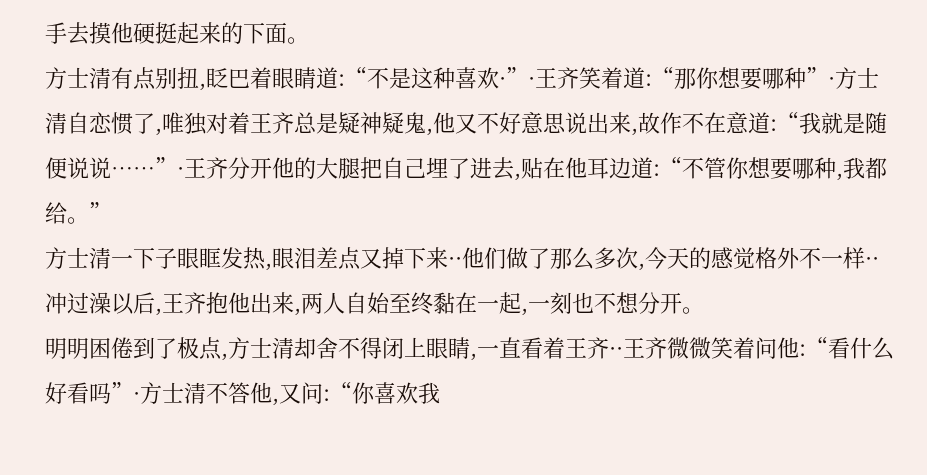手去摸他硬挺起来的下面。
方士清有点别扭,眨巴着眼睛道:“不是这种喜欢·”·王齐笑着道:“那你想要哪种”·方士清自恋惯了,唯独对着王齐总是疑神疑鬼,他又不好意思说出来,故作不在意道:“我就是随便说说……”·王齐分开他的大腿把自己埋了进去,贴在他耳边道:“不管你想要哪种,我都给。”
方士清一下子眼眶发热,眼泪差点又掉下来··他们做了那么多次,今天的感觉格外不一样··冲过澡以后,王齐抱他出来,两人自始至终黏在一起,一刻也不想分开。
明明困倦到了极点,方士清却舍不得闭上眼睛,一直看着王齐··王齐微微笑着问他:“看什么好看吗”·方士清不答他,又问:“你喜欢我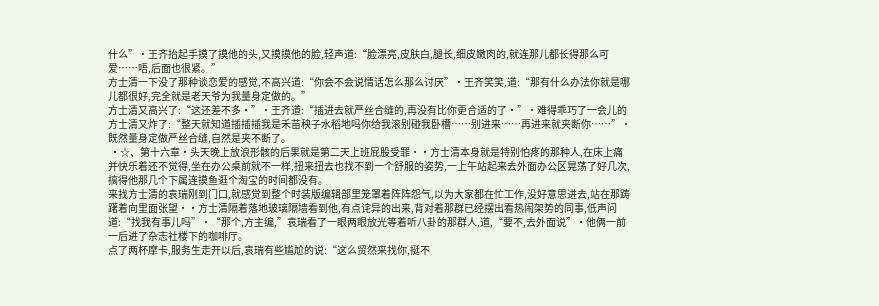什么”·王齐抬起手摸了摸他的头,又摸摸他的脸,轻声道:“脸漂亮,皮肤白,腿长,细皮嫩肉的,就连那儿都长得那么可爱……唔,后面也很紧。”
方士清一下没了那种谈恋爱的感觉,不高兴道:“你会不会说情话怎么那么讨厌”·王齐笑笑,道:“那有什么办法你就是哪儿都很好,完全就是老天爷为我量身定做的。”
方士清又高兴了:“这还差不多·”·王齐道:“插进去就严丝合缝的,再没有比你更合适的了·”·难得乖巧了一会儿的方士清又炸了:“整天就知道插插插我是禾苗秧子水稻地吗你给我滚别碰我卧槽……别进来……再进来就夹断你……”·既然量身定做严丝合缝,自然是夹不断了。
 ·☆、第十六章·头天晚上放浪形骸的后果就是第二天上班屁股受罪··方士清本身就是特别怕疼的那种人,在床上痛并快乐着还不觉得,坐在办公桌前就不一样,扭来扭去也找不到一个舒服的姿势,一上午站起来去外面办公区晃荡了好几次,搞得他那几个下属连摸鱼逛个淘宝的时间都没有。
来找方士清的袁瑞刚到门口,就感觉到整个时装版编辑部里笼罩着阵阵怨气,以为大家都在忙工作,没好意思进去,站在那踌躇着向里面张望··方士清隔着落地玻璃隔墙看到他,有点诧异的出来,背对着那群已经摆出看热闹架势的同事,低声问道:“找我有事儿吗”·“那个,方主编,”袁瑞看了一眼两眼放光等着听八卦的那群人,道,“要不,去外面说”·他俩一前一后进了杂志社楼下的咖啡厅。
点了两杯摩卡,服务生走开以后,袁瑞有些尴尬的说:“这么贸然来找你,挺不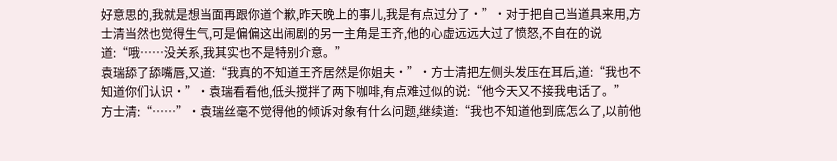好意思的,我就是想当面再跟你道个歉,昨天晚上的事儿,我是有点过分了·”·对于把自己当道具来用,方士清当然也觉得生气,可是偏偏这出闹剧的另一主角是王齐,他的心虚远远大过了愤怒,不自在的说道:“哦……没关系,我其实也不是特别介意。”
袁瑞舔了舔嘴唇,又道:“我真的不知道王齐居然是你姐夫·”·方士清把左侧头发压在耳后,道:“我也不知道你们认识·”·袁瑞看看他,低头搅拌了两下咖啡,有点难过似的说:“他今天又不接我电话了。”
方士清:“……”·袁瑞丝毫不觉得他的倾诉对象有什么问题,继续道:“我也不知道他到底怎么了,以前他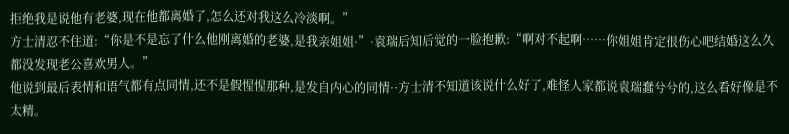拒绝我是说他有老婆,现在他都离婚了,怎么还对我这么冷淡啊。”
方士清忍不住道:“你是不是忘了什么他刚离婚的老婆,是我亲姐姐·”·袁瑞后知后觉的一脸抱歉:“啊对不起啊……你姐姐肯定很伤心吧结婚这么久都没发现老公喜欢男人。”
他说到最后表情和语气都有点同情,还不是假惺惺那种,是发自内心的同情··方士清不知道该说什么好了,难怪人家都说袁瑞蠢兮兮的,这么看好像是不太精。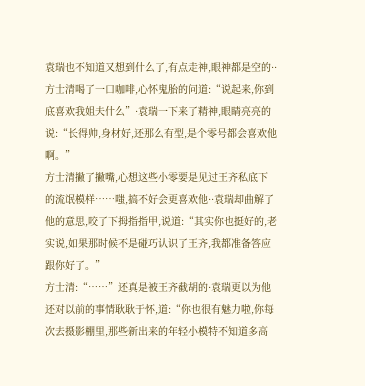袁瑞也不知道又想到什么了,有点走神,眼神都是空的··方士清喝了一口咖啡,心怀鬼胎的问道:“说起来,你到底喜欢我姐夫什么”·袁瑞一下来了精神,眼睛亮亮的说:“长得帅,身材好,还那么有型,是个零号都会喜欢他啊。”
方士清撇了撇嘴,心想这些小零要是见过王齐私底下的流氓模样……嗤,搞不好会更喜欢他··袁瑞却曲解了他的意思,咬了下拇指指甲,说道:“其实你也挺好的,老实说,如果那时候不是碰巧认识了王齐,我都准备答应跟你好了。”
方士清:“……”还真是被王齐截胡的·袁瑞更以为他还对以前的事情耿耿于怀,道:“你也很有魅力啦,你每次去摄影棚里,那些新出来的年轻小模特不知道多高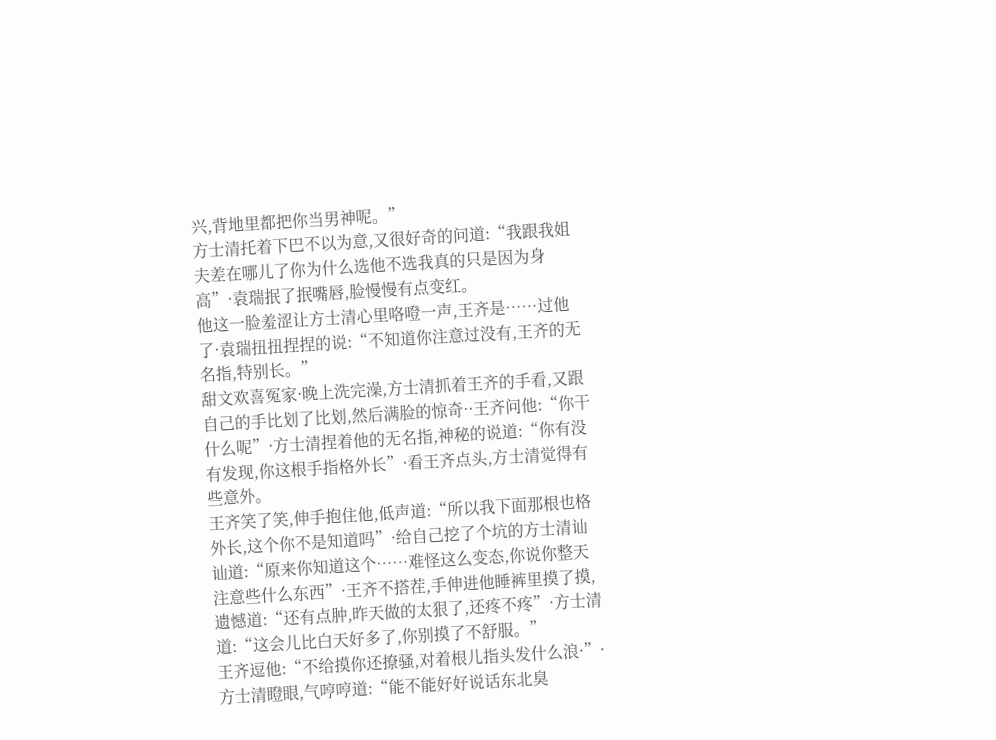兴,背地里都把你当男神呢。”
方士清托着下巴不以为意,又很好奇的问道:“我跟我姐夫差在哪儿了你为什么选他不选我真的只是因为身高”·袁瑞抿了抿嘴唇,脸慢慢有点变红。
他这一脸羞涩让方士清心里咯噔一声,王齐是……过他了·袁瑞扭扭捏捏的说:“不知道你注意过没有,王齐的无名指,特别长。”
甜文欢喜冤家·晚上洗完澡,方士清抓着王齐的手看,又跟自己的手比划了比划,然后满脸的惊奇··王齐问他:“你干什么呢”·方士清捏着他的无名指,神秘的说道:“你有没有发现,你这根手指格外长”·看王齐点头,方士清觉得有些意外。
王齐笑了笑,伸手抱住他,低声道:“所以我下面那根也格外长,这个你不是知道吗”·给自己挖了个坑的方士清讪讪道:“原来你知道这个……难怪这么变态,你说你整天注意些什么东西”·王齐不搭茬,手伸进他睡裤里摸了摸,遗憾道:“还有点肿,昨天做的太狠了,还疼不疼”·方士清道:“这会儿比白天好多了,你别摸了不舒服。”
王齐逗他:“不给摸你还撩骚,对着根儿指头发什么浪·”·方士清瞪眼,气哼哼道:“能不能好好说话东北臭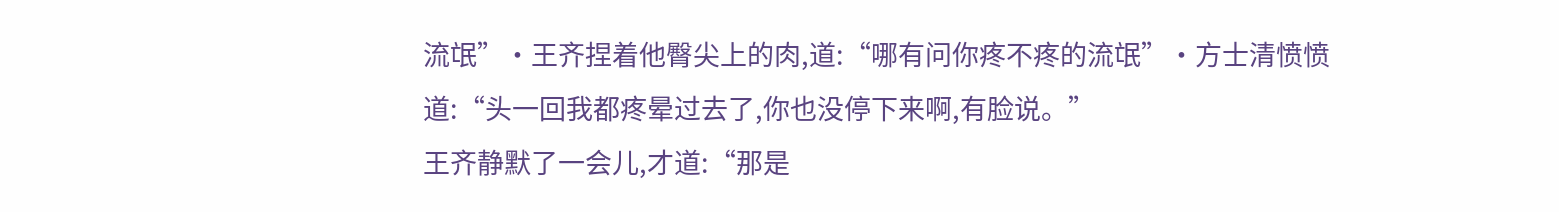流氓”·王齐捏着他臀尖上的肉,道:“哪有问你疼不疼的流氓”·方士清愤愤道:“头一回我都疼晕过去了,你也没停下来啊,有脸说。”
王齐静默了一会儿,才道:“那是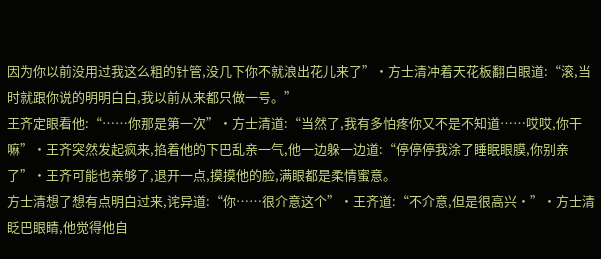因为你以前没用过我这么粗的针管,没几下你不就浪出花儿来了”·方士清冲着天花板翻白眼道:“滚,当时就跟你说的明明白白,我以前从来都只做一号。”
王齐定眼看他:“……你那是第一次”·方士清道:“当然了,我有多怕疼你又不是不知道……哎哎,你干嘛”·王齐突然发起疯来,掐着他的下巴乱亲一气,他一边躲一边道:“停停停我涂了睡眠眼膜,你别亲了”·王齐可能也亲够了,退开一点,摸摸他的脸,满眼都是柔情蜜意。
方士清想了想有点明白过来,诧异道:“你……很介意这个”·王齐道:“不介意,但是很高兴·”·方士清眨巴眼睛,他觉得他自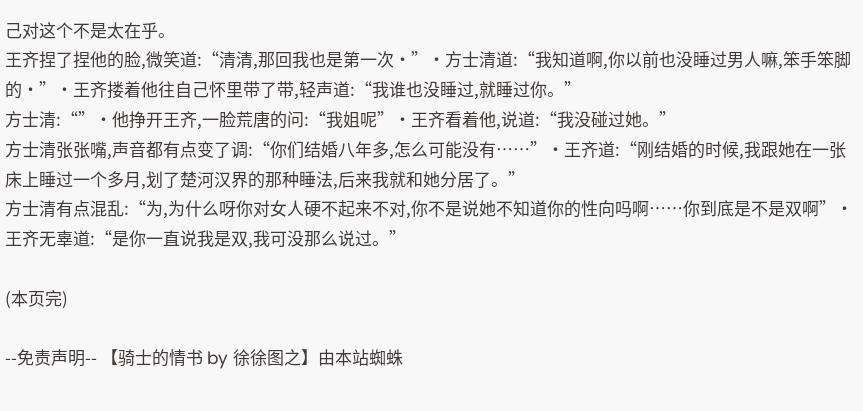己对这个不是太在乎。
王齐捏了捏他的脸,微笑道:“清清,那回我也是第一次·”·方士清道:“我知道啊,你以前也没睡过男人嘛,笨手笨脚的·”·王齐搂着他往自己怀里带了带,轻声道:“我谁也没睡过,就睡过你。”
方士清:“”·他挣开王齐,一脸荒唐的问:“我姐呢”·王齐看着他,说道:“我没碰过她。”
方士清张张嘴,声音都有点变了调:“你们结婚八年多,怎么可能没有……”·王齐道:“刚结婚的时候,我跟她在一张床上睡过一个多月,划了楚河汉界的那种睡法,后来我就和她分居了。”
方士清有点混乱:“为,为什么呀你对女人硬不起来不对,你不是说她不知道你的性向吗啊……你到底是不是双啊”·王齐无辜道:“是你一直说我是双,我可没那么说过。”

(本页完)

--免责声明-- 【骑士的情书 by 徐徐图之】由本站蜘蛛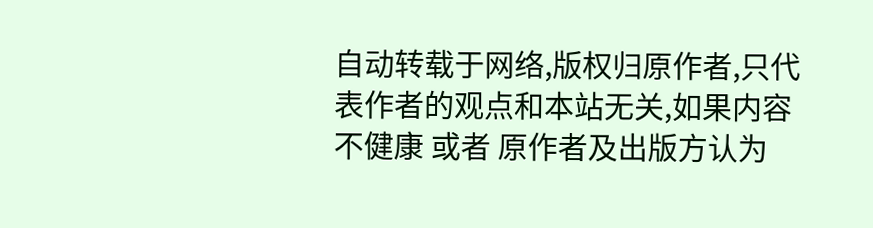自动转载于网络,版权归原作者,只代表作者的观点和本站无关,如果内容不健康 或者 原作者及出版方认为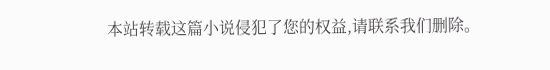本站转载这篇小说侵犯了您的权益,请联系我们删除。